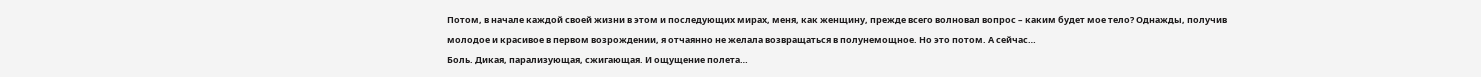Потом, в начале каждой своей жизни в этом и последующих мирах, меня, как женщину, прежде всего волновал вопрос – каким будет мое тело? Однажды, получив молодое и красивое в первом возрождении, я отчаянно не желала возвращаться в полунемощное. Но это потом. А сейчас…
Боль. Дикая, парализующая, сжигающая. И ощущение полета…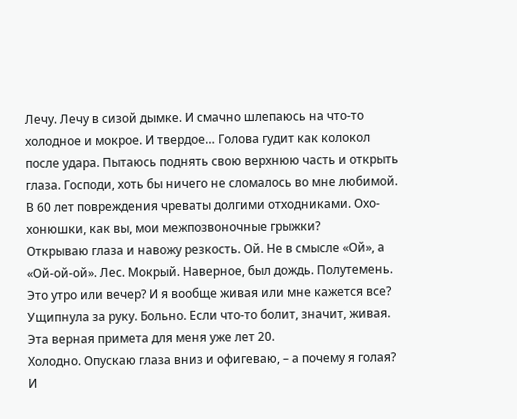Лечу. Лечу в сизой дымке. И смачно шлепаюсь на что-то холодное и мокрое. И твердое… Голова гудит как колокол после удара. Пытаюсь поднять свою верхнюю часть и открыть глаза. Господи, хоть бы ничего не сломалось во мне любимой. В 60 лет повреждения чреваты долгими отходниками. Охо-хонюшки, как вы, мои межпозвоночные грыжки?
Открываю глаза и навожу резкость. Ой. Не в смысле «Ой», а «Ой-ой-ой». Лес. Мокрый. Наверное, был дождь. Полутемень. Это утро или вечер? И я вообще живая или мне кажется все? Ущипнула за руку. Больно. Если что-то болит, значит, живая. Эта верная примета для меня уже лет 20.
Холодно. Опускаю глаза вниз и офигеваю, – а почему я голая?
И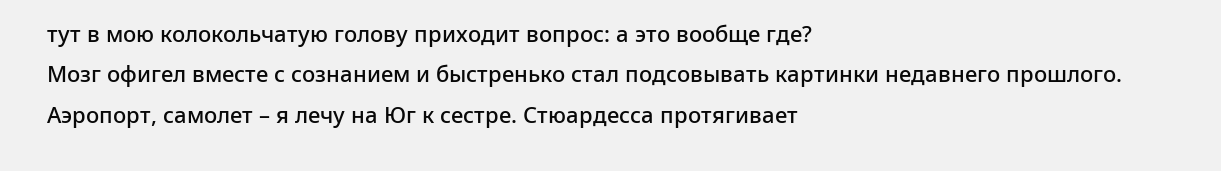тут в мою колокольчатую голову приходит вопрос: а это вообще где?
Мозг офигел вместе с сознанием и быстренько стал подсовывать картинки недавнего прошлого.
Аэропорт, самолет – я лечу на Юг к сестре. Стюардесса протягивает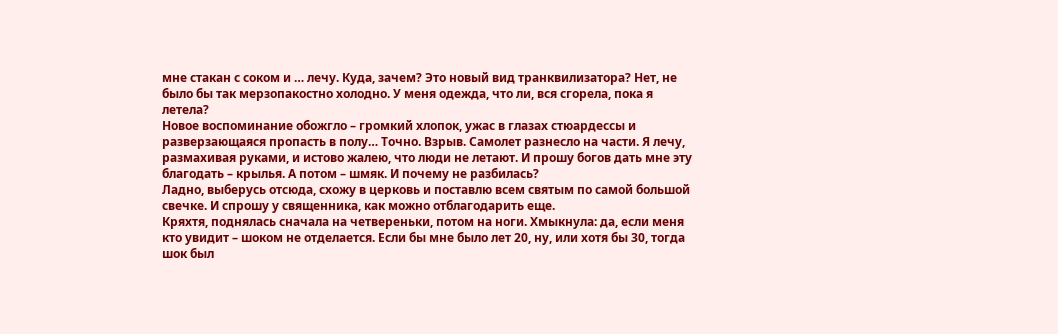мне стакан с соком и … лечу. Куда, зачем? Это новый вид транквилизатора? Нет, не было бы так мерзопакостно холодно. У меня одежда, что ли, вся сгорела, пока я летела?
Новое воспоминание обожгло – громкий хлопок, ужас в глазах стюардессы и разверзающаяся пропасть в полу… Точно. Взрыв. Самолет разнесло на части. Я лечу, размахивая руками, и истово жалею, что люди не летают. И прошу богов дать мне эту благодать – крылья. А потом – шмяк. И почему не разбилась?
Ладно, выберусь отсюда, схожу в церковь и поставлю всем святым по самой большой свечке. И спрошу у священника, как можно отблагодарить еще.
Кряхтя, поднялась сначала на четвереньки, потом на ноги. Хмыкнула: да, если меня кто увидит – шоком не отделается. Если бы мне было лет 20, ну, или хотя бы 30, тогда шок был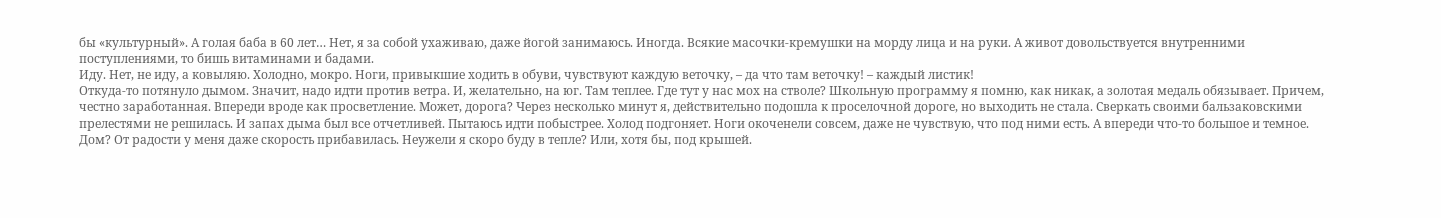бы «культурный». А голая баба в 60 лет… Нет, я за собой ухаживаю, даже йогой занимаюсь. Иногда. Всякие масочки-кремушки на морду лица и на руки. А живот довольствуется внутренними поступлениями, то бишь витаминами и бадами.
Иду. Нет, не иду, а ковыляю. Холодно, мокро. Ноги, привыкшие ходить в обуви, чувствуют каждую веточку, – да что там веточку! – каждый листик!
Откуда-то потянуло дымом. Значит, надо идти против ветра. И, желательно, на юг. Там теплее. Где тут у нас мох на стволе? Школьную программу я помню, как никак, а золотая медаль обязывает. Причем, честно заработанная. Впереди вроде как просветление. Может, дорога? Через несколько минут я, действительно подошла к проселочной дороге, но выходить не стала. Сверкать своими бальзаковскими прелестями не решилась. И запах дыма был все отчетливей. Пытаюсь идти побыстрее. Холод подгоняет. Ноги окоченели совсем, даже не чувствую, что под ними есть. А впереди что-то большое и темное. Дом? От радости у меня даже скорость прибавилась. Неужели я скоро буду в тепле? Или, хотя бы, под крышей.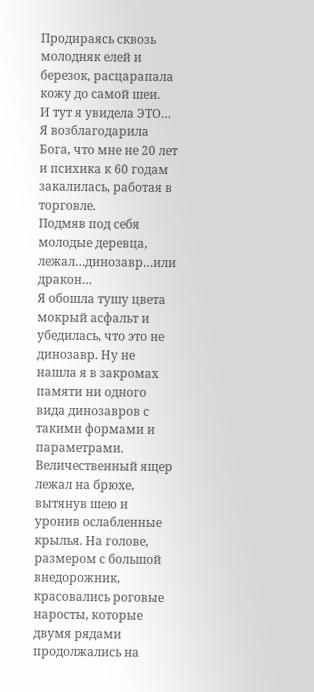Продираясь сквозь молодняк елей и березок, расцарапала кожу до самой шеи.
И тут я увидела ЭТО…
Я возблагодарила Бога, что мне не 20 лет и психика к 60 годам закалилась, работая в торговле.
Подмяв под себя молодые деревца, лежал…динозавр…или дракон…
Я обошла тушу цвета мокрый асфальт и убедилась, что это не динозавр. Ну не нашла я в закромах памяти ни одного вида динозавров с такими формами и параметрами. Величественный ящер лежал на брюхе, вытянув шею и уронив ослабленные крылья. На голове, размером с большой внедорожник, красовались роговые наросты, которые двумя рядами продолжались на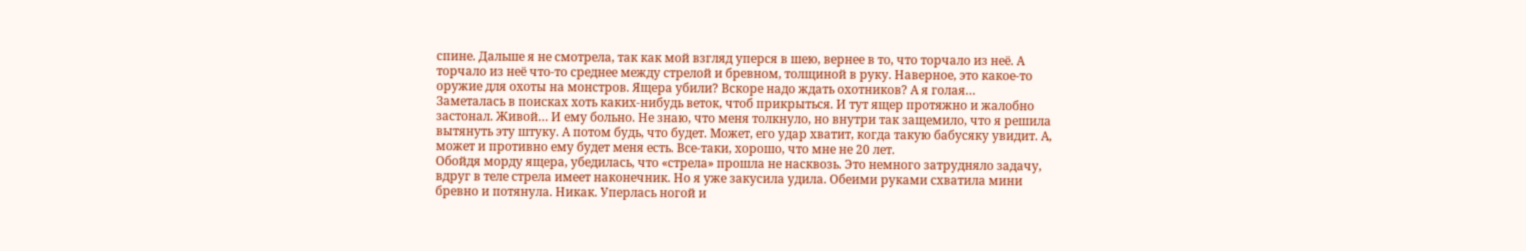спине. Дальше я не смотрела, так как мой взгляд уперся в шею, вернее в то, что торчало из неё. А торчало из неё что-то среднее между стрелой и бревном, толщиной в руку. Наверное, это какое-то оружие для охоты на монстров. Ящера убили? Вскоре надо ждать охотников? А я голая…
Заметалась в поисках хоть каких-нибудь веток, чтоб прикрыться. И тут ящер протяжно и жалобно застонал. Живой… И ему больно. Не знаю, что меня толкнуло, но внутри так защемило, что я решила вытянуть эту штуку. А потом будь, что будет. Может, его удар хватит, когда такую бабусяку увидит. А, может и противно ему будет меня есть. Все-таки, хорошо, что мне не 20 лет.
Обойдя морду ящера, убедилась, что «стрела» прошла не насквозь. Это немного затрудняло задачу, вдруг в теле стрела имеет наконечник. Но я уже закусила удила. Обеими руками схватила мини бревно и потянула. Никак. Уперлась ногой и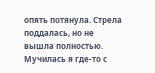опять потянула. Стрела поддалась, но не вышла полностью. Мучилась я где-то с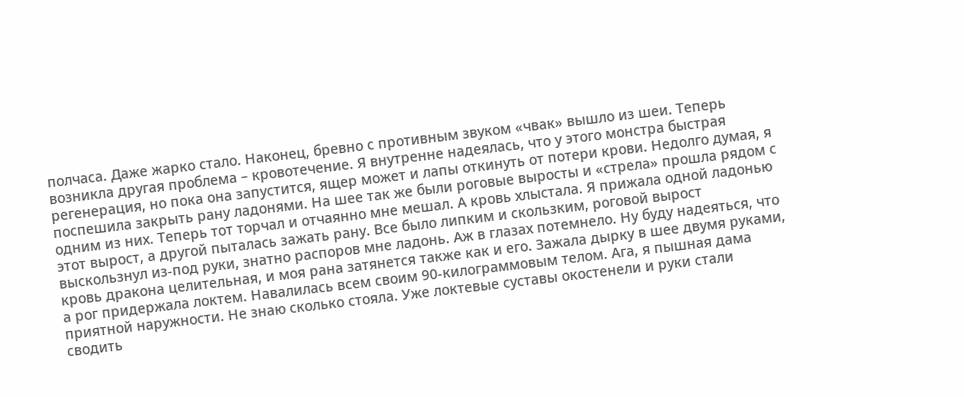полчаса. Даже жарко стало. Наконец, бревно с противным звуком «чвак» вышло из шеи. Теперь возникла другая проблема – кровотечение. Я внутренне надеялась, что у этого монстра быстрая регенерация, но пока она запустится, ящер может и лапы откинуть от потери крови. Недолго думая, я поспешила закрыть рану ладонями. На шее так же были роговые выросты и «стрела» прошла рядом с одним из них. Теперь тот торчал и отчаянно мне мешал. А кровь хлыстала. Я прижала одной ладонью этот вырост, а другой пыталась зажать рану. Все было липким и скользким, роговой вырост выскользнул из-под руки, знатно распоров мне ладонь. Аж в глазах потемнело. Ну буду надеяться, что кровь дракона целительная, и моя рана затянется также как и его. Зажала дырку в шее двумя руками, а рог придержала локтем. Навалилась всем своим 90-килограммовым телом. Ага, я пышная дама приятной наружности. Не знаю сколько стояла. Уже локтевые суставы окостенели и руки стали сводить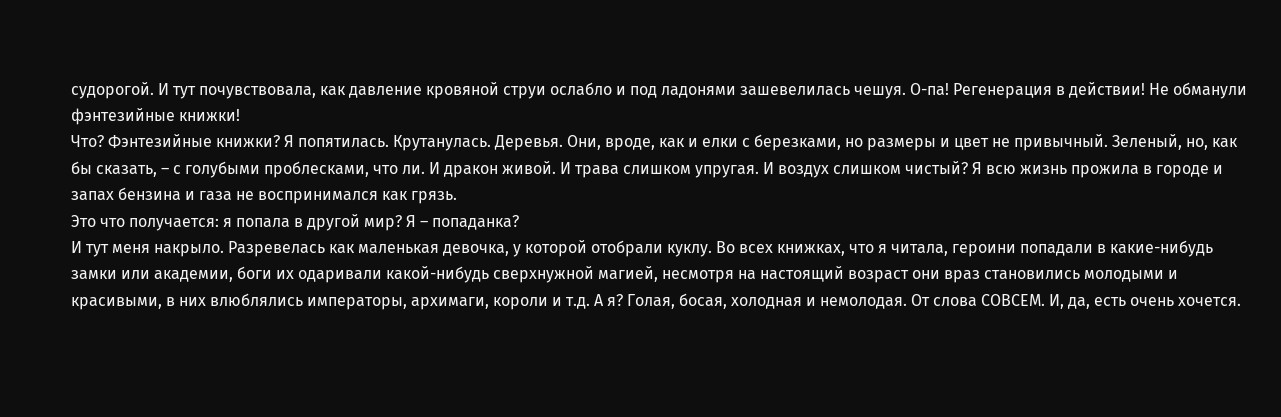судорогой. И тут почувствовала, как давление кровяной струи ослабло и под ладонями зашевелилась чешуя. О-па! Регенерация в действии! Не обманули фэнтезийные книжки!
Что? Фэнтезийные книжки? Я попятилась. Крутанулась. Деревья. Они, вроде, как и елки с березками, но размеры и цвет не привычный. Зеленый, но, как бы сказать, – с голубыми проблесками, что ли. И дракон живой. И трава слишком упругая. И воздух слишком чистый? Я всю жизнь прожила в городе и запах бензина и газа не воспринимался как грязь.
Это что получается: я попала в другой мир? Я – попаданка?
И тут меня накрыло. Разревелась как маленькая девочка, у которой отобрали куклу. Во всех книжках, что я читала, героини попадали в какие-нибудь замки или академии, боги их одаривали какой-нибудь сверхнужной магией, несмотря на настоящий возраст они враз становились молодыми и красивыми, в них влюблялись императоры, архимаги, короли и т.д. А я? Голая, босая, холодная и немолодая. От слова СОВСЕМ. И, да, есть очень хочется.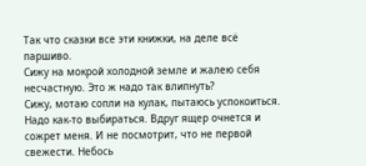Так что сказки все эти книжки, на деле всё паршиво.
Сижу на мокрой холодной земле и жалею себя несчастную. Это ж надо так влипнуть?
Сижу, мотаю сопли на кулак, пытаюсь успокоиться. Надо как-то выбираться. Вдруг ящер очнется и сожрет меня. И не посмотрит, что не первой свежести. Небось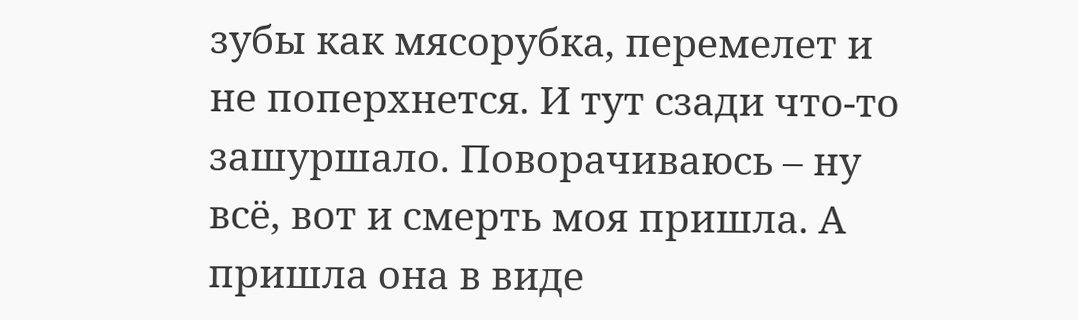зубы как мясорубка, перемелет и не поперхнется. И тут сзади что-то зашуршало. Поворачиваюсь – ну всё, вот и смерть моя пришла. А пришла она в виде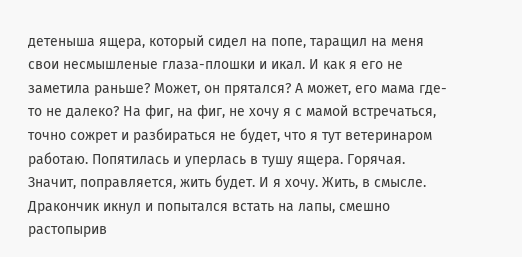детеныша ящера, который сидел на попе, таращил на меня свои несмышленые глаза-плошки и икал. И как я его не заметила раньше? Может, он прятался? А может, его мама где-то не далеко? На фиг, на фиг, не хочу я с мамой встречаться, точно сожрет и разбираться не будет, что я тут ветеринаром работаю. Попятилась и уперлась в тушу ящера. Горячая. Значит, поправляется, жить будет. И я хочу. Жить, в смысле. Дракончик икнул и попытался встать на лапы, смешно растопырив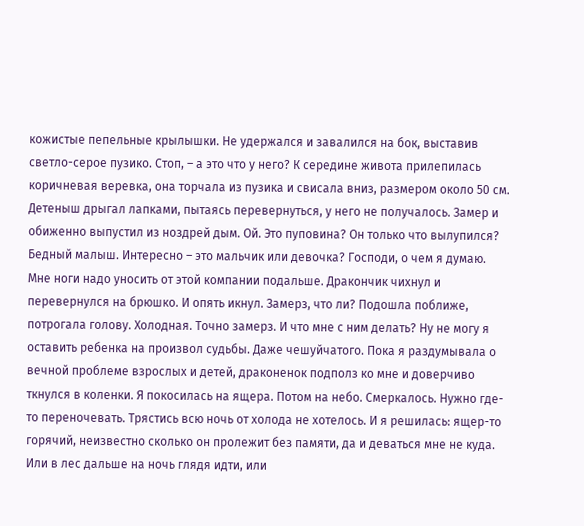кожистые пепельные крылышки. Не удержался и завалился на бок, выставив светло-серое пузико. Стоп, – а это что у него? К середине живота прилепилась коричневая веревка, она торчала из пузика и свисала вниз, размером около 50 см. Детеныш дрыгал лапками, пытаясь перевернуться, у него не получалось. Замер и обиженно выпустил из ноздрей дым. Ой. Это пуповина? Он только что вылупился?
Бедный малыш. Интересно – это мальчик или девочка? Господи, о чем я думаю. Мне ноги надо уносить от этой компании подальше. Дракончик чихнул и перевернулся на брюшко. И опять икнул. Замерз, что ли? Подошла поближе, потрогала голову. Холодная. Точно замерз. И что мне с ним делать? Ну не могу я оставить ребенка на произвол судьбы. Даже чешуйчатого. Пока я раздумывала о вечной проблеме взрослых и детей, драконенок подполз ко мне и доверчиво ткнулся в коленки. Я покосилась на ящера. Потом на небо. Смеркалось. Нужно где-то переночевать. Трястись всю ночь от холода не хотелось. И я решилась: ящер-то горячий, неизвестно сколько он пролежит без памяти, да и деваться мне не куда. Или в лес дальше на ночь глядя идти, или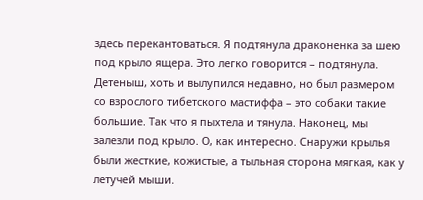здесь перекантоваться. Я подтянула драконенка за шею под крыло ящера. Это легко говорится – подтянула. Детеныш, хоть и вылупился недавно, но был размером со взрослого тибетского мастиффа – это собаки такие большие. Так что я пыхтела и тянула. Наконец, мы залезли под крыло. О, как интересно. Снаружи крылья были жесткие, кожистые, а тыльная сторона мягкая, как у летучей мыши.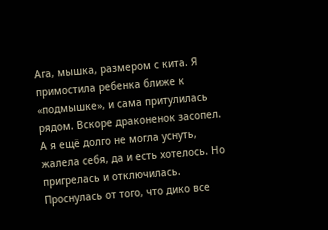Ага, мышка, размером с кита. Я примостила ребенка ближе к «подмышке», и сама притулилась рядом. Вскоре драконенок засопел. А я ещё долго не могла уснуть, жалела себя, да и есть хотелось. Но пригрелась и отключилась.
Проснулась от того, что дико все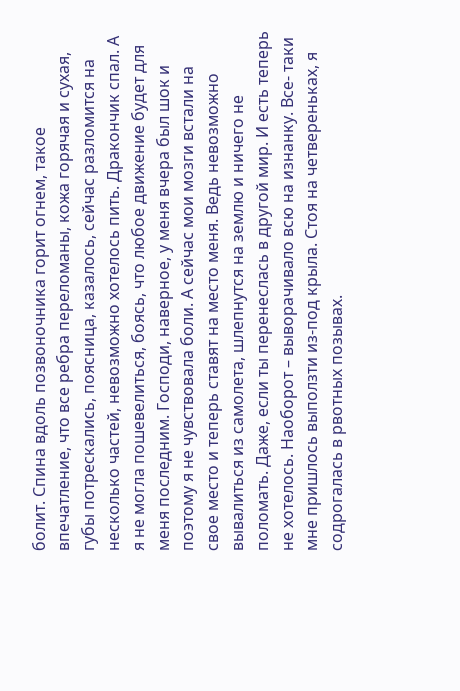болит. Спина вдоль позвоночника горит огнем, такое впечатление, что все ребра переломаны, кожа горячая и сухая, губы потрескались, поясница, казалось, сейчас разломится на несколько частей, невозможно хотелось пить. Дракончик спал. А я не могла пошевелиться, боясь, что любое движение будет для меня последним. Господи, наверное, у меня вчера был шок и поэтому я не чувствовала боли. А сейчас мои мозги встали на свое место и теперь ставят на место меня. Ведь невозможно вывалиться из самолета, шлепнутся на землю и ничего не поломать. Даже, если ты перенеслась в другой мир. И есть теперь не хотелось. Наоборот – выворачивало всю на изнанку. Все- таки мне пришлось выползти из-под крыла. Стоя на четвереньках, я содрогалась в рвотных позывах.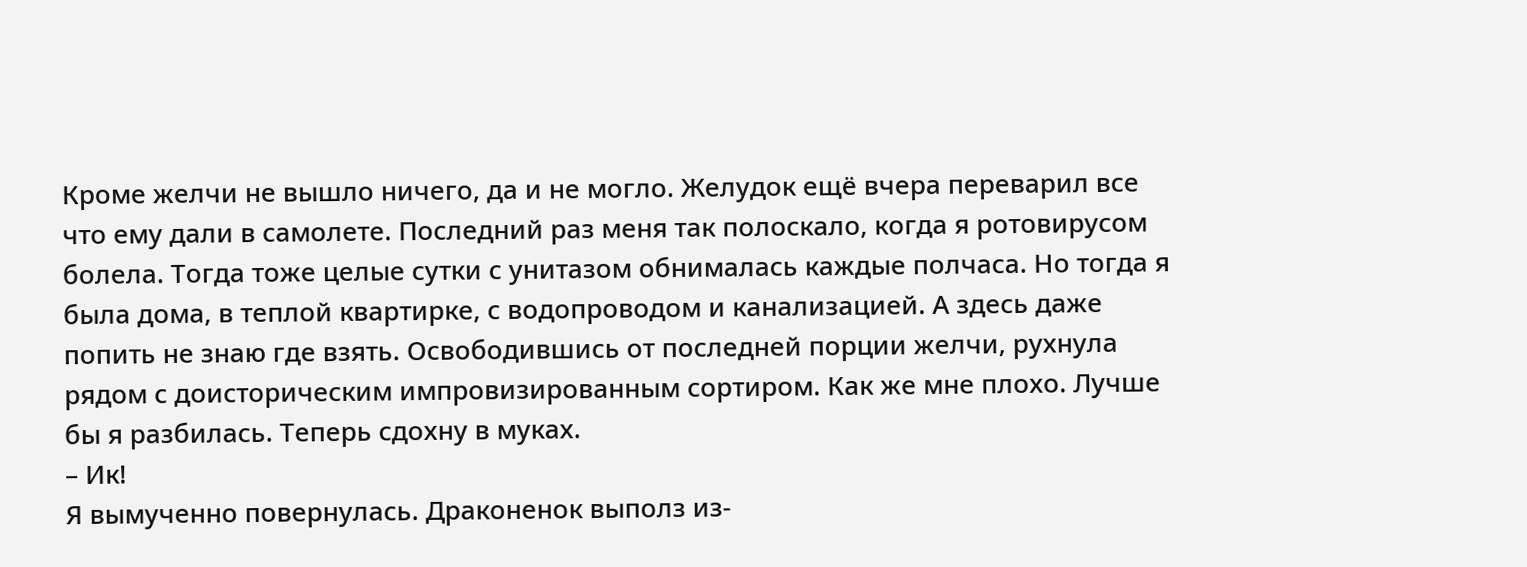Кроме желчи не вышло ничего, да и не могло. Желудок ещё вчера переварил все что ему дали в самолете. Последний раз меня так полоскало, когда я ротовирусом болела. Тогда тоже целые сутки с унитазом обнималась каждые полчаса. Но тогда я была дома, в теплой квартирке, с водопроводом и канализацией. А здесь даже попить не знаю где взять. Освободившись от последней порции желчи, рухнула рядом с доисторическим импровизированным сортиром. Как же мне плохо. Лучше бы я разбилась. Теперь сдохну в муках.
– Ик!
Я вымученно повернулась. Драконенок выполз из-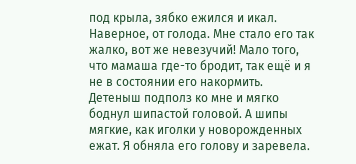под крыла, зябко ежился и икал. Наверное, от голода. Мне стало его так жалко, вот же невезучий! Мало того, что мамаша где-то бродит, так ещё и я не в состоянии его накормить. Детеныш подполз ко мне и мягко боднул шипастой головой. А шипы мягкие, как иголки у новорожденных ежат. Я обняла его голову и заревела.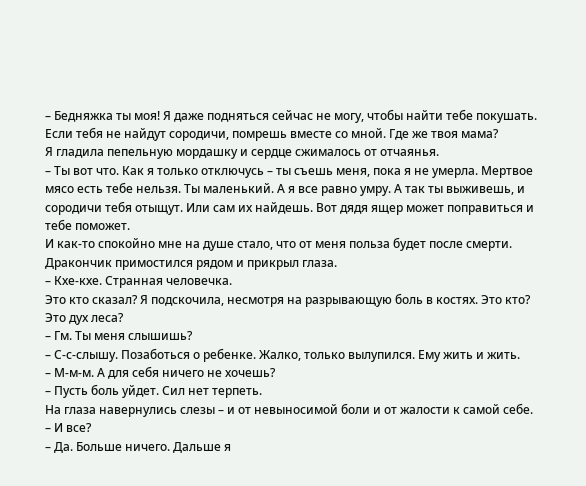– Бедняжка ты моя! Я даже подняться сейчас не могу, чтобы найти тебе покушать. Если тебя не найдут сородичи, помрешь вместе со мной. Где же твоя мама?
Я гладила пепельную мордашку и сердце сжималось от отчаянья.
– Ты вот что. Как я только отключусь – ты съешь меня, пока я не умерла. Мертвое мясо есть тебе нельзя. Ты маленький. А я все равно умру. А так ты выживешь, и сородичи тебя отыщут. Или сам их найдешь. Вот дядя ящер может поправиться и тебе поможет.
И как-то спокойно мне на душе стало, что от меня польза будет после смерти. Дракончик примостился рядом и прикрыл глаза.
– Кхе-кхе. Странная человечка.
Это кто сказал? Я подскочила, несмотря на разрывающую боль в костях. Это кто? Это дух леса?
– Гм. Ты меня слышишь?
– С-с-слышу. Позаботься о ребенке. Жалко, только вылупился. Ему жить и жить.
– М-м-м. А для себя ничего не хочешь?
– Пусть боль уйдет. Сил нет терпеть.
На глаза навернулись слезы – и от невыносимой боли и от жалости к самой себе.
– И все?
– Да. Больше ничего. Дальше я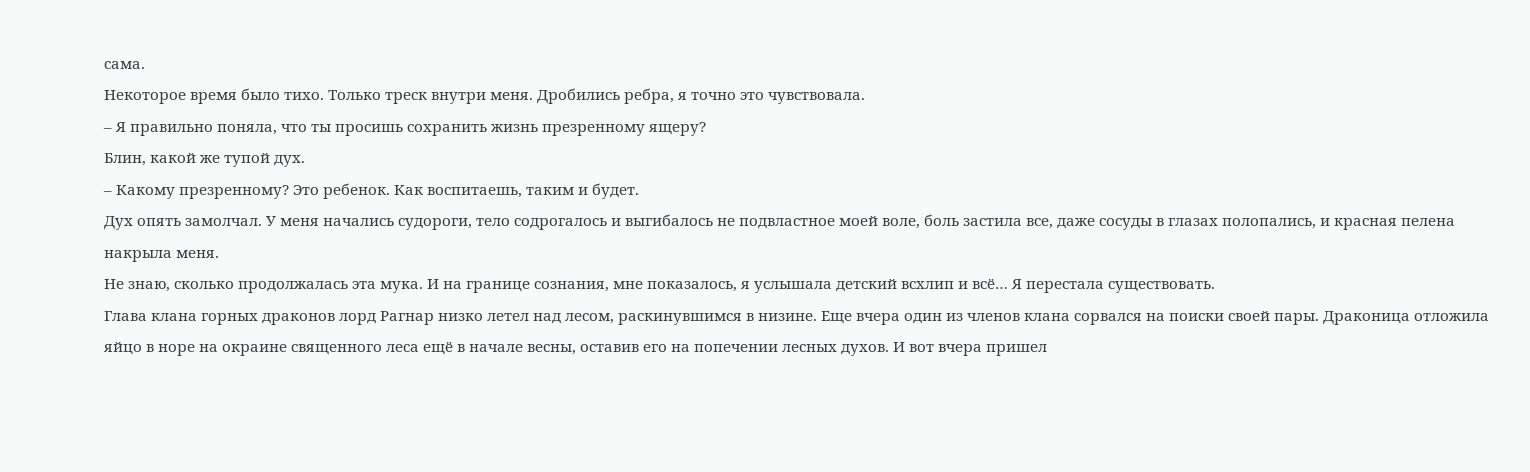сама.
Некоторое время было тихо. Только треск внутри меня. Дробились ребра, я точно это чувствовала.
– Я правильно поняла, что ты просишь сохранить жизнь презренному ящеру?
Блин, какой же тупой дух.
– Какому презренному? Это ребенок. Как воспитаешь, таким и будет.
Дух опять замолчал. У меня начались судороги, тело содрогалось и выгибалось не подвластное моей воле, боль застила все, даже сосуды в глазах полопались, и красная пелена накрыла меня.
Не знаю, сколько продолжалась эта мука. И на границе сознания, мне показалось, я услышала детский всхлип и всё… Я перестала существовать.
Глава клана горных драконов лорд Рагнар низко летел над лесом, раскинувшимся в низине. Еще вчера один из членов клана сорвался на поиски своей пары. Драконица отложила яйцо в норе на окраине священного леса ещё в начале весны, оставив его на попечении лесных духов. И вот вчера пришел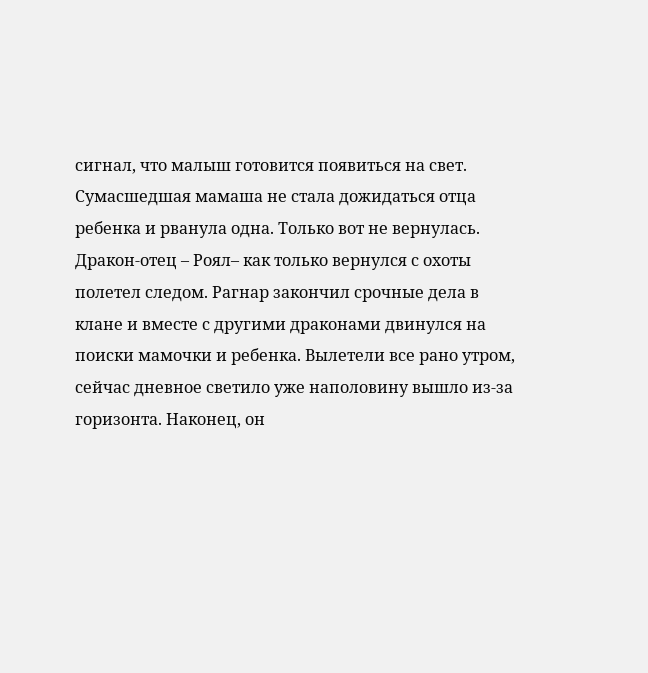сигнал, что малыш готовится появиться на свет. Сумасшедшая мамаша не стала дожидаться отца ребенка и рванула одна. Только вот не вернулась. Дракон-отец – Роял– как только вернулся с охоты полетел следом. Рагнар закончил срочные дела в клане и вместе с другими драконами двинулся на поиски мамочки и ребенка. Вылетели все рано утром, сейчас дневное светило уже наполовину вышло из-за горизонта. Наконец, он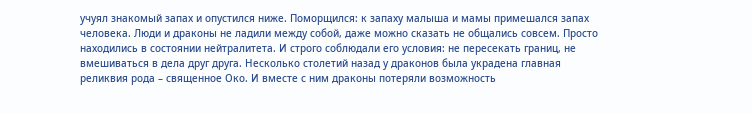учуял знакомый запах и опустился ниже. Поморщился: к запаху малыша и мамы примешался запах человека. Люди и драконы не ладили между собой, даже можно сказать не общались совсем. Просто находились в состоянии нейтралитета. И строго соблюдали его условия: не пересекать границ, не вмешиваться в дела друг друга. Несколько столетий назад у драконов была украдена главная реликвия рода – священное Око. И вместе с ним драконы потеряли возможность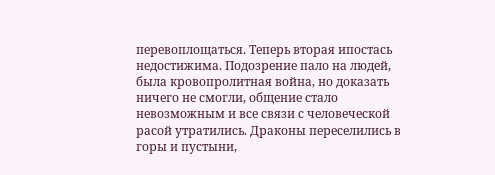перевоплощаться. Теперь вторая ипостась недостижима. Подозрение пало на людей, была кровопролитная война, но доказать ничего не смогли, общение стало невозможным и все связи с человеческой расой утратились. Драконы переселились в горы и пустыни,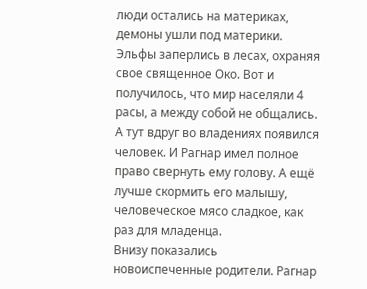люди остались на материках, демоны ушли под материки. Эльфы заперлись в лесах, охраняя свое священное Око. Вот и получилось, что мир населяли 4 расы, а между собой не общались. А тут вдруг во владениях появился человек. И Рагнар имел полное право свернуть ему голову. А ещё лучше скормить его малышу, человеческое мясо сладкое, как раз для младенца.
Внизу показались новоиспеченные родители. Рагнар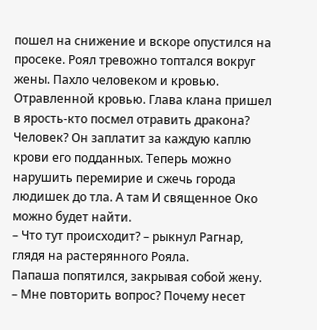пошел на снижение и вскоре опустился на просеке. Роял тревожно топтался вокруг жены. Пахло человеком и кровью. Отравленной кровью. Глава клана пришел в ярость-кто посмел отравить дракона? Человек? Он заплатит за каждую каплю крови его подданных. Теперь можно нарушить перемирие и сжечь города людишек до тла. А там И священное Око можно будет найти.
– Что тут происходит? – рыкнул Рагнар, глядя на растерянного Рояла.
Папаша попятился, закрывая собой жену.
– Мне повторить вопрос? Почему несет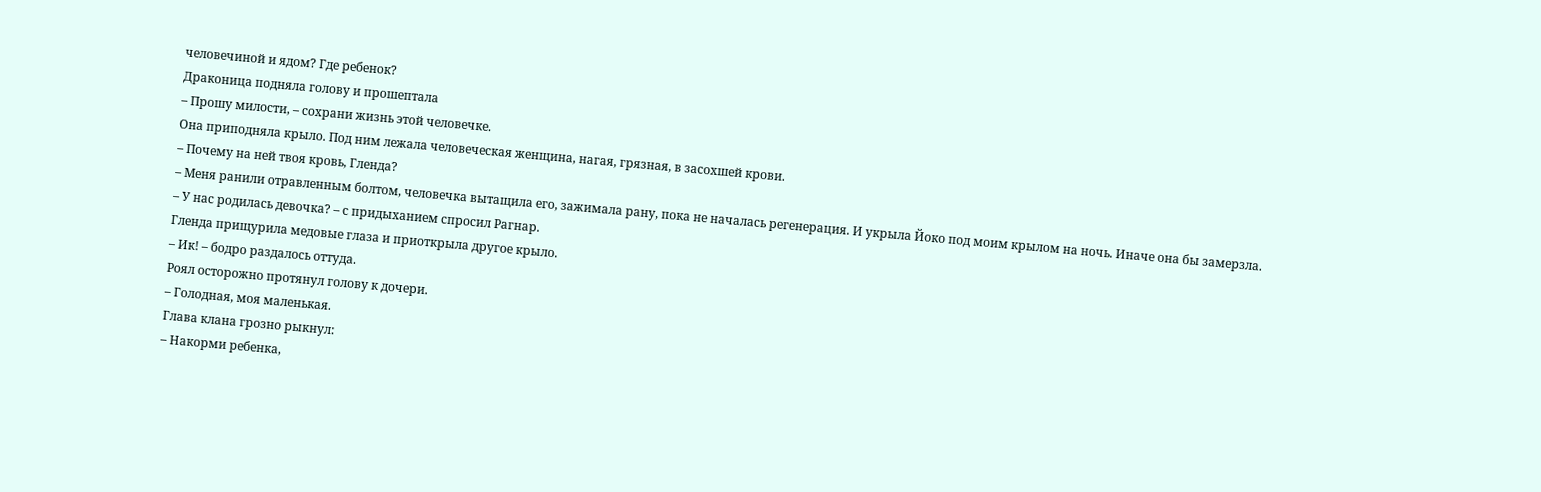человечиной и ядом? Где ребенок?
Драконица подняла голову и прошептала
– Прошу милости, – сохрани жизнь этой человечке.
Она приподняла крыло. Под ним лежала человеческая женщина, нагая, грязная, в засохшей крови.
– Почему на ней твоя кровь, Гленда?
– Меня ранили отравленным болтом, человечка вытащила его, зажимала рану, пока не началась регенерация. И укрыла Йоко под моим крылом на ночь. Иначе она бы замерзла.
– У нас родилась девочка? – с придыханием спросил Рагнар.
Гленда прищурила медовые глаза и приоткрыла другое крыло.
– Ик! – бодро раздалось оттуда.
Роял осторожно протянул голову к дочери.
– Голодная, моя маленькая.
Глава клана грозно рыкнул:
– Накорми ребенка,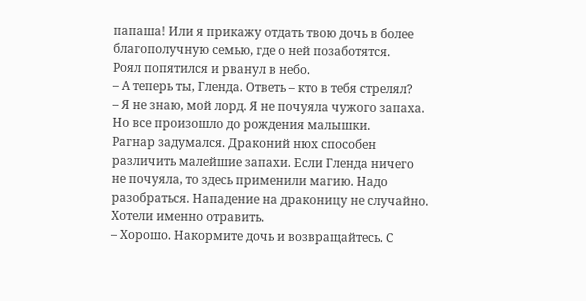папаша! Или я прикажу отдать твою дочь в более благополучную семью, где о ней позаботятся.
Роял попятился и рванул в небо.
– А теперь ты, Гленда. Ответь – кто в тебя стрелял?
– Я не знаю, мой лорд. Я не почуяла чужого запаха. Но все произошло до рождения малышки.
Рагнар задумался. Драконий нюх способен различить малейшие запахи. Если Гленда ничего не почуяла, то здесь применили магию. Надо разобраться. Нападение на драконицу не случайно. Хотели именно отравить.
– Хорошо. Накормите дочь и возвращайтесь. С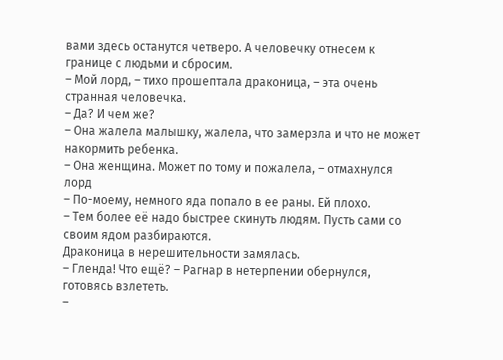вами здесь останутся четверо. А человечку отнесем к границе с людьми и сбросим.
– Мой лорд, – тихо прошептала драконица, – эта очень странная человечка.
– Да? И чем же?
– Она жалела малышку, жалела, что замерзла и что не может накормить ребенка.
– Она женщина. Может по тому и пожалела, – отмахнулся лорд
– По-моему, немного яда попало в ее раны. Ей плохо.
– Тем более её надо быстрее скинуть людям. Пусть сами со своим ядом разбираются.
Драконица в нерешительности замялась.
– Гленда! Что ещё? – Рагнар в нетерпении обернулся, готовясь взлететь.
–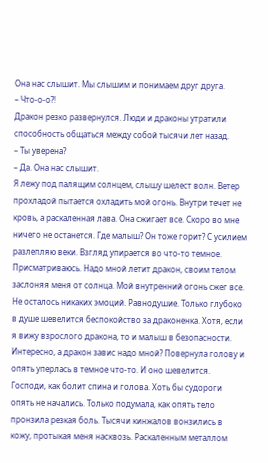Она нас слышит. Мы слышим и понимаем друг друга.
– Что-о-о?!
Дракон резко развернулся. Люди и драконы утратили способность общаться между собой тысячи лет назад.
– Ты уверена?
– Да. Она нас слышит.
Я лежу под палящим солнцем, слышу шелест волн. Ветер прохладой пытается охладить мой огонь. Внутри течет не кровь, а раскаленная лава. Она сжигает все. Скоро во мне ничего не останется. Где малыш? Он тоже горит? С усилием разлепляю веки. Взгляд упирается во что-то темное. Присматриваюсь. Надо мной летит дракон, своим телом заслоняя меня от солнца. Мой внутренний огонь сжег все. Не осталось никаких эмоций. Равнодушие. Только глубоко в душе шевелится беспокойство за драконенка. Хотя, если я вижу взрослого дракона, то и малыш в безопасности. Интересно, а дракон завис надо мной? Повернула голову и опять уперлась в темное что-то. И оно шевелится. Господи, как болит спина и голова. Хоть бы судороги опять не начались. Только подумала, как опять тело пронзила резкая боль. Тысячи кинжалов вонзились в кожу, протыкая меня насквозь. Раскаленным металлом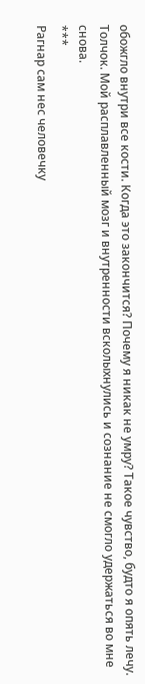обожгло внутри все кости. Когда это закончится? Почему я никак не умру? Такое чувство, будто я опять лечу. Толчок. Мой расплавленный мозг и внутренности всколыхнулись и сознание не смогло удержаться во мне снова.
***
Рагнар сам нес человечку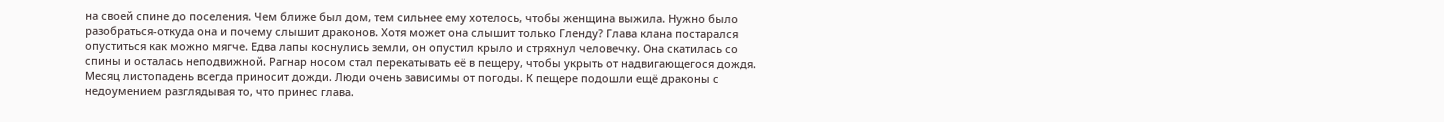на своей спине до поселения. Чем ближе был дом, тем сильнее ему хотелось, чтобы женщина выжила. Нужно было разобраться-откуда она и почему слышит драконов. Хотя может она слышит только Гленду? Глава клана постарался опуститься как можно мягче. Едва лапы коснулись земли, он опустил крыло и стряхнул человечку. Она скатилась со спины и осталась неподвижной. Рагнар носом стал перекатывать её в пещеру, чтобы укрыть от надвигающегося дождя. Месяц листопадень всегда приносит дожди. Люди очень зависимы от погоды. К пещере подошли ещё драконы с недоумением разглядывая то, что принес глава.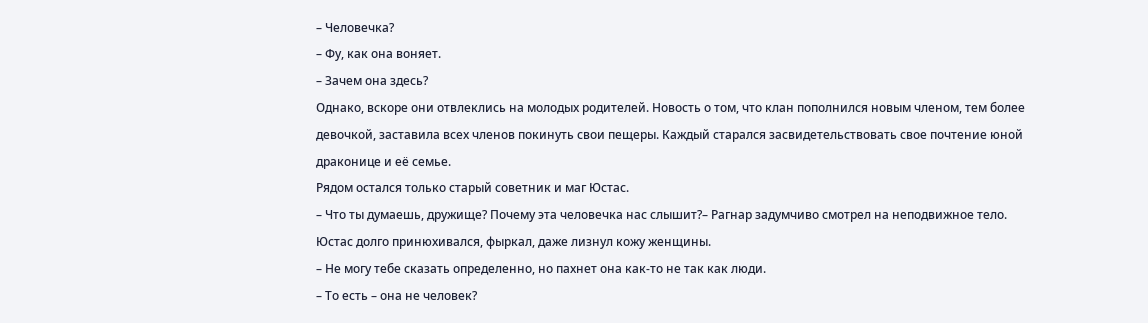– Человечка?
– Фу, как она воняет.
– Зачем она здесь?
Однако, вскоре они отвлеклись на молодых родителей. Новость о том, что клан пополнился новым членом, тем более девочкой, заставила всех членов покинуть свои пещеры. Каждый старался засвидетельствовать свое почтение юной драконице и её семье.
Рядом остался только старый советник и маг Юстас.
– Что ты думаешь, дружище? Почему эта человечка нас слышит?– Рагнар задумчиво смотрел на неподвижное тело.
Юстас долго принюхивался, фыркал, даже лизнул кожу женщины.
– Не могу тебе сказать определенно, но пахнет она как-то не так как люди.
– То есть – она не человек?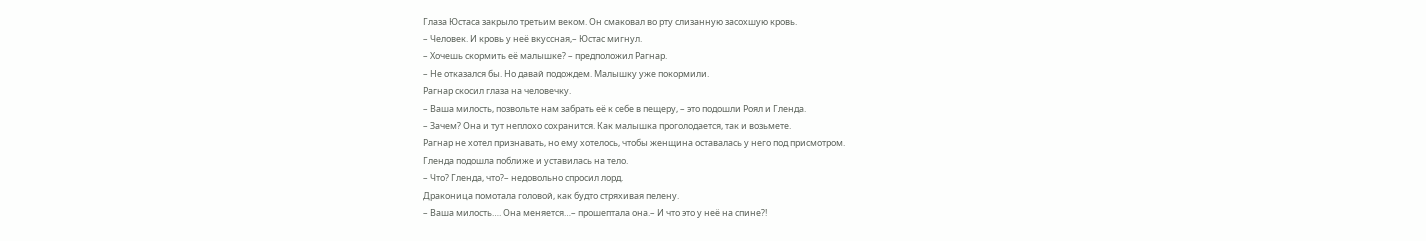Глаза Юстаса закрыло третьим веком. Он смаковал во рту слизанную засохшую кровь.
– Человек. И кровь у неё вкуссная,– Юстас мигнул.
– Хочешь скормить её малышке? – предположил Рагнар.
– Не отказался бы. Но давай подождем. Малышку уже покормили.
Рагнар скосил глаза на человечку.
– Ваша милость, позвольте нам забрать её к себе в пещеру, – это подошли Роял и Гленда.
– Зачем? Она и тут неплохо сохранится. Как малышка проголодается, так и возьмете.
Рагнар не хотел признавать, но ему хотелось, чтобы женщина оставалась у него под присмотром.
Гленда подошла поближе и уставилась на тело.
– Что? Гленда, что?– недовольно спросил лорд.
Драконица помотала головой, как будто стряхивая пелену.
– Ваша милость…. Она меняется…– прошептала она.– И что это у неё на спине?!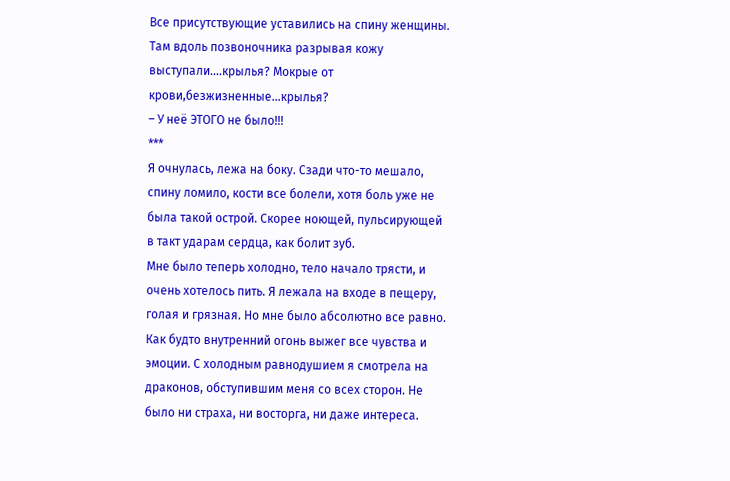Все присутствующие уставились на спину женщины. Там вдоль позвоночника разрывая кожу выступали….крылья? Мокрые от крови,безжизненные…крылья?
– У неё ЭТОГО не было!!!
***
Я очнулась, лежа на боку. Сзади что-то мешало, спину ломило, кости все болели, хотя боль уже не была такой острой. Скорее ноющей, пульсирующей в такт ударам сердца, как болит зуб.
Мне было теперь холодно, тело начало трясти, и очень хотелось пить. Я лежала на входе в пещеру, голая и грязная. Но мне было абсолютно все равно. Как будто внутренний огонь выжег все чувства и эмоции. С холодным равнодушием я смотрела на драконов, обступившим меня со всех сторон. Не было ни страха, ни восторга, ни даже интереса.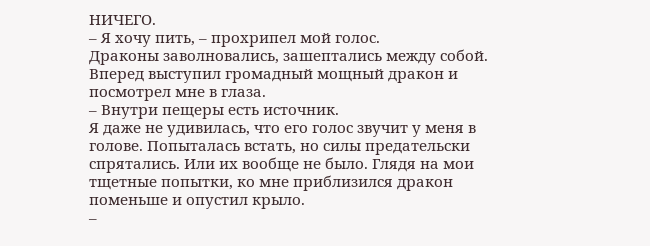НИЧЕГО.
– Я хочу пить, – прохрипел мой голос.
Драконы заволновались, зашептались между собой.
Вперед выступил громадный мощный дракон и посмотрел мне в глаза.
– Внутри пещеры есть источник.
Я даже не удивилась, что его голос звучит у меня в голове. Попыталась встать, но силы предательски спрятались. Или их вообще не было. Глядя на мои тщетные попытки, ко мне приблизился дракон поменьше и опустил крыло.
–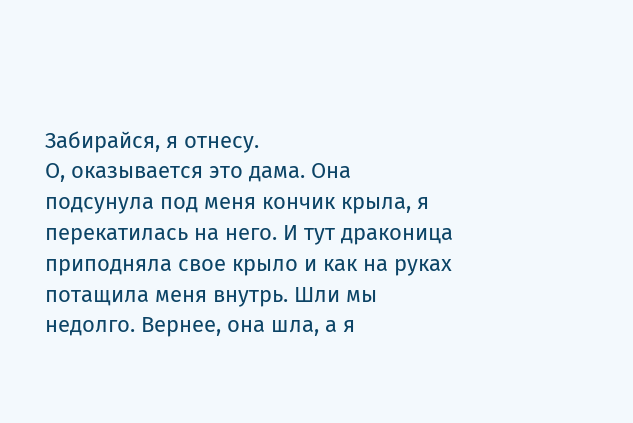Забирайся, я отнесу.
О, оказывается это дама. Она подсунула под меня кончик крыла, я перекатилась на него. И тут драконица приподняла свое крыло и как на руках потащила меня внутрь. Шли мы недолго. Вернее, она шла, а я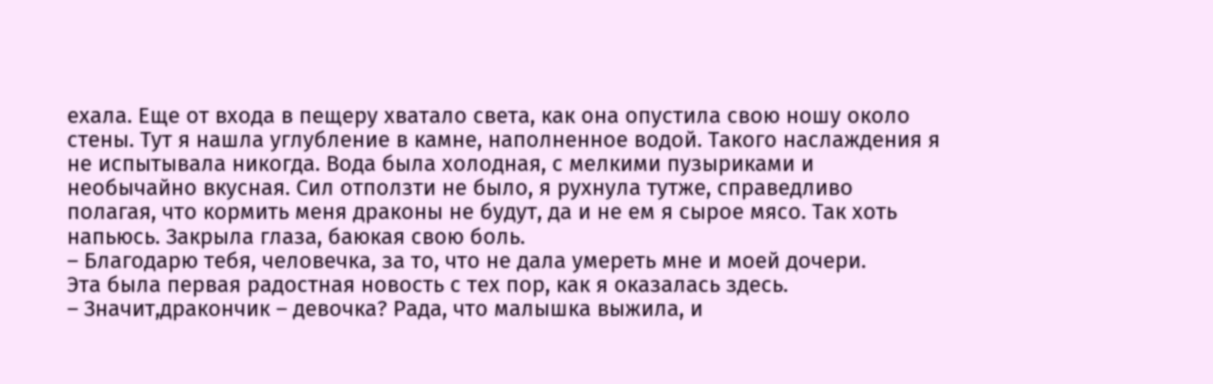ехала. Еще от входа в пещеру хватало света, как она опустила свою ношу около стены. Тут я нашла углубление в камне, наполненное водой. Такого наслаждения я не испытывала никогда. Вода была холодная, с мелкими пузыриками и необычайно вкусная. Сил отползти не было, я рухнула тутже, справедливо полагая, что кормить меня драконы не будут, да и не ем я сырое мясо. Так хоть напьюсь. Закрыла глаза, баюкая свою боль.
– Благодарю тебя, человечка, за то, что не дала умереть мне и моей дочери.
Эта была первая радостная новость с тех пор, как я оказалась здесь.
– Значит,дракончик – девочка? Рада, что малышка выжила, и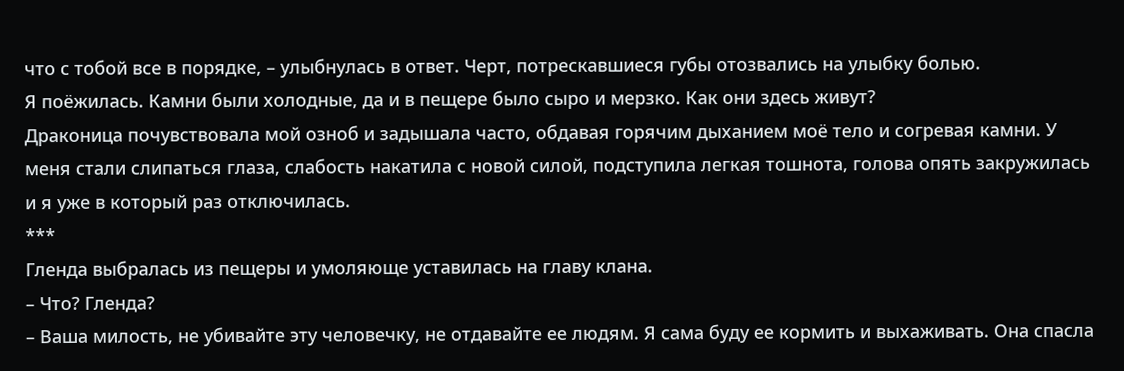что с тобой все в порядке, – улыбнулась в ответ. Черт, потрескавшиеся губы отозвались на улыбку болью.
Я поёжилась. Камни были холодные, да и в пещере было сыро и мерзко. Как они здесь живут?
Драконица почувствовала мой озноб и задышала часто, обдавая горячим дыханием моё тело и согревая камни. У меня стали слипаться глаза, слабость накатила с новой силой, подступила легкая тошнота, голова опять закружилась и я уже в который раз отключилась.
***
Гленда выбралась из пещеры и умоляюще уставилась на главу клана.
– Что? Гленда?
– Ваша милость, не убивайте эту человечку, не отдавайте ее людям. Я сама буду ее кормить и выхаживать. Она спасла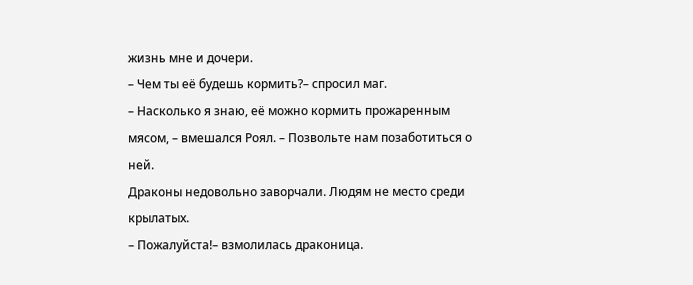жизнь мне и дочери.
– Чем ты её будешь кормить?– спросил маг.
– Насколько я знаю, её можно кормить прожаренным мясом, – вмешался Роял. – Позвольте нам позаботиться о ней.
Драконы недовольно заворчали. Людям не место среди крылатых.
– Пожалуйста!– взмолилась драконица.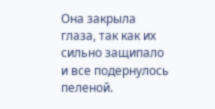Она закрыла глаза, так как их сильно защипало и все подернулось пеленой.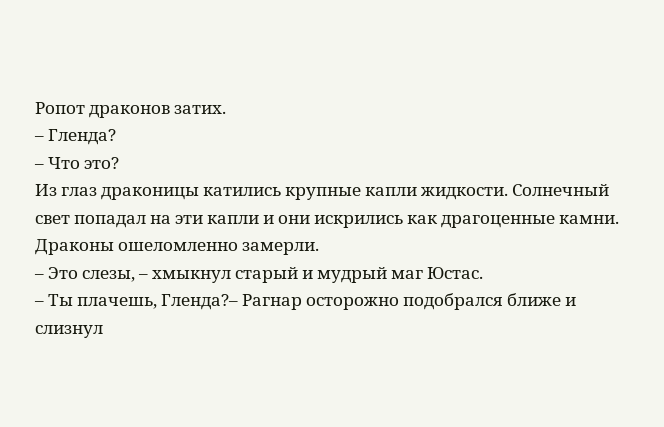Ропот драконов затих.
– Гленда?
– Что это?
Из глаз драконицы катились крупные капли жидкости. Солнечный свет попадал на эти капли и они искрились как драгоценные камни.
Драконы ошеломленно замерли.
– Это слезы, – хмыкнул старый и мудрый маг Юстас.
– Ты плачешь, Гленда?– Рагнар осторожно подобрался ближе и слизнул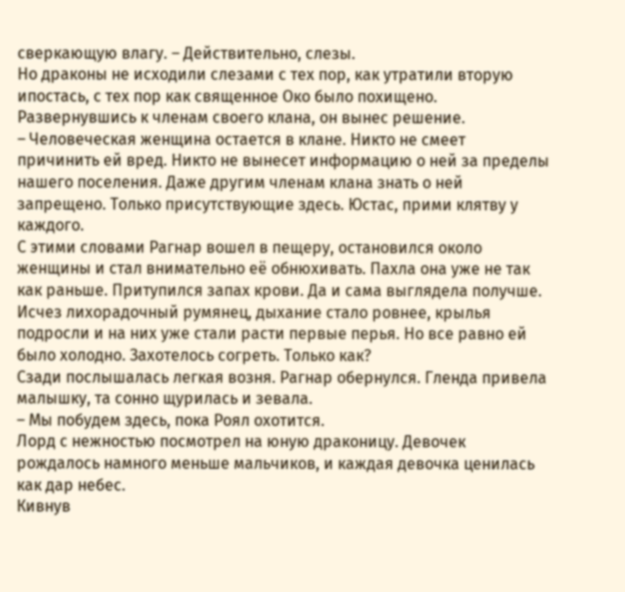сверкающую влагу. – Действительно, слезы.
Но драконы не исходили слезами с тех пор, как утратили вторую ипостась, с тех пор как священное Око было похищено.
Развернувшись к членам своего клана, он вынес решение.
– Человеческая женщина остается в клане. Никто не смеет причинить ей вред. Никто не вынесет информацию о ней за пределы нашего поселения. Даже другим членам клана знать о ней запрещено. Только присутствующие здесь. Юстас, прими клятву у каждого.
С этими словами Рагнар вошел в пещеру, остановился около женщины и стал внимательно её обнюхивать. Пахла она уже не так как раньше. Притупился запах крови. Да и сама выглядела получше. Исчез лихорадочный румянец, дыхание стало ровнее, крылья подросли и на них уже стали расти первые перья. Но все равно ей было холодно. Захотелось согреть. Только как?
Сзади послышалась легкая возня. Рагнар обернулся. Гленда привела малышку, та сонно щурилась и зевала.
– Мы побудем здесь, пока Роял охотится.
Лорд с нежностью посмотрел на юную драконицу. Девочек рождалось намного меньше мальчиков, и каждая девочка ценилась как дар небес.
Кивнув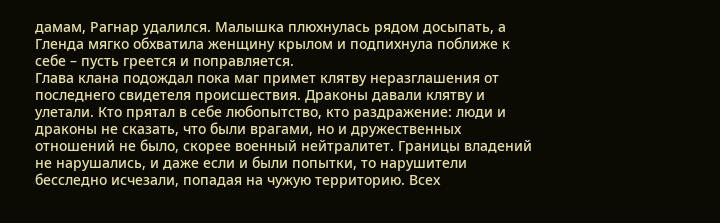дамам, Рагнар удалился. Малышка плюхнулась рядом досыпать, а Гленда мягко обхватила женщину крылом и подпихнула поближе к себе – пусть греется и поправляется.
Глава клана подождал пока маг примет клятву неразглашения от последнего свидетеля происшествия. Драконы давали клятву и улетали. Кто прятал в себе любопытство, кто раздражение: люди и драконы не сказать, что были врагами, но и дружественных отношений не было, скорее военный нейтралитет. Границы владений не нарушались, и даже если и были попытки, то нарушители бесследно исчезали, попадая на чужую территорию. Всех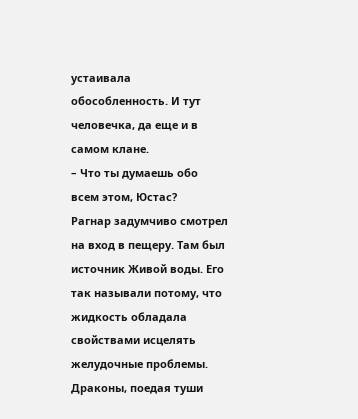устаивала обособленность. И тут человечка, да еще и в самом клане.
– Что ты думаешь обо всем этом, Юстас?
Рагнар задумчиво смотрел на вход в пещеру. Там был источник Живой воды. Его так называли потому, что жидкость обладала свойствами исцелять желудочные проблемы. Драконы, поедая туши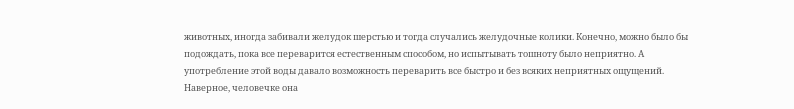животных, иногда забивали желудок шерстью и тогда случались желудочные колики. Конечно, можно было бы подождать, пока все переварится естественным способом, но испытывать тошноту было неприятно. А употребление этой воды давало возможность переварить все быстро и без всяких неприятных ощущений. Наверное, человечке она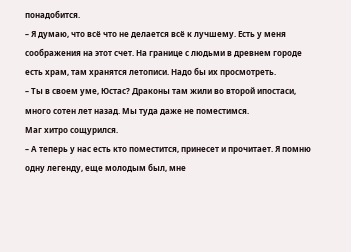понадобится.
– Я думаю, что всё что не делается всё к лучшему. Есть у меня соображения на этот счет. На границе с людьми в древнем городе есть храм, там хранятся летописи. Надо бы их просмотреть.
– Ты в своем уме, Юстас? Драконы там жили во второй ипостаси, много сотен лет назад. Мы туда даже не поместимся.
Маг хитро сощурился.
– А теперь у нас есть кто поместится, принесет и прочитает. Я помню одну легенду, еще молодым был, мне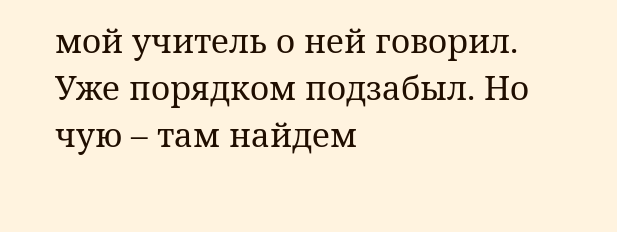мой учитель о ней говорил. Уже порядком подзабыл. Но чую – там найдем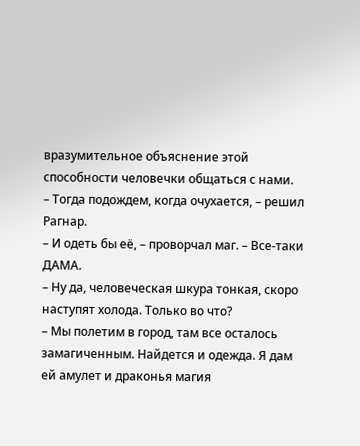вразумительное объяснение этой способности человечки общаться с нами.
– Тогда подождем, когда очухается, – решил Рагнар.
– И одеть бы её, – проворчал маг. – Все-таки ДАМА.
– Ну да, человеческая шкура тонкая, скоро наступят холода. Только во что?
– Мы полетим в город, там все осталось замагиченным. Найдется и одежда. Я дам ей амулет и драконья магия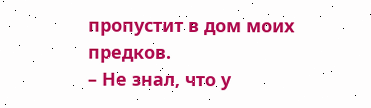пропустит в дом моих предков.
– Не знал, что у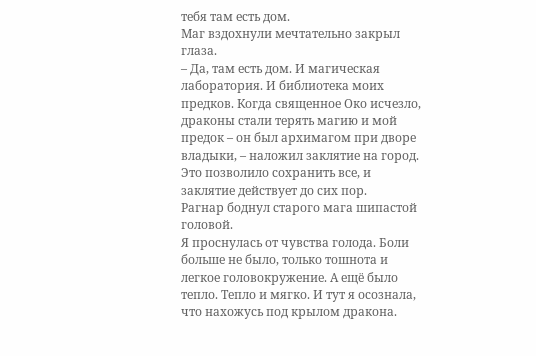тебя там есть дом.
Маг вздохнули мечтательно закрыл глаза.
– Да, там есть дом. И магическая лаборатория. И библиотека моих предков. Когда священное Око исчезло, драконы стали терять магию и мой предок – он был архимагом при дворе владыки, – наложил заклятие на город. Это позволило сохранить все, и заклятие действует до сих пор.
Рагнар боднул старого мага шипастой головой.
Я проснулась от чувства голода. Боли больше не было, только тошнота и легкое головокружение. А ещё было тепло. Тепло и мягко. И тут я осознала, что нахожусь под крылом дракона.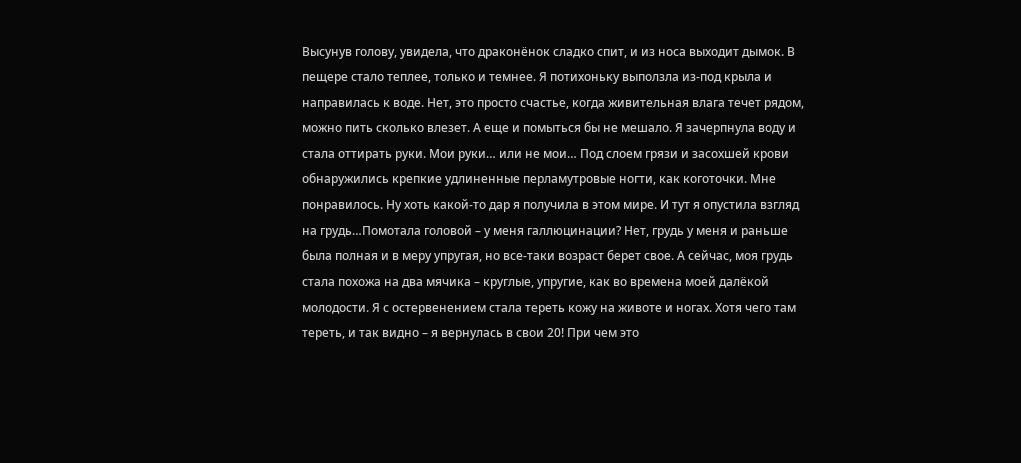Высунув голову, увидела, что драконёнок сладко спит, и из носа выходит дымок. В пещере стало теплее, только и темнее. Я потихоньку выползла из-под крыла и направилась к воде. Нет, это просто счастье, когда живительная влага течет рядом, можно пить сколько влезет. А еще и помыться бы не мешало. Я зачерпнула воду и стала оттирать руки. Мои руки… или не мои… Под слоем грязи и засохшей крови обнаружились крепкие удлиненные перламутровые ногти, как коготочки. Мне понравилось. Ну хоть какой-то дар я получила в этом мире. И тут я опустила взгляд на грудь…Помотала головой – у меня галлюцинации? Нет, грудь у меня и раньше была полная и в меру упругая, но все-таки возраст берет свое. А сейчас, моя грудь стала похожа на два мячика – круглые, упругие, как во времена моей далёкой молодости. Я с остервенением стала тереть кожу на животе и ногах. Хотя чего там тереть, и так видно – я вернулась в свои 20! При чем это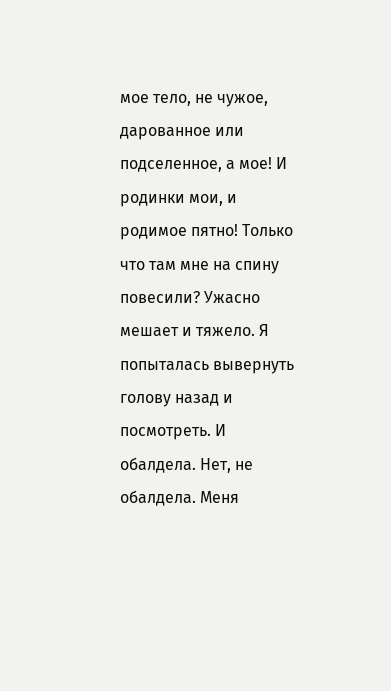мое тело, не чужое, дарованное или подселенное, а мое! И родинки мои, и родимое пятно! Только что там мне на спину повесили? Ужасно мешает и тяжело. Я попыталась вывернуть голову назад и посмотреть. И обалдела. Нет, не обалдела. Меня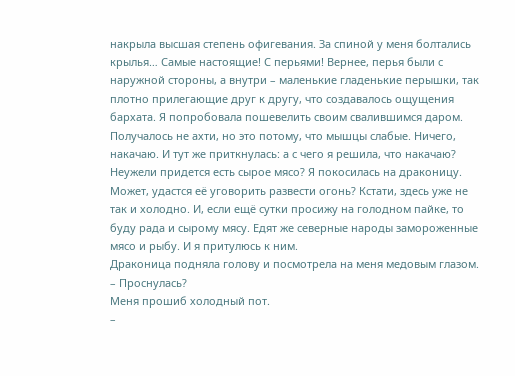накрыла высшая степень офигевания. За спиной у меня болтались крылья… Самые настоящие! С перьями! Вернее, перья были с наружной стороны, а внутри – маленькие гладенькие перышки, так плотно прилегающие друг к другу, что создавалось ощущения бархата. Я попробовала пошевелить своим свалившимся даром. Получалось не ахти, но это потому, что мышцы слабые. Ничего, накачаю. И тут же приткнулась: а с чего я решила, что накачаю? Неужели придется есть сырое мясо? Я покосилась на драконицу. Может, удастся её уговорить развести огонь? Кстати, здесь уже не так и холодно. И, если ещё сутки просижу на голодном пайке, то буду рада и сырому мясу. Едят же северные народы замороженные мясо и рыбу. И я притулюсь к ним.
Драконица подняла голову и посмотрела на меня медовым глазом.
– Проснулась?
Меня прошиб холодный пот.
–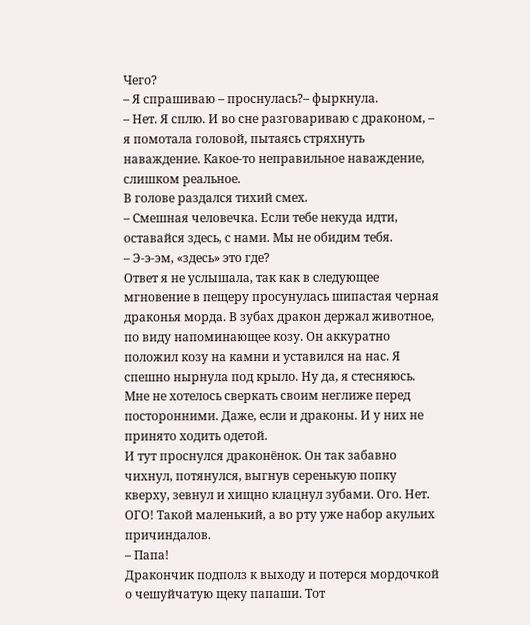Чего?
– Я спрашиваю – проснулась?– фыркнула.
– Нет. Я сплю. И во сне разговариваю с драконом, – я помотала головой, пытаясь стряхнуть наваждение. Какое-то неправильное наваждение, слишком реальное.
В голове раздался тихий смех.
– Смешная человечка. Если тебе некуда идти, оставайся здесь, с нами. Мы не обидим тебя.
– Э-э-эм, «здесь» это где?
Ответ я не услышала, так как в следующее мгновение в пещеру просунулась шипастая черная драконья морда. В зубах дракон держал животное, по виду напоминающее козу. Он аккуратно положил козу на камни и уставился на нас. Я спешно нырнула под крыло. Ну да, я стесняюсь. Мне не хотелось сверкать своим неглиже перед посторонними. Даже, если и драконы. И у них не принято ходить одетой.
И тут проснулся драконёнок. Он так забавно чихнул, потянулся, выгнув серенькую попку кверху, зевнул и хищно клацнул зубами. Ого. Нет. ОГО! Такой маленький, а во рту уже набор акульих причиндалов.
– Папа!
Дракончик подполз к выходу и потерся мордочкой о чешуйчатую щеку папаши. Тот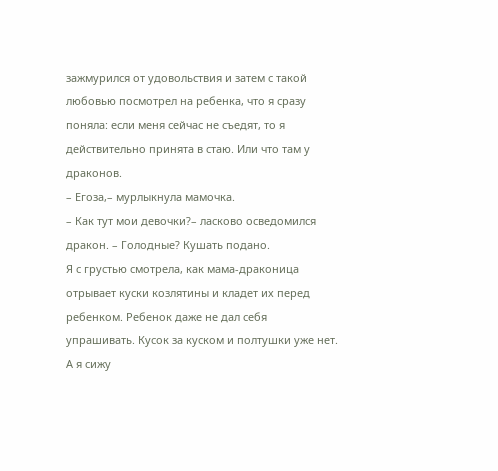зажмурился от удовольствия и затем с такой любовью посмотрел на ребенка, что я сразу поняла: если меня сейчас не съедят, то я действительно принята в стаю. Или что там у драконов.
– Егоза,– мурлыкнула мамочка.
– Как тут мои девочки?– ласково осведомился дракон. – Голодные? Кушать подано.
Я с грустью смотрела, как мама-драконица отрывает куски козлятины и кладет их перед ребенком. Ребенок даже не дал себя упрашивать. Кусок за куском и полтушки уже нет. А я сижу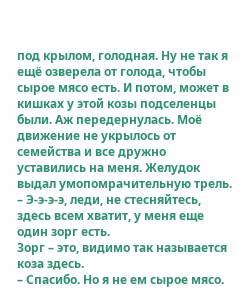под крылом, голодная. Ну не так я ещё озверела от голода, чтобы сырое мясо есть. И потом, может в кишках у этой козы подселенцы были. Аж передернулась. Моё движение не укрылось от семейства и все дружно уставились на меня. Желудок выдал умопомрачительную трель.
– Э-э-э-э, леди, не стесняйтесь, здесь всем хватит, у меня еще один зорг есть.
Зорг – это, видимо так называется коза здесь.
– Спасибо. Но я не ем сырое мясо.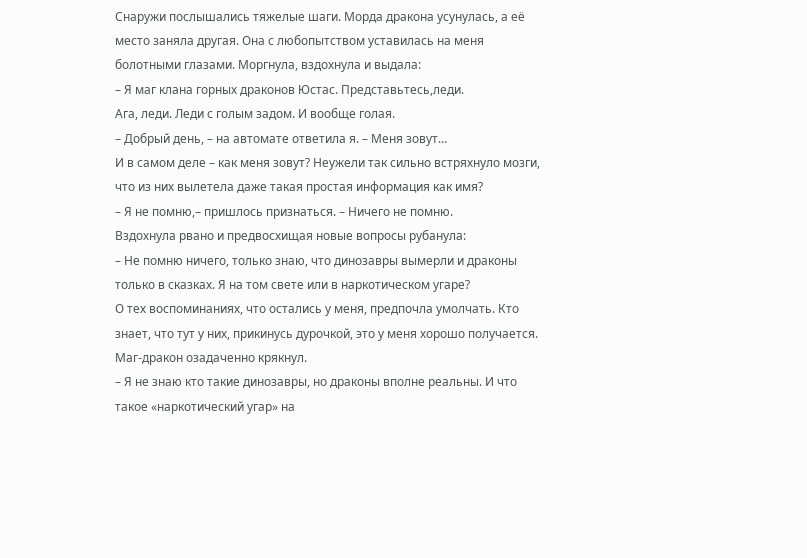Снаружи послышались тяжелые шаги. Морда дракона усунулась, а её место заняла другая. Она с любопытством уставилась на меня болотными глазами. Моргнула, вздохнула и выдала:
– Я маг клана горных драконов Юстас. Представьтесь,леди.
Ага, леди. Леди с голым задом. И вообще голая.
– Добрый день, – на автомате ответила я. – Меня зовут…
И в самом деле – как меня зовут? Неужели так сильно встряхнуло мозги, что из них вылетела даже такая простая информация как имя?
– Я не помню,– пришлось признаться. – Ничего не помню.
Вздохнула рвано и предвосхищая новые вопросы рубанула:
– Не помню ничего, только знаю, что динозавры вымерли и драконы только в сказках. Я на том свете или в наркотическом угаре?
О тех воспоминаниях, что остались у меня, предпочла умолчать. Кто знает, что тут у них, прикинусь дурочкой, это у меня хорошо получается.
Маг-дракон озадаченно крякнул.
– Я не знаю кто такие динозавры, но драконы вполне реальны. И что такое «наркотический угар» на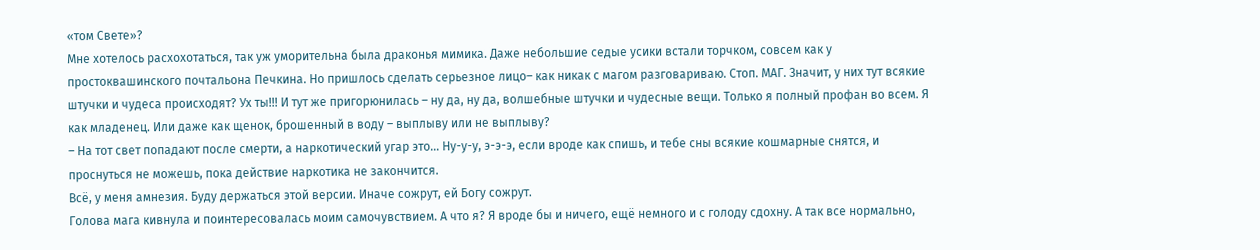«том Свете»?
Мне хотелось расхохотаться, так уж уморительна была драконья мимика. Даже небольшие седые усики встали торчком, совсем как у простоквашинского почтальона Печкина. Но пришлось сделать серьезное лицо– как никак с магом разговариваю. Стоп. МАГ. Значит, у них тут всякие штучки и чудеса происходят? Ух ты!!! И тут же пригорюнилась – ну да, ну да, волшебные штучки и чудесные вещи. Только я полный профан во всем. Я как младенец. Или даже как щенок, брошенный в воду – выплыву или не выплыву?
– На тот свет попадают после смерти, а наркотический угар это… Ну-у-у, э-э-э, если вроде как спишь, и тебе сны всякие кошмарные снятся, и проснуться не можешь, пока действие наркотика не закончится.
Всё, у меня амнезия. Буду держаться этой версии. Иначе сожрут, ей Богу сожрут.
Голова мага кивнула и поинтересовалась моим самочувствием. А что я? Я вроде бы и ничего, ещё немного и с голоду сдохну. А так все нормально,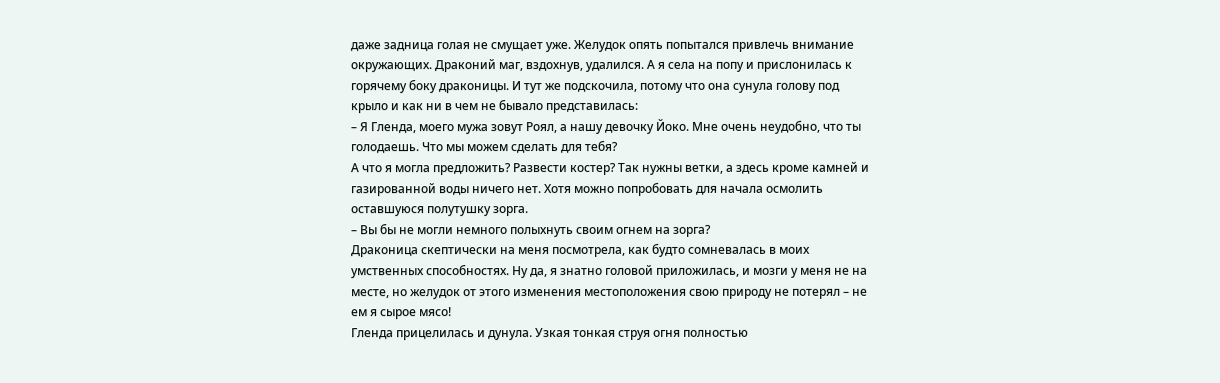даже задница голая не смущает уже. Желудок опять попытался привлечь внимание окружающих. Драконий маг, вздохнув, удалился. А я села на попу и прислонилась к горячему боку драконицы. И тут же подскочила, потому что она сунула голову под крыло и как ни в чем не бывало представилась:
– Я Гленда, моего мужа зовут Роял, а нашу девочку Йоко. Мне очень неудобно, что ты голодаешь. Что мы можем сделать для тебя?
А что я могла предложить? Развести костер? Так нужны ветки, а здесь кроме камней и газированной воды ничего нет. Хотя можно попробовать для начала осмолить оставшуюся полутушку зорга.
– Вы бы не могли немного полыхнуть своим огнем на зорга?
Драконица скептически на меня посмотрела, как будто сомневалась в моих умственных способностях. Ну да, я знатно головой приложилась, и мозги у меня не на месте, но желудок от этого изменения местоположения свою природу не потерял – не ем я сырое мясо!
Гленда прицелилась и дунула. Узкая тонкая струя огня полностью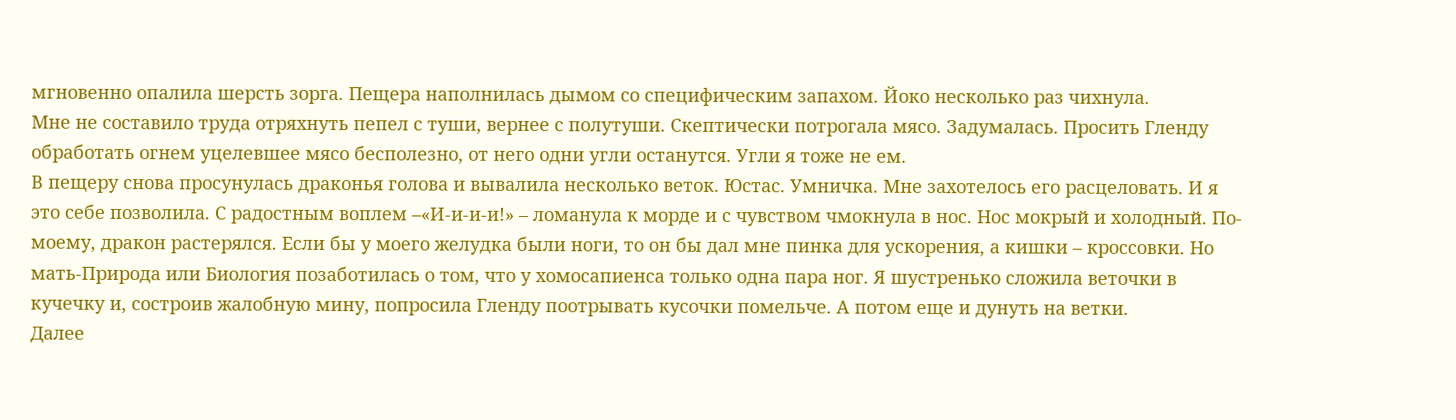мгновенно опалила шерсть зорга. Пещера наполнилась дымом со специфическим запахом. Йоко несколько раз чихнула.
Мне не составило труда отряхнуть пепел с туши, вернее с полутуши. Скептически потрогала мясо. Задумалась. Просить Гленду обработать огнем уцелевшее мясо бесполезно, от него одни угли останутся. Угли я тоже не ем.
В пещеру снова просунулась драконья голова и вывалила несколько веток. Юстас. Умничка. Мне захотелось его расцеловать. И я это себе позволила. С радостным воплем –«И-и-и-и!» – ломанула к морде и с чувством чмокнула в нос. Нос мокрый и холодный. По-моему, дракон растерялся. Если бы у моего желудка были ноги, то он бы дал мне пинка для ускорения, а кишки – кроссовки. Но мать-Природа или Биология позаботилась о том, что у хомосапиенса только одна пара ног. Я шустренько сложила веточки в кучечку и, состроив жалобную мину, попросила Гленду поотрывать кусочки помельче. А потом еще и дунуть на ветки.
Далее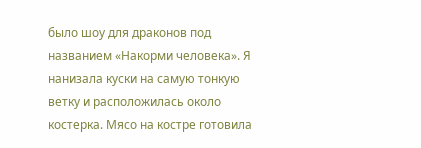было шоу для драконов под названием «Накорми человека». Я нанизала куски на самую тонкую ветку и расположилась около костерка. Мясо на костре готовила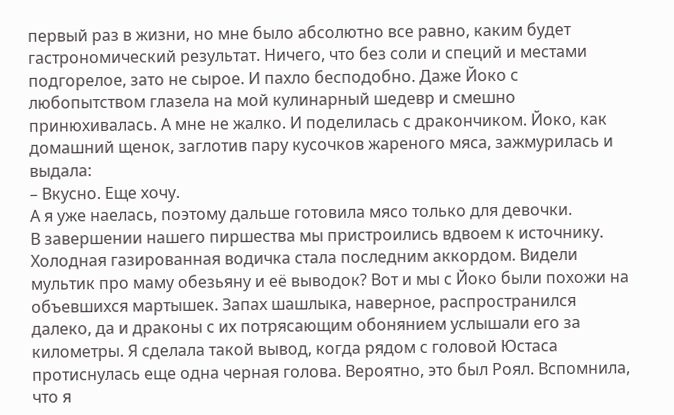первый раз в жизни, но мне было абсолютно все равно, каким будет гастрономический результат. Ничего, что без соли и специй и местами подгорелое, зато не сырое. И пахло бесподобно. Даже Йоко с любопытством глазела на мой кулинарный шедевр и смешно принюхивалась. А мне не жалко. И поделилась с дракончиком. Йоко, как домашний щенок, заглотив пару кусочков жареного мяса, зажмурилась и выдала:
– Вкусно. Еще хочу.
А я уже наелась, поэтому дальше готовила мясо только для девочки.
В завершении нашего пиршества мы пристроились вдвоем к источнику. Холодная газированная водичка стала последним аккордом. Видели мультик про маму обезьяну и её выводок? Вот и мы с Йоко были похожи на объевшихся мартышек. Запах шашлыка, наверное, распространился далеко, да и драконы с их потрясающим обонянием услышали его за километры. Я сделала такой вывод, когда рядом с головой Юстаса протиснулась еще одна черная голова. Вероятно, это был Роял. Вспомнила, что я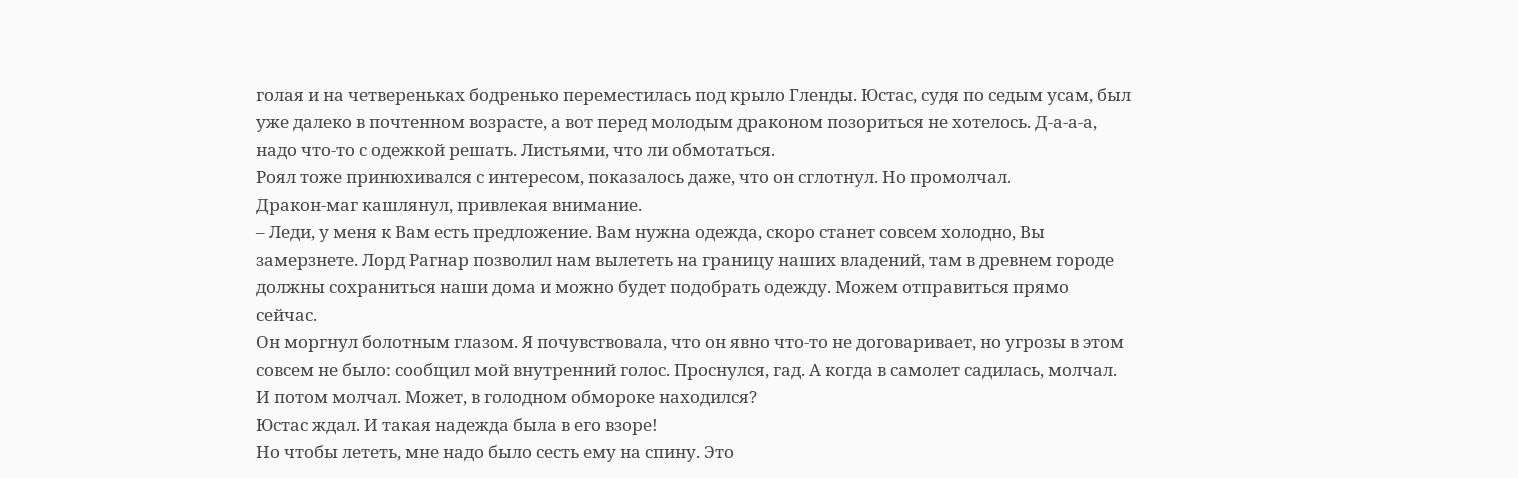голая и на четвереньках бодренько переместилась под крыло Гленды. Юстас, судя по седым усам, был уже далеко в почтенном возрасте, а вот перед молодым драконом позориться не хотелось. Д-а-а-а, надо что-то с одежкой решать. Листьями, что ли обмотаться.
Роял тоже принюхивался с интересом, показалось даже, что он сглотнул. Но промолчал.
Дракон-маг кашлянул, привлекая внимание.
– Леди, у меня к Вам есть предложение. Вам нужна одежда, скоро станет совсем холодно, Вы замерзнете. Лорд Рагнар позволил нам вылететь на границу наших владений, там в древнем городе должны сохраниться наши дома и можно будет подобрать одежду. Можем отправиться прямо сейчас.
Он моргнул болотным глазом. Я почувствовала, что он явно что-то не договаривает, но угрозы в этом совсем не было: сообщил мой внутренний голос. Проснулся, гад. А когда в самолет садилась, молчал. И потом молчал. Может, в голодном обмороке находился?
Юстас ждал. И такая надежда была в его взоре!
Но чтобы лететь, мне надо было сесть ему на спину. Это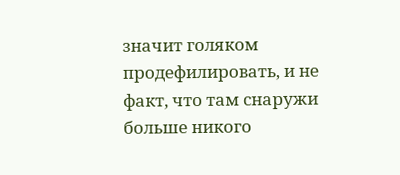значит голяком продефилировать, и не факт, что там снаружи больше никого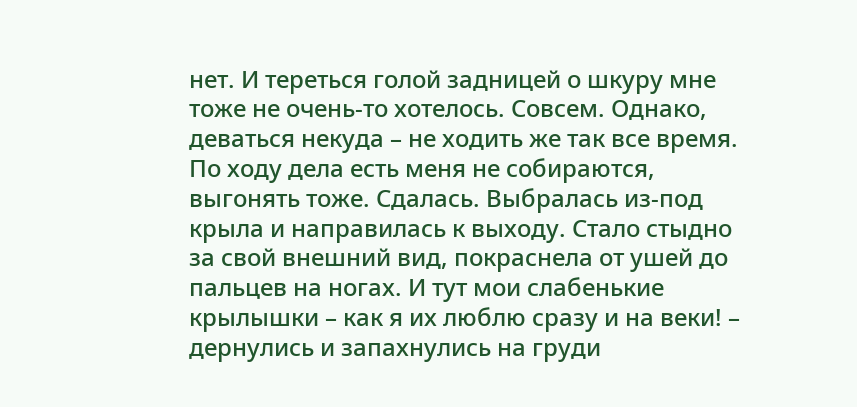нет. И тереться голой задницей о шкуру мне тоже не очень-то хотелось. Совсем. Однако, деваться некуда – не ходить же так все время. По ходу дела есть меня не собираются, выгонять тоже. Сдалась. Выбралась из-под крыла и направилась к выходу. Стало стыдно за свой внешний вид, покраснела от ушей до пальцев на ногах. И тут мои слабенькие крылышки – как я их люблю сразу и на веки! – дернулись и запахнулись на груди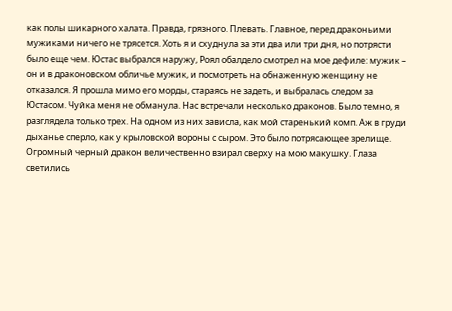как полы шикарного халата. Правда, грязного. Плевать. Главное, перед драконьими мужиками ничего не трясется. Хоть я и схуднула за эти два или три дня, но потрясти было еще чем. Юстас выбрался наружу, Роял обалдело смотрел на мое дефиле: мужик – он и в драконовском обличье мужик, и посмотреть на обнаженную женщину не отказался. Я прошла мимо его морды, стараясь не задеть, и выбралась следом за Юстасом. Чуйка меня не обманула. Нас встречали несколько драконов. Было темно, я разглядела только трех. На одном из них зависла, как мой старенький комп. Аж в груди дыханье сперло, как у крыловской вороны с сыром. Это было потрясающее зрелище. Огромный черный дракон величественно взирал сверху на мою макушку. Глаза светились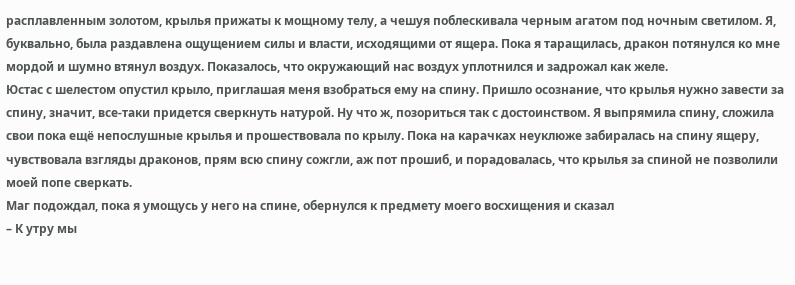расплавленным золотом, крылья прижаты к мощному телу, а чешуя поблескивала черным агатом под ночным светилом. Я, буквально, была раздавлена ощущением силы и власти, исходящими от ящера. Пока я таращилась, дракон потянулся ко мне мордой и шумно втянул воздух. Показалось, что окружающий нас воздух уплотнился и задрожал как желе.
Юстас с шелестом опустил крыло, приглашая меня взобраться ему на спину. Пришло осознание, что крылья нужно завести за спину, значит, все-таки придется сверкнуть натурой. Ну что ж, позориться так с достоинством. Я выпрямила спину, сложила свои пока ещё непослушные крылья и прошествовала по крылу. Пока на карачках неуклюже забиралась на спину ящеру, чувствовала взгляды драконов, прям всю спину сожгли, аж пот прошиб, и порадовалась, что крылья за спиной не позволили моей попе сверкать.
Маг подождал, пока я умощусь у него на спине, обернулся к предмету моего восхищения и сказал
– К утру мы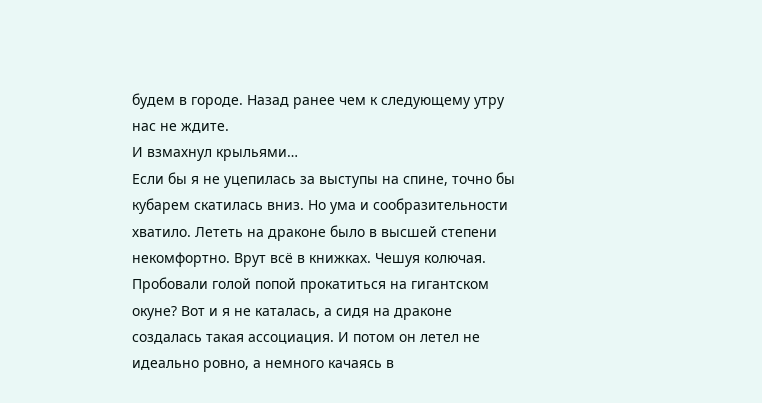будем в городе. Назад ранее чем к следующему утру нас не ждите.
И взмахнул крыльями…
Если бы я не уцепилась за выступы на спине, точно бы кубарем скатилась вниз. Но ума и сообразительности хватило. Лететь на драконе было в высшей степени некомфортно. Врут всё в книжках. Чешуя колючая. Пробовали голой попой прокатиться на гигантском окуне? Вот и я не каталась, а сидя на драконе создалась такая ассоциация. И потом он летел не идеально ровно, а немного качаясь в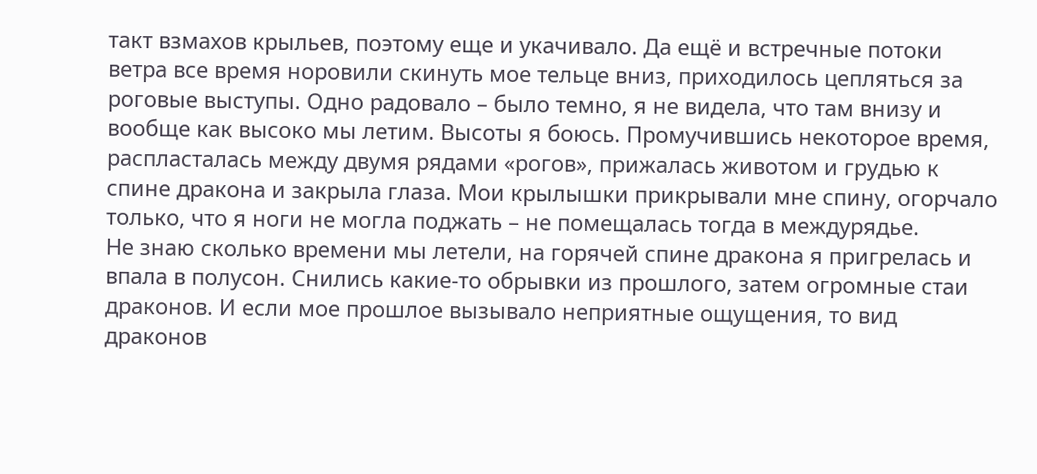такт взмахов крыльев, поэтому еще и укачивало. Да ещё и встречные потоки ветра все время норовили скинуть мое тельце вниз, приходилось цепляться за роговые выступы. Одно радовало – было темно, я не видела, что там внизу и вообще как высоко мы летим. Высоты я боюсь. Промучившись некоторое время, распласталась между двумя рядами «рогов», прижалась животом и грудью к спине дракона и закрыла глаза. Мои крылышки прикрывали мне спину, огорчало только, что я ноги не могла поджать – не помещалась тогда в междурядье.
Не знаю сколько времени мы летели, на горячей спине дракона я пригрелась и впала в полусон. Снились какие-то обрывки из прошлого, затем огромные стаи драконов. И если мое прошлое вызывало неприятные ощущения, то вид драконов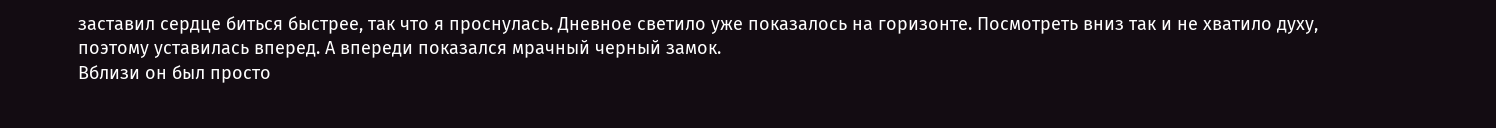заставил сердце биться быстрее, так что я проснулась. Дневное светило уже показалось на горизонте. Посмотреть вниз так и не хватило духу, поэтому уставилась вперед. А впереди показался мрачный черный замок.
Вблизи он был просто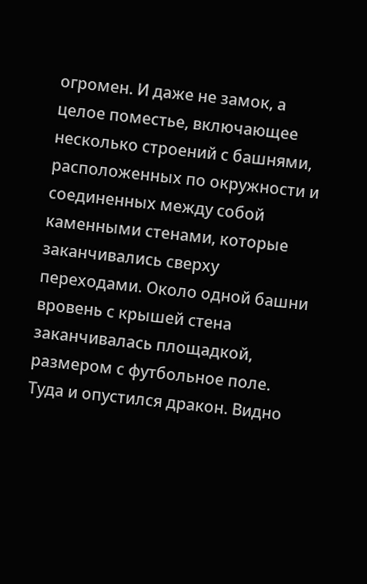огромен. И даже не замок, а целое поместье, включающее несколько строений с башнями, расположенных по окружности и соединенных между собой каменными стенами, которые заканчивались сверху переходами. Около одной башни вровень с крышей стена заканчивалась площадкой, размером с футбольное поле. Туда и опустился дракон. Видно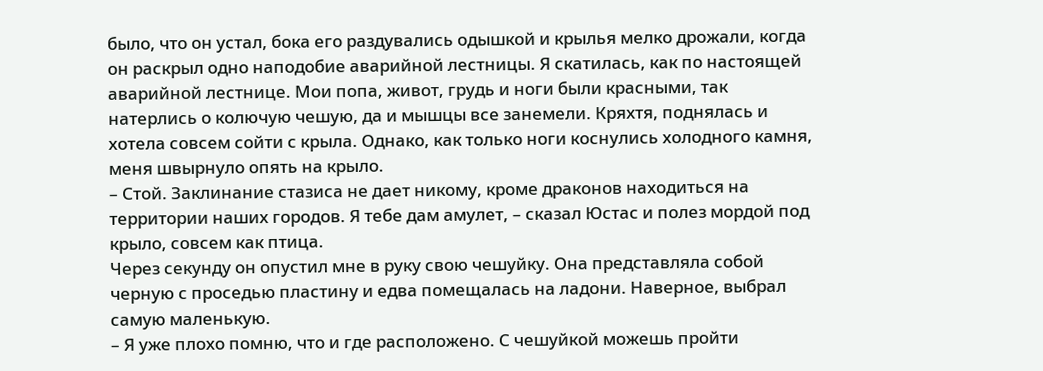было, что он устал, бока его раздувались одышкой и крылья мелко дрожали, когда он раскрыл одно наподобие аварийной лестницы. Я скатилась, как по настоящей аварийной лестнице. Мои попа, живот, грудь и ноги были красными, так натерлись о колючую чешую, да и мышцы все занемели. Кряхтя, поднялась и хотела совсем сойти с крыла. Однако, как только ноги коснулись холодного камня, меня швырнуло опять на крыло.
– Стой. Заклинание стазиса не дает никому, кроме драконов находиться на территории наших городов. Я тебе дам амулет, – сказал Юстас и полез мордой под крыло, совсем как птица.
Через секунду он опустил мне в руку свою чешуйку. Она представляла собой черную с проседью пластину и едва помещалась на ладони. Наверное, выбрал самую маленькую.
– Я уже плохо помню, что и где расположено. С чешуйкой можешь пройти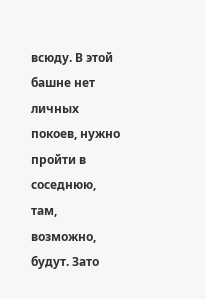всюду. В этой башне нет личных покоев, нужно пройти в соседнюю, там, возможно, будут. Зато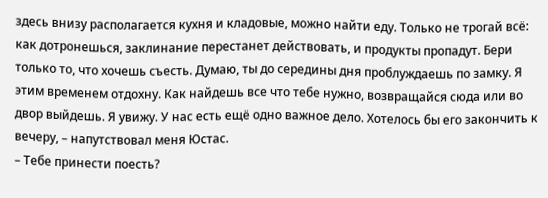здесь внизу располагается кухня и кладовые, можно найти еду. Только не трогай всё: как дотронешься, заклинание перестанет действовать, и продукты пропадут. Бери только то, что хочешь съесть. Думаю, ты до середины дня проблуждаешь по замку. Я этим временем отдохну. Как найдешь все что тебе нужно, возвращайся сюда или во двор выйдешь. Я увижу. У нас есть ещё одно важное дело. Хотелось бы его закончить к вечеру, – напутствовал меня Юстас.
– Тебе принести поесть?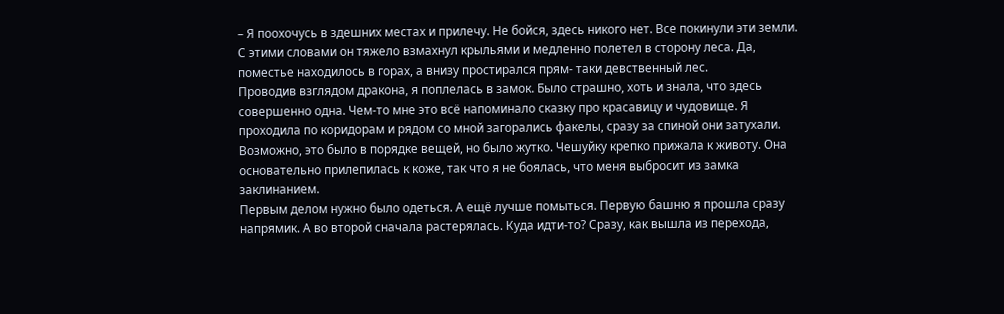– Я поохочусь в здешних местах и прилечу. Не бойся, здесь никого нет. Все покинули эти земли.
С этими словами он тяжело взмахнул крыльями и медленно полетел в сторону леса. Да, поместье находилось в горах, а внизу простирался прям- таки девственный лес.
Проводив взглядом дракона, я поплелась в замок. Было страшно, хоть и знала, что здесь совершенно одна. Чем-то мне это всё напоминало сказку про красавицу и чудовище. Я проходила по коридорам и рядом со мной загорались факелы, сразу за спиной они затухали. Возможно, это было в порядке вещей, но было жутко. Чешуйку крепко прижала к животу. Она основательно прилепилась к коже, так что я не боялась, что меня выбросит из замка заклинанием.
Первым делом нужно было одеться. А ещё лучше помыться. Первую башню я прошла сразу напрямик. А во второй сначала растерялась. Куда идти-то? Сразу, как вышла из перехода,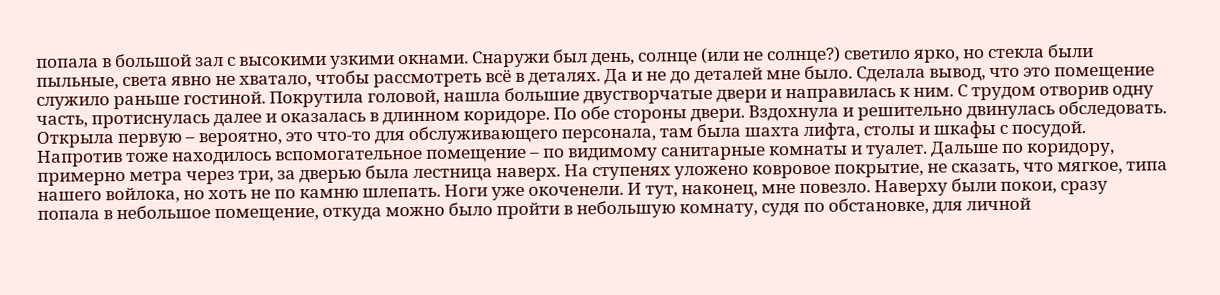попала в большой зал с высокими узкими окнами. Снаружи был день, солнце (или не солнце?) светило ярко, но стекла были пыльные, света явно не хватало, чтобы рассмотреть всё в деталях. Да и не до деталей мне было. Сделала вывод, что это помещение служило раньше гостиной. Покрутила головой, нашла большие двустворчатые двери и направилась к ним. С трудом отворив одну часть, протиснулась далее и оказалась в длинном коридоре. По обе стороны двери. Вздохнула и решительно двинулась обследовать. Открыла первую – вероятно, это что-то для обслуживающего персонала, там была шахта лифта, столы и шкафы с посудой. Напротив тоже находилось вспомогательное помещение – по видимому санитарные комнаты и туалет. Дальше по коридору, примерно метра через три, за дверью была лестница наверх. На ступенях уложено ковровое покрытие, не сказать, что мягкое, типа нашего войлока, но хоть не по камню шлепать. Ноги уже окоченели. И тут, наконец, мне повезло. Наверху были покои, сразу попала в небольшое помещение, откуда можно было пройти в небольшую комнату, судя по обстановке, для личной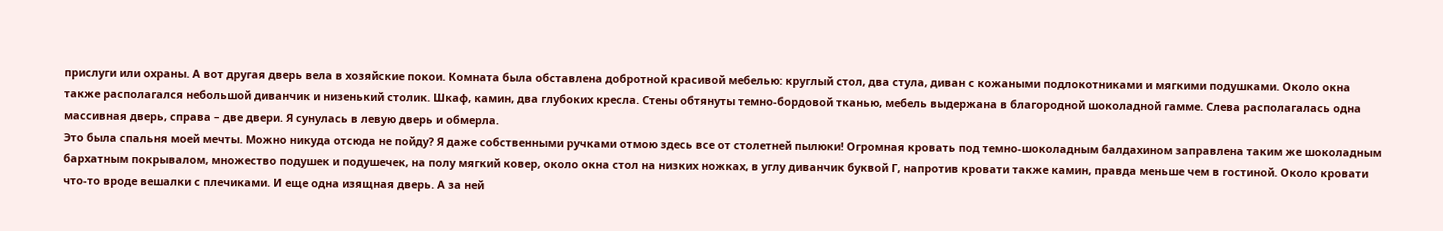прислуги или охраны. А вот другая дверь вела в хозяйские покои. Комната была обставлена добротной красивой мебелью: круглый стол, два стула, диван с кожаными подлокотниками и мягкими подушками. Около окна также располагался небольшой диванчик и низенький столик. Шкаф, камин, два глубоких кресла. Стены обтянуты темно-бордовой тканью, мебель выдержана в благородной шоколадной гамме. Слева располагалась одна массивная дверь, справа – две двери. Я сунулась в левую дверь и обмерла.
Это была спальня моей мечты. Можно никуда отсюда не пойду? Я даже собственными ручками отмою здесь все от столетней пылюки! Огромная кровать под темно-шоколадным балдахином заправлена таким же шоколадным бархатным покрывалом, множество подушек и подушечек, на полу мягкий ковер, около окна стол на низких ножках, в углу диванчик буквой Г, напротив кровати также камин, правда меньше чем в гостиной. Около кровати что-то вроде вешалки с плечиками. И еще одна изящная дверь. А за ней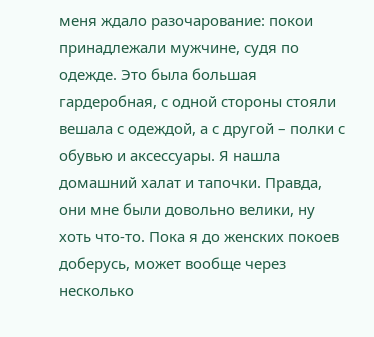меня ждало разочарование: покои принадлежали мужчине, судя по одежде. Это была большая гардеробная, с одной стороны стояли вешала с одеждой, а с другой – полки с обувью и аксессуары. Я нашла домашний халат и тапочки. Правда, они мне были довольно велики, ну хоть что-то. Пока я до женских покоев доберусь, может вообще через несколько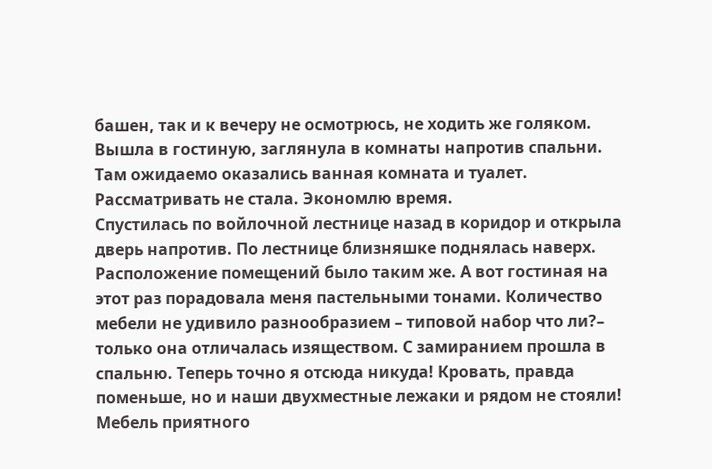башен, так и к вечеру не осмотрюсь, не ходить же голяком. Вышла в гостиную, заглянула в комнаты напротив спальни. Там ожидаемо оказались ванная комната и туалет. Рассматривать не стала. Экономлю время.
Спустилась по войлочной лестнице назад в коридор и открыла дверь напротив. По лестнице близняшке поднялась наверх. Расположение помещений было таким же. А вот гостиная на этот раз порадовала меня пастельными тонами. Количество мебели не удивило разнообразием – типовой набор что ли?– только она отличалась изяществом. С замиранием прошла в спальню. Теперь точно я отсюда никуда! Кровать, правда поменьше, но и наши двухместные лежаки и рядом не стояли! Мебель приятного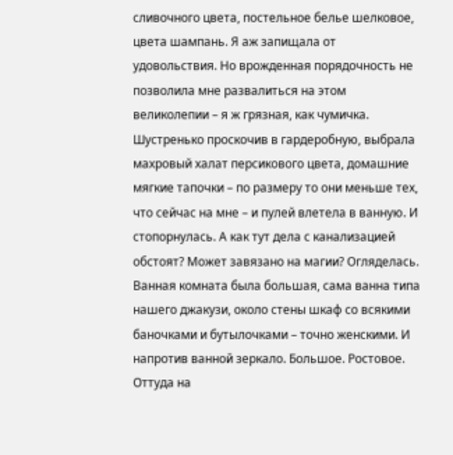сливочного цвета, постельное белье шелковое, цвета шампань. Я аж запищала от удовольствия. Но врожденная порядочность не позволила мне развалиться на этом великолепии – я ж грязная, как чумичка. Шустренько проскочив в гардеробную, выбрала махровый халат персикового цвета, домашние мягкие тапочки – по размеру то они меньше тех, что сейчас на мне – и пулей влетела в ванную. И стопорнулась. А как тут дела с канализацией обстоят? Может завязано на магии? Огляделась. Ванная комната была большая, сама ванна типа нашего джакузи, около стены шкаф со всякими баночками и бутылочками – точно женскими. И напротив ванной зеркало. Большое. Ростовое. Оттуда на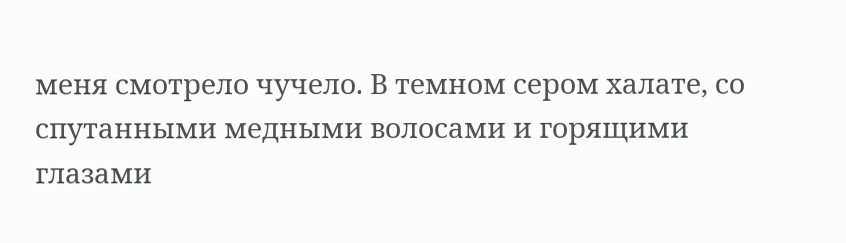меня смотрело чучело. В темном сером халате, со спутанными медными волосами и горящими глазами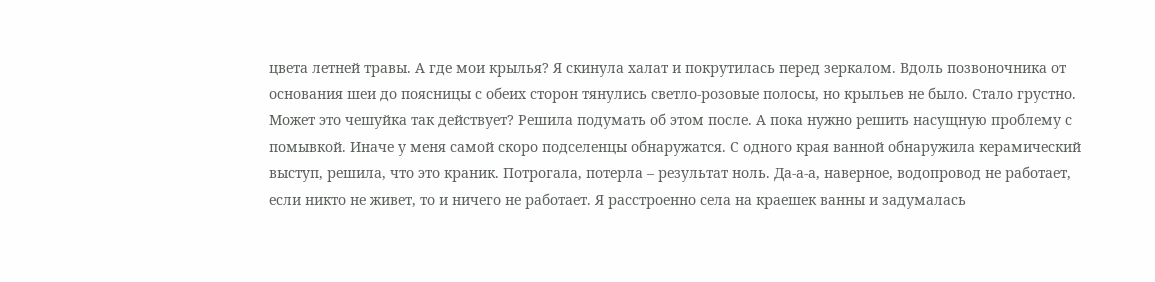цвета летней травы. А где мои крылья? Я скинула халат и покрутилась перед зеркалом. Вдоль позвоночника от основания шеи до поясницы с обеих сторон тянулись светло-розовые полосы, но крыльев не было. Стало грустно. Может это чешуйка так действует? Решила подумать об этом после. А пока нужно решить насущную проблему с помывкой. Иначе у меня самой скоро подселенцы обнаружатся. С одного края ванной обнаружила керамический выступ, решила, что это краник. Потрогала, потерла – результат ноль. Да-а-а, наверное, водопровод не работает, если никто не живет, то и ничего не работает. Я расстроенно села на краешек ванны и задумалась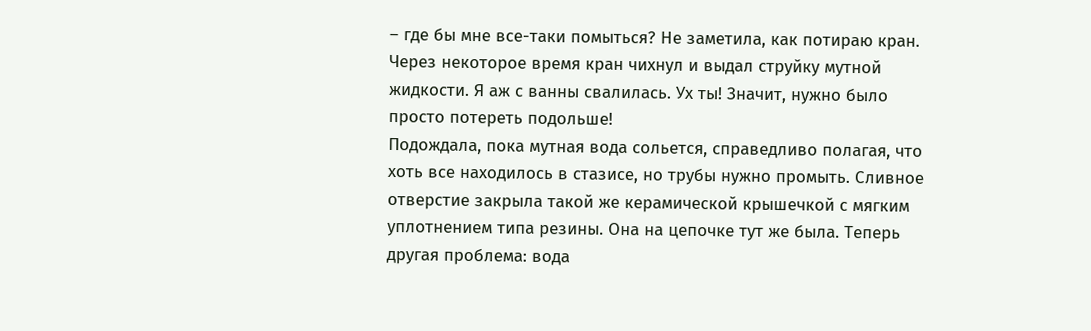– где бы мне все-таки помыться? Не заметила, как потираю кран. Через некоторое время кран чихнул и выдал струйку мутной жидкости. Я аж с ванны свалилась. Ух ты! Значит, нужно было просто потереть подольше!
Подождала, пока мутная вода сольется, справедливо полагая, что хоть все находилось в стазисе, но трубы нужно промыть. Сливное отверстие закрыла такой же керамической крышечкой с мягким уплотнением типа резины. Она на цепочке тут же была. Теперь другая проблема: вода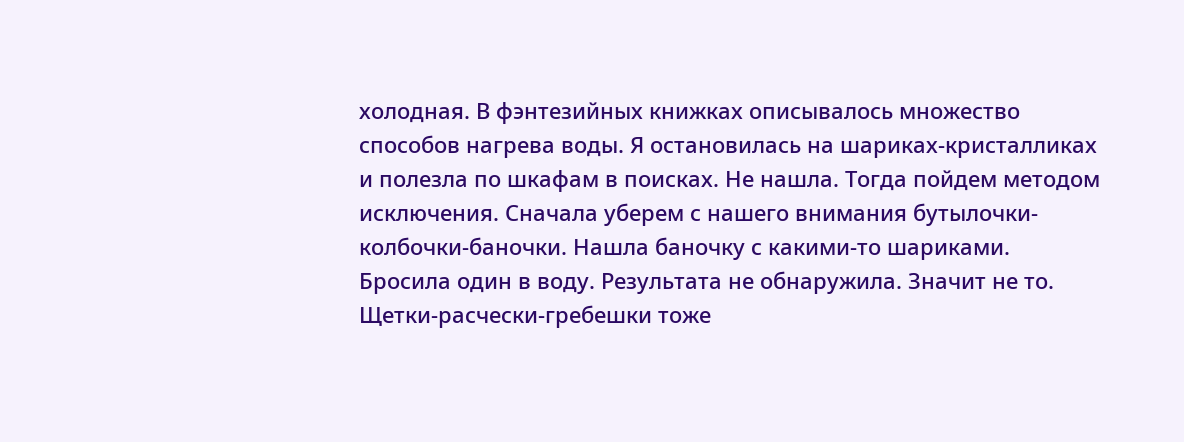холодная. В фэнтезийных книжках описывалось множество способов нагрева воды. Я остановилась на шариках-кристалликах и полезла по шкафам в поисках. Не нашла. Тогда пойдем методом исключения. Сначала уберем с нашего внимания бутылочки-колбочки-баночки. Нашла баночку с какими-то шариками. Бросила один в воду. Результата не обнаружила. Значит не то. Щетки-расчески-гребешки тоже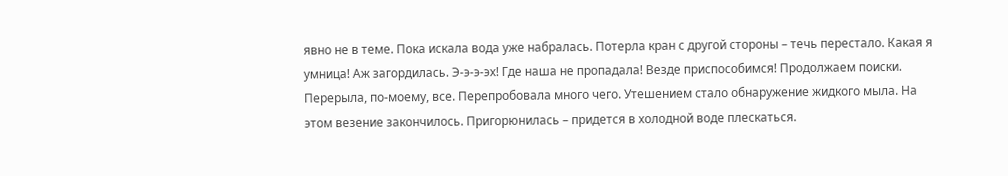явно не в теме. Пока искала вода уже набралась. Потерла кран с другой стороны – течь перестало. Какая я умница! Аж загордилась. Э-э-э-эх! Где наша не пропадала! Везде приспособимся! Продолжаем поиски. Перерыла, по-моему, все. Перепробовала много чего. Утешением стало обнаружение жидкого мыла. На этом везение закончилось. Пригорюнилась – придется в холодной воде плескаться.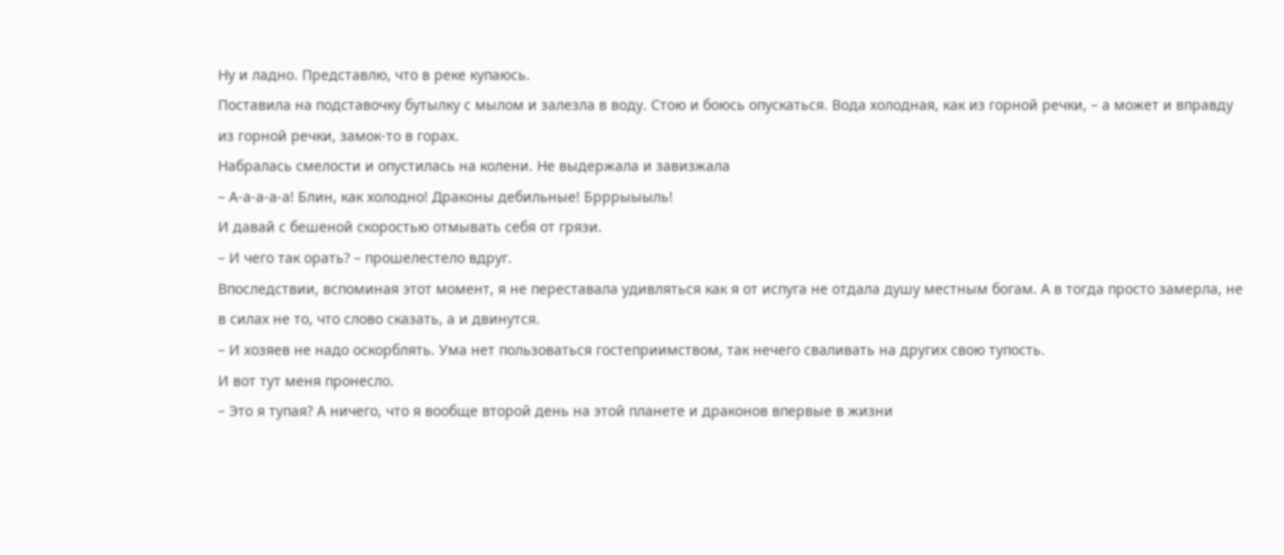Ну и ладно. Представлю, что в реке купаюсь.
Поставила на подставочку бутылку с мылом и залезла в воду. Стою и боюсь опускаться. Вода холодная, как из горной речки, – а может и вправду из горной речки, замок-то в горах.
Набралась смелости и опустилась на колени. Не выдержала и завизжала
– А-а-а-а-а! Блин, как холодно! Драконы дебильные! Брррыыыль!
И давай с бешеной скоростью отмывать себя от грязи.
– И чего так орать? – прошелестело вдруг.
Впоследствии, вспоминая этот момент, я не переставала удивляться как я от испуга не отдала душу местным богам. А в тогда просто замерла, не в силах не то, что слово сказать, а и двинутся.
– И хозяев не надо оскорблять. Ума нет пользоваться гостеприимством, так нечего сваливать на других свою тупость.
И вот тут меня пронесло.
– Это я тупая? А ничего, что я вообще второй день на этой планете и драконов впервые в жизни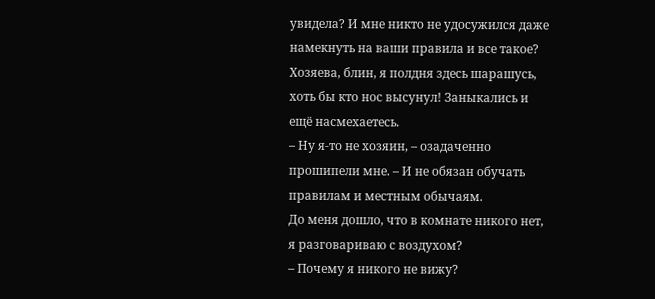увидела? И мне никто не удосужился даже намекнуть на ваши правила и все такое? Хозяева, блин, я полдня здесь шарашусь, хоть бы кто нос высунул! Заныкались и ещё насмехаетесь.
– Ну я-то не хозяин, – озадаченно прошипели мне. – И не обязан обучать правилам и местным обычаям.
До меня дошло, что в комнате никого нет, я разговариваю с воздухом?
– Почему я никого не вижу?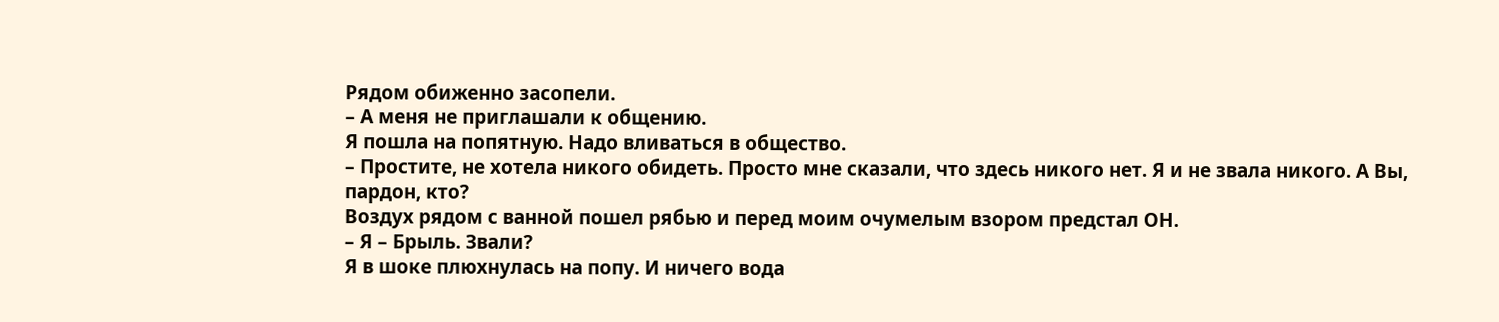Рядом обиженно засопели.
– А меня не приглашали к общению.
Я пошла на попятную. Надо вливаться в общество.
– Простите, не хотела никого обидеть. Просто мне сказали, что здесь никого нет. Я и не звала никого. А Вы, пардон, кто?
Воздух рядом с ванной пошел рябью и перед моим очумелым взором предстал ОН.
– Я – Брыль. Звали?
Я в шоке плюхнулась на попу. И ничего вода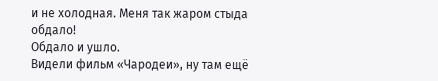и не холодная. Меня так жаром стыда обдало!
Обдало и ушло.
Видели фильм «Чародеи», ну там ещё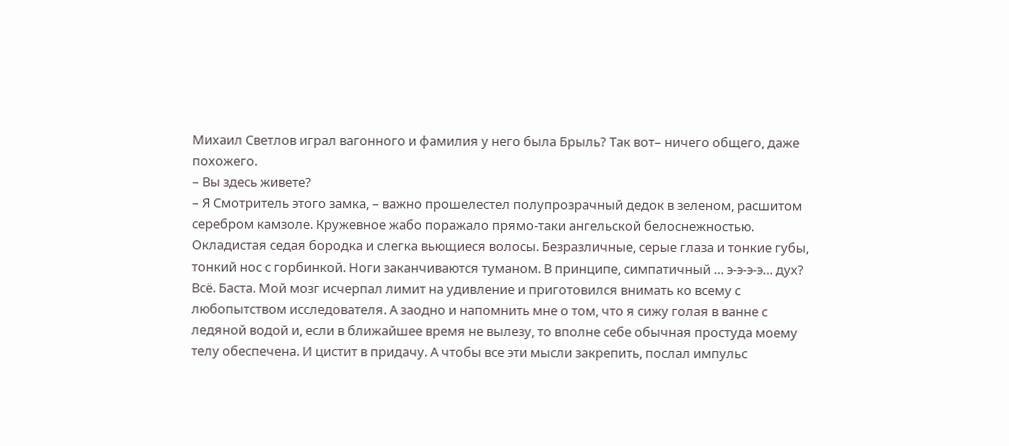Михаил Светлов играл вагонного и фамилия у него была Брыль? Так вот– ничего общего, даже похожего.
– Вы здесь живете?
– Я Смотритель этого замка, – важно прошелестел полупрозрачный дедок в зеленом, расшитом серебром камзоле. Кружевное жабо поражало прямо-таки ангельской белоснежностью. Окладистая седая бородка и слегка вьющиеся волосы. Безразличные, серые глаза и тонкие губы, тонкий нос с горбинкой. Ноги заканчиваются туманом. В принципе, симпатичный … э-э-э-э… дух?
Всё. Баста. Мой мозг исчерпал лимит на удивление и приготовился внимать ко всему с любопытством исследователя. А заодно и напомнить мне о том, что я сижу голая в ванне с ледяной водой и, если в ближайшее время не вылезу, то вполне себе обычная простуда моему телу обеспечена. И цистит в придачу. А чтобы все эти мысли закрепить, послал импульс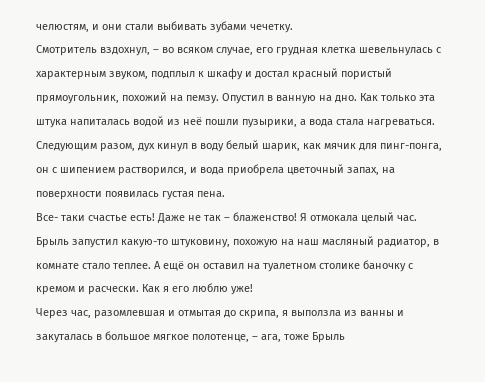челюстям, и они стали выбивать зубами чечетку.
Смотритель вздохнул, – во всяком случае, его грудная клетка шевельнулась с характерным звуком, подплыл к шкафу и достал красный пористый прямоугольник, похожий на пемзу. Опустил в ванную на дно. Как только эта штука напиталась водой из неё пошли пузырики, а вода стала нагреваться. Следующим разом, дух кинул в воду белый шарик, как мячик для пинг-понга, он с шипением растворился, и вода приобрела цветочный запах, на поверхности появилась густая пена.
Все- таки счастье есть! Даже не так – блаженство! Я отмокала целый час. Брыль запустил какую-то штуковину, похожую на наш масляный радиатор, в комнате стало теплее. А ещё он оставил на туалетном столике баночку с кремом и расчески. Как я его люблю уже!
Через час, разомлевшая и отмытая до скрипа, я выползла из ванны и закуталась в большое мягкое полотенце, – ага, тоже Брыль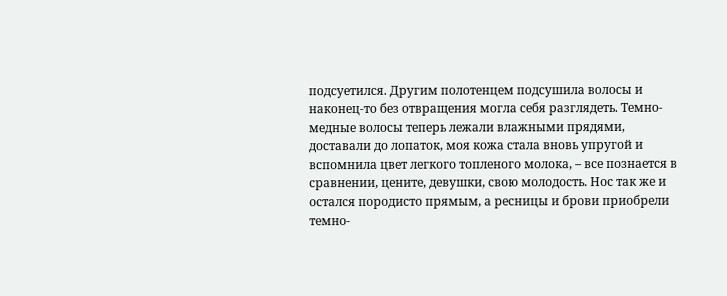подсуетился. Другим полотенцем подсушила волосы и наконец-то без отвращения могла себя разглядеть. Темно-медные волосы теперь лежали влажными прядями, доставали до лопаток, моя кожа стала вновь упругой и вспомнила цвет легкого топленого молока, – все познается в сравнении, цените, девушки, свою молодость. Нос так же и остался породисто прямым, а ресницы и брови приобрели темно-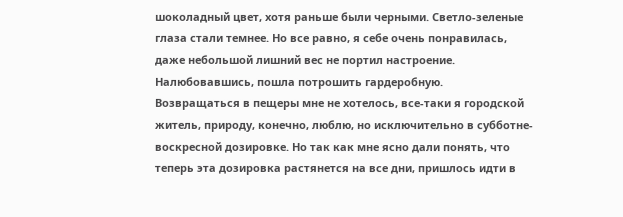шоколадный цвет, хотя раньше были черными. Светло-зеленые глаза стали темнее. Но все равно, я себе очень понравилась, даже небольшой лишний вес не портил настроение. Налюбовавшись, пошла потрошить гардеробную.
Возвращаться в пещеры мне не хотелось, все-таки я городской житель, природу, конечно, люблю, но исключительно в субботне-воскресной дозировке. Но так как мне ясно дали понять, что теперь эта дозировка растянется на все дни, пришлось идти в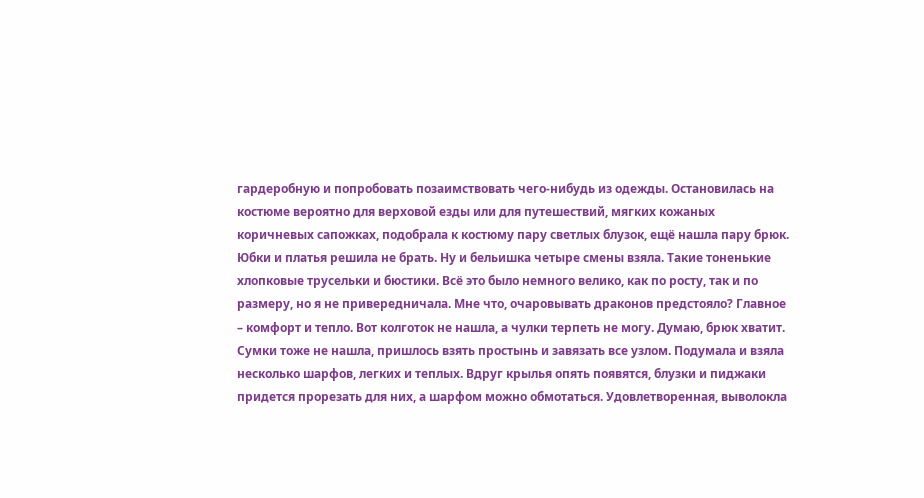гардеробную и попробовать позаимствовать чего-нибудь из одежды. Остановилась на костюме вероятно для верховой езды или для путешествий, мягких кожаных коричневых сапожках, подобрала к костюму пару светлых блузок, ещё нашла пару брюк. Юбки и платья решила не брать. Ну и бельишка четыре смены взяла. Такие тоненькие хлопковые трусельки и бюстики. Всё это было немного велико, как по росту, так и по размеру, но я не привередничала. Мне что, очаровывать драконов предстояло? Главное – комфорт и тепло. Вот колготок не нашла, а чулки терпеть не могу. Думаю, брюк хватит.
Сумки тоже не нашла, пришлось взять простынь и завязать все узлом. Подумала и взяла несколько шарфов, легких и теплых. Вдруг крылья опять появятся, блузки и пиджаки придется прорезать для них, а шарфом можно обмотаться. Удовлетворенная, выволокла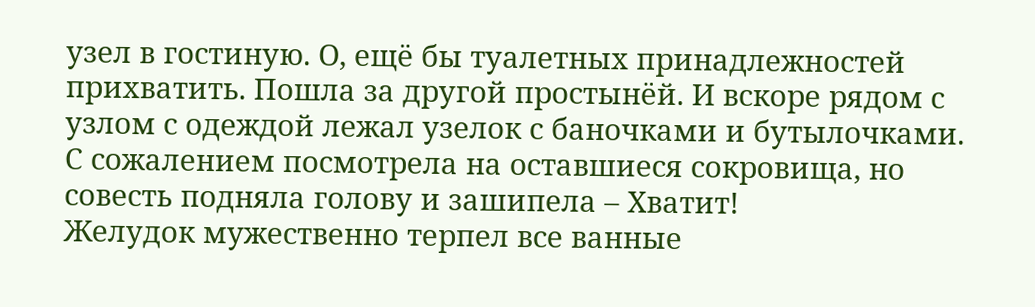узел в гостиную. О, ещё бы туалетных принадлежностей прихватить. Пошла за другой простынёй. И вскоре рядом с узлом с одеждой лежал узелок с баночками и бутылочками. С сожалением посмотрела на оставшиеся сокровища, но совесть подняла голову и зашипела – Хватит!
Желудок мужественно терпел все ванные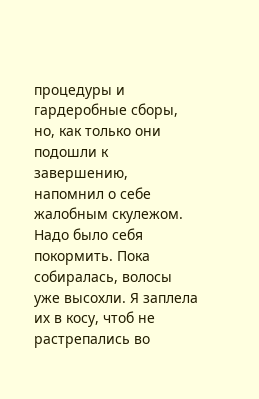процедуры и гардеробные сборы, но, как только они подошли к завершению, напомнил о себе жалобным скулежом.
Надо было себя покормить. Пока собиралась, волосы уже высохли. Я заплела их в косу, чтоб не растрепались во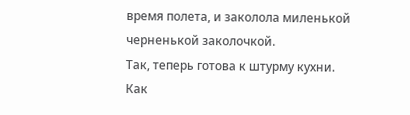время полета, и заколола миленькой черненькой заколочкой.
Так, теперь готова к штурму кухни. Как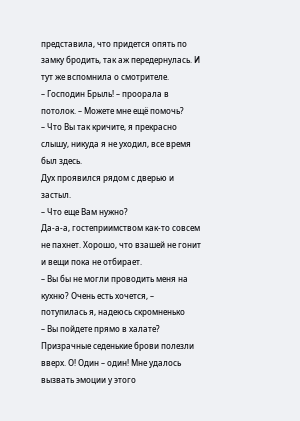представила, что придется опять по замку бродить, так аж передернулась. И тут же вспомнила о смотрителе.
– Господин Брыль! – проорала в потолок. – Можете мне ещё помочь?
– Что Вы так кричите, я прекрасно слышу, никуда я не уходил, все время был здесь.
Дух проявился рядом с дверью и застыл.
– Что еще Вам нужно?
Да-а-а, гостеприимством как-то совсем не пахнет. Хорошо, что взашей не гонит и вещи пока не отбирает.
– Вы бы не могли проводить меня на кухню? Очень есть хочется, – потупилась я, надеюсь скромненько
– Вы пойдете прямо в халате?
Призрачные седенькие брови полезли вверх. О! Один – один! Мне удалось вызвать эмоции у этого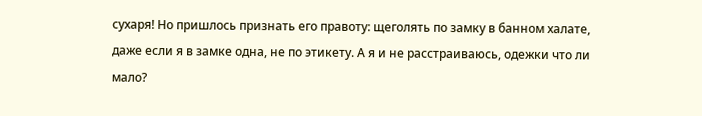сухаря! Но пришлось признать его правоту: щеголять по замку в банном халате, даже если я в замке одна, не по этикету. А я и не расстраиваюсь, одежки что ли мало?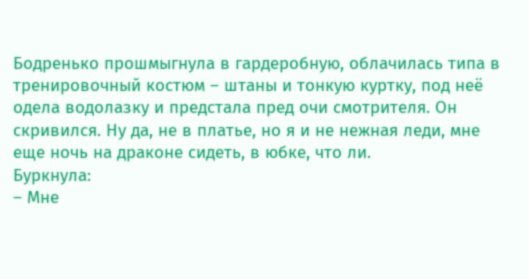Бодренько прошмыгнула в гардеробную, облачилась типа в тренировочный костюм – штаны и тонкую куртку, под неё одела водолазку и предстала пред очи смотрителя. Он скривился. Ну да, не в платье, но я и не нежная леди, мне еще ночь на драконе сидеть, в юбке, что ли.
Буркнула:
– Мне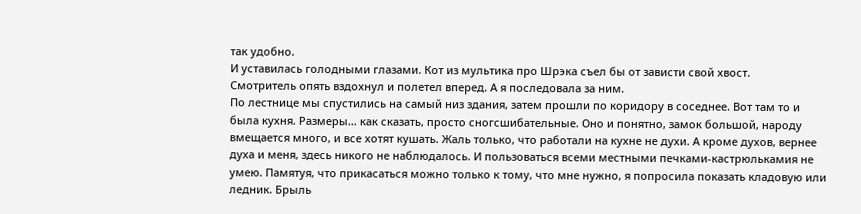так удобно.
И уставилась голодными глазами. Кот из мультика про Шрэка съел бы от зависти свой хвост.
Смотритель опять вздохнул и полетел вперед. А я последовала за ним.
По лестнице мы спустились на самый низ здания, затем прошли по коридору в соседнее. Вот там то и была кухня. Размеры… как сказать, просто сногсшибательные. Оно и понятно, замок большой, народу вмещается много, и все хотят кушать. Жаль только, что работали на кухне не духи. А кроме духов, вернее духа и меня, здесь никого не наблюдалось. И пользоваться всеми местными печками-кастрюлькамия не умею. Памятуя, что прикасаться можно только к тому, что мне нужно, я попросила показать кладовую или ледник. Брыль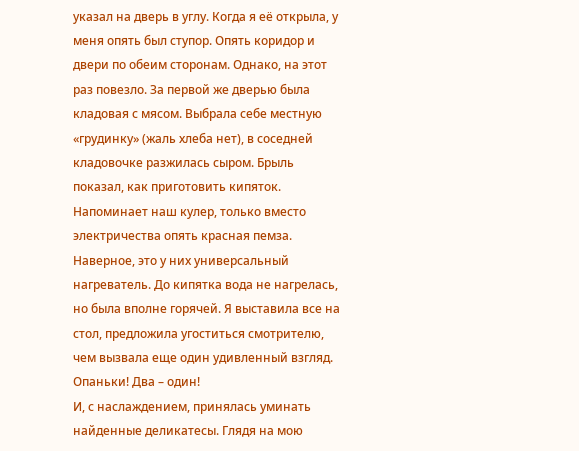указал на дверь в углу. Когда я её открыла, у меня опять был ступор. Опять коридор и двери по обеим сторонам. Однако, на этот раз повезло. За первой же дверью была кладовая с мясом. Выбрала себе местную «грудинку» (жаль хлеба нет), в соседней кладовочке разжилась сыром. Брыль показал, как приготовить кипяток. Напоминает наш кулер, только вместо электричества опять красная пемза. Наверное, это у них универсальный нагреватель. До кипятка вода не нагрелась, но была вполне горячей. Я выставила все на стол, предложила угоститься смотрителю, чем вызвала еще один удивленный взгляд. Опаньки! Два – один!
И, с наслаждением, принялась уминать найденные деликатесы. Глядя на мою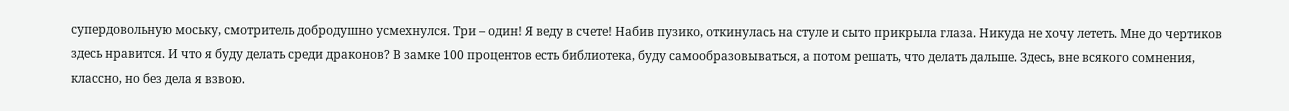супердовольную моську, смотритель добродушно усмехнулся. Три – один! Я веду в счете! Набив пузико, откинулась на стуле и сыто прикрыла глаза. Никуда не хочу лететь. Мне до чертиков здесь нравится. И что я буду делать среди драконов? В замке 100 процентов есть библиотека, буду самообразовываться, а потом решать, что делать дальше. Здесь, вне всякого сомнения, классно, но без дела я взвою.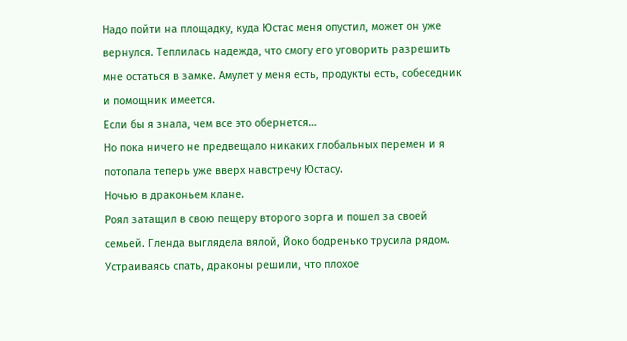Надо пойти на площадку, куда Юстас меня опустил, может он уже вернулся. Теплилась надежда, что смогу его уговорить разрешить мне остаться в замке. Амулет у меня есть, продукты есть, собеседник и помощник имеется.
Если бы я знала, чем все это обернется…
Но пока ничего не предвещало никаких глобальных перемен и я потопала теперь уже вверх навстречу Юстасу.
Ночью в драконьем клане.
Роял затащил в свою пещеру второго зорга и пошел за своей семьей. Гленда выглядела вялой, Йоко бодренько трусила рядом. Устраиваясь спать, драконы решили, что плохое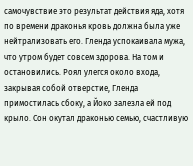самочувствие это результат действия яда, хотя по времени драконья кровь должна была уже нейтрализовать его. Гленда успокаивала мужа, что утром будет совсем здорова. На том и остановились. Роял улегся около входа, закрывая собой отверстие, Гленда примостилась сбоку, а Йоко залезла ей под крыло. Сон окутал драконью семью, счастливую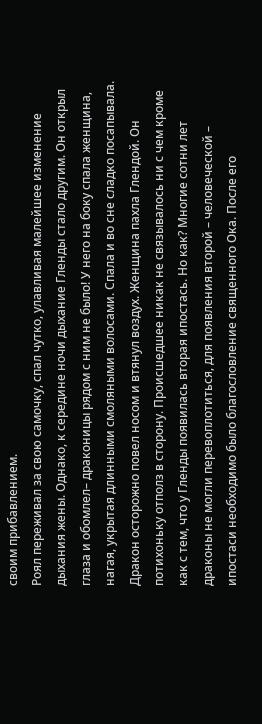своим прибавлением.
Роял переживал за свою самочку, спал чутко, улавливая малейшее изменение дыхания жены. Однако, к середине ночи дыхание Гленды стало другим. Он открыл глаза и обомлел– драконицы рядом с ним не было! У него на боку спала женщина, нагая, укрытая длинными смоляными волосами. Спала и во сне сладко посапывала. Дракон осторожно повел носом и втянул воздух. Женщина пахла Глендой. Он потихоньку отполз в сторону. Происшедшее никак не связывалось ни с чем кроме как с тем, что у Гленды появилась вторая ипостась. Но как? Многие сотни лет драконы не могли перевоплотиться, для появления второй – человеческой – ипостаси необходимо было благословление священного Ока. После его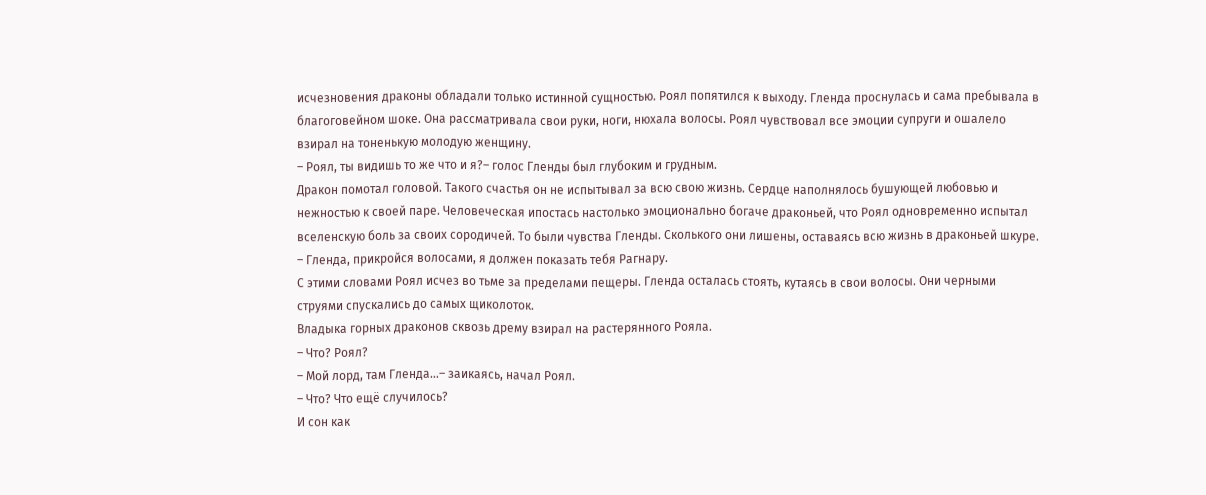исчезновения драконы обладали только истинной сущностью. Роял попятился к выходу. Гленда проснулась и сама пребывала в благоговейном шоке. Она рассматривала свои руки, ноги, нюхала волосы. Роял чувствовал все эмоции супруги и ошалело взирал на тоненькую молодую женщину.
– Роял, ты видишь то же что и я?– голос Гленды был глубоким и грудным.
Дракон помотал головой. Такого счастья он не испытывал за всю свою жизнь. Сердце наполнялось бушующей любовью и нежностью к своей паре. Человеческая ипостась настолько эмоционально богаче драконьей, что Роял одновременно испытал вселенскую боль за своих сородичей. То были чувства Гленды. Сколького они лишены, оставаясь всю жизнь в драконьей шкуре.
– Гленда, прикройся волосами, я должен показать тебя Рагнару.
С этими словами Роял исчез во тьме за пределами пещеры. Гленда осталась стоять, кутаясь в свои волосы. Они черными струями спускались до самых щиколоток.
Владыка горных драконов сквозь дрему взирал на растерянного Рояла.
– Что? Роял?
– Мой лорд, там Гленда…– заикаясь, начал Роял.
– Что? Что ещё случилось?
И сон как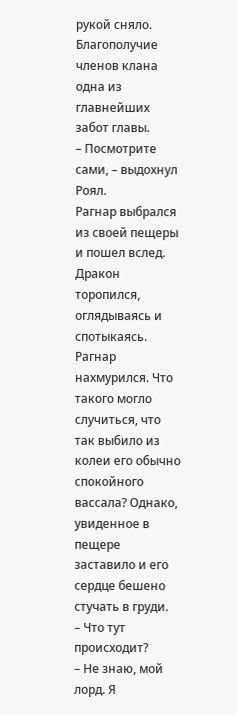рукой сняло. Благополучие членов клана одна из главнейших забот главы.
– Посмотрите сами, – выдохнул Роял.
Рагнар выбрался из своей пещеры и пошел вслед. Дракон торопился, оглядываясь и спотыкаясь.
Рагнар нахмурился. Что такого могло случиться, что так выбило из колеи его обычно спокойного вассала? Однако, увиденное в пещере заставило и его сердце бешено стучать в груди.
– Что тут происходит?
– Не знаю, мой лорд. Я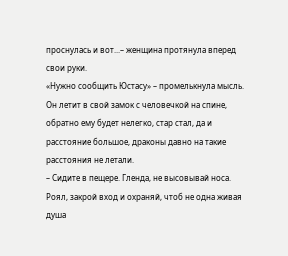проснулась и вот...– женщина протянула вперед свои руки.
«Нужно сообщить Юстасу» – промелькнула мысль. Он летит в свой замок с человечкой на спине, обратно ему будет нелегко, стар стал, да и расстояние большое, драконы давно на такие расстояния не летали.
– Сидите в пещере. Гленда, не высовывай носа. Роял, закрой вход и охраняй, чтоб не одна живая душа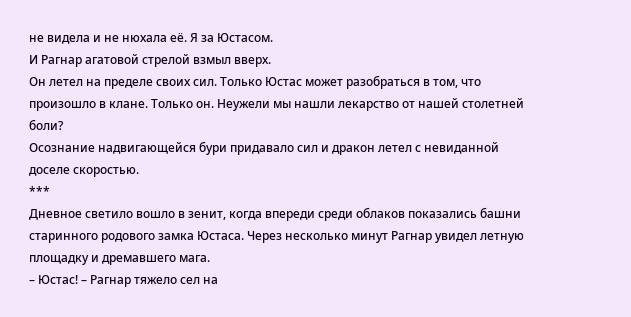не видела и не нюхала её. Я за Юстасом.
И Рагнар агатовой стрелой взмыл вверх.
Он летел на пределе своих сил. Только Юстас может разобраться в том, что произошло в клане. Только он. Неужели мы нашли лекарство от нашей столетней боли?
Осознание надвигающейся бури придавало сил и дракон летел с невиданной доселе скоростью.
***
Дневное светило вошло в зенит, когда впереди среди облаков показались башни старинного родового замка Юстаса. Через несколько минут Рагнар увидел летную площадку и дремавшего мага.
– Юстас! – Рагнар тяжело сел на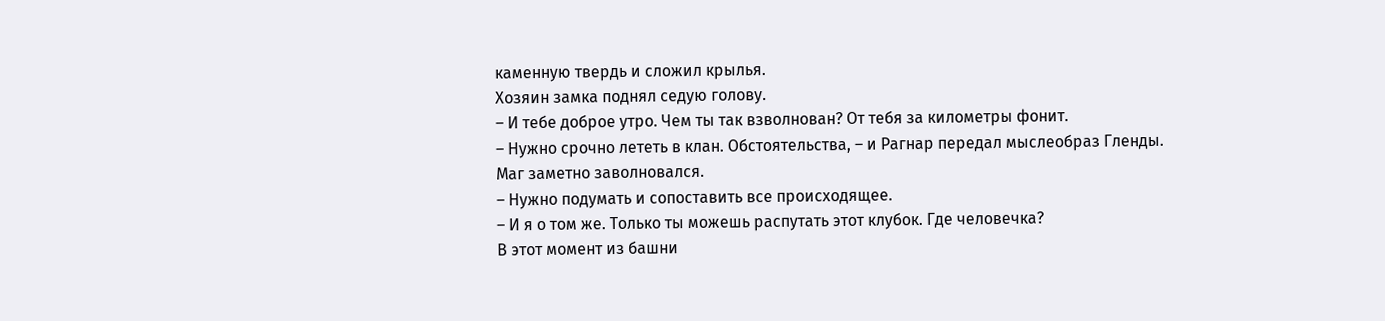каменную твердь и сложил крылья.
Хозяин замка поднял седую голову.
– И тебе доброе утро. Чем ты так взволнован? От тебя за километры фонит.
– Нужно срочно лететь в клан. Обстоятельства, – и Рагнар передал мыслеобраз Гленды.
Маг заметно заволновался.
– Нужно подумать и сопоставить все происходящее.
– И я о том же. Только ты можешь распутать этот клубок. Где человечка?
В этот момент из башни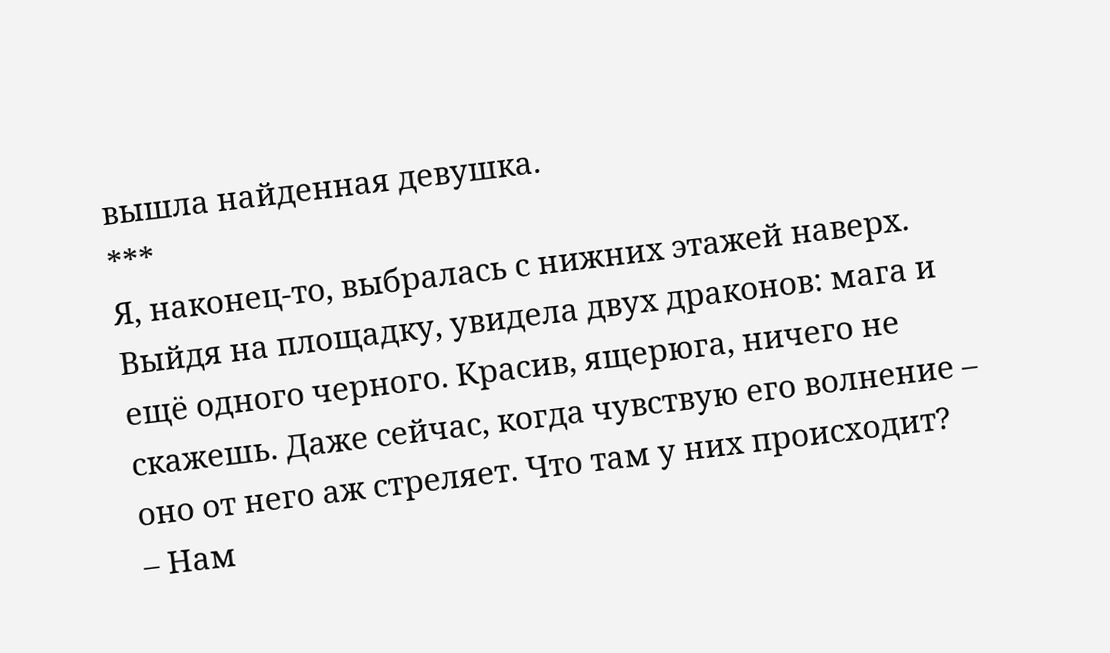вышла найденная девушка.
***
Я, наконец-то, выбралась с нижних этажей наверх. Выйдя на площадку, увидела двух драконов: мага и ещё одного черного. Красив, ящерюга, ничего не скажешь. Даже сейчас, когда чувствую его волнение – оно от него аж стреляет. Что там у них происходит?
– Нам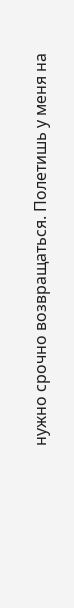нужно срочно возвращаться. Полетишь у меня на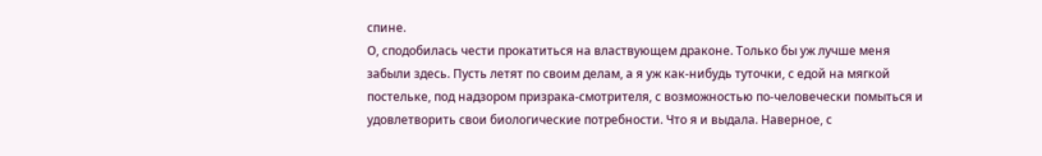спине.
О, сподобилась чести прокатиться на властвующем драконе. Только бы уж лучше меня забыли здесь. Пусть летят по своим делам, а я уж как-нибудь туточки, с едой на мягкой постельке, под надзором призрака-смотрителя, с возможностью по-человечески помыться и удовлетворить свои биологические потребности. Что я и выдала. Наверное, с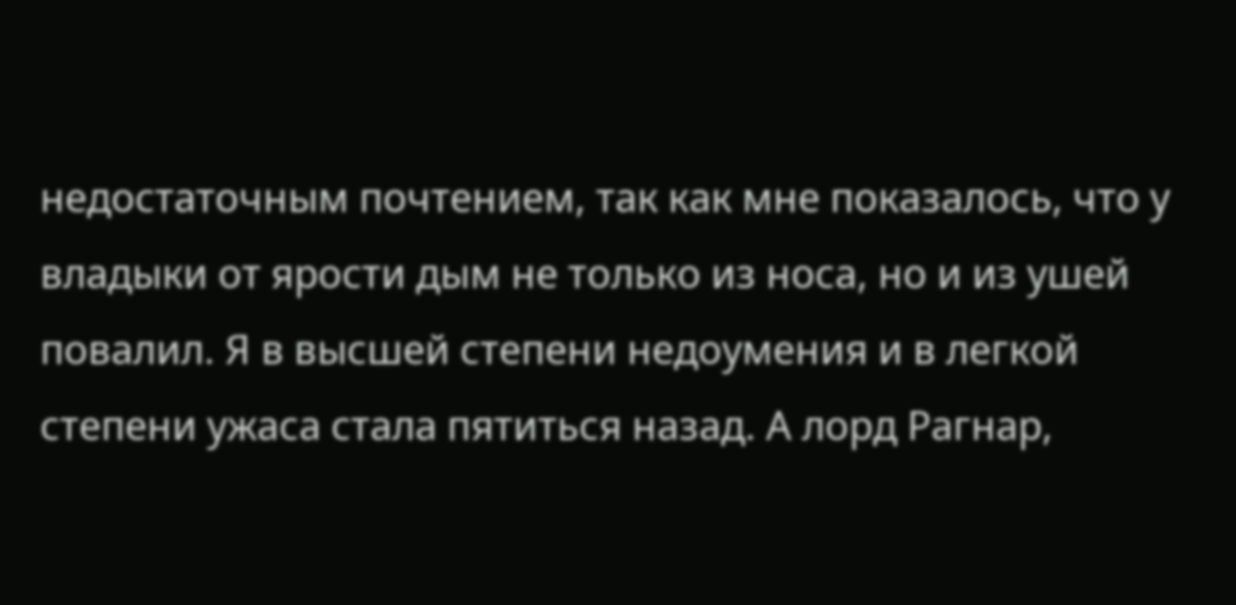недостаточным почтением, так как мне показалось, что у владыки от ярости дым не только из носа, но и из ушей повалил. Я в высшей степени недоумения и в легкой степени ужаса стала пятиться назад. А лорд Рагнар,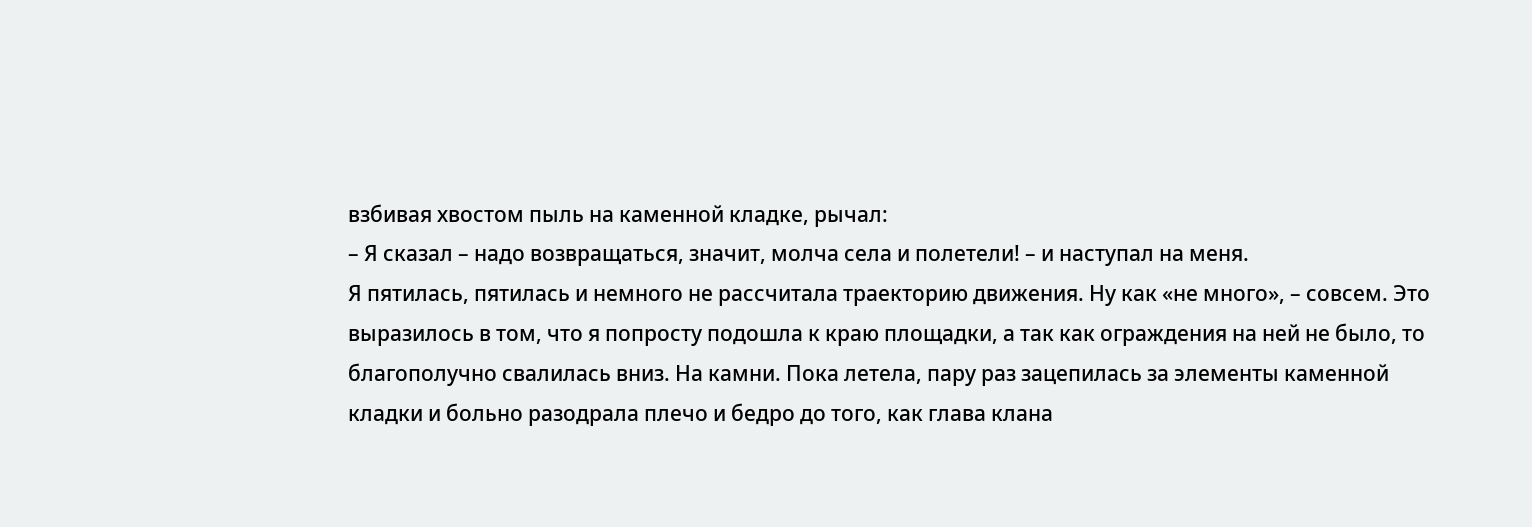взбивая хвостом пыль на каменной кладке, рычал:
– Я сказал – надо возвращаться, значит, молча села и полетели! – и наступал на меня.
Я пятилась, пятилась и немного не рассчитала траекторию движения. Ну как «не много», – совсем. Это выразилось в том, что я попросту подошла к краю площадки, а так как ограждения на ней не было, то благополучно свалилась вниз. На камни. Пока летела, пару раз зацепилась за элементы каменной кладки и больно разодрала плечо и бедро до того, как глава клана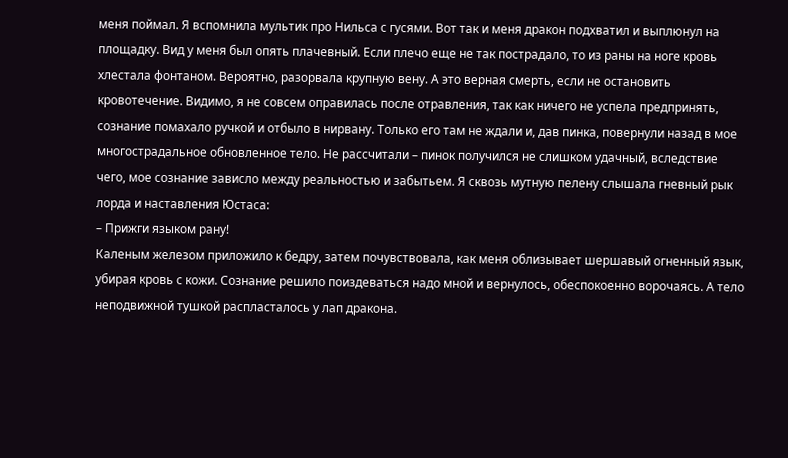меня поймал. Я вспомнила мультик про Нильса с гусями. Вот так и меня дракон подхватил и выплюнул на площадку. Вид у меня был опять плачевный. Если плечо еще не так пострадало, то из раны на ноге кровь хлестала фонтаном. Вероятно, разорвала крупную вену. А это верная смерть, если не остановить кровотечение. Видимо, я не совсем оправилась после отравления, так как ничего не успела предпринять, сознание помахало ручкой и отбыло в нирвану. Только его там не ждали и, дав пинка, повернули назад в мое многострадальное обновленное тело. Не рассчитали – пинок получился не слишком удачный, вследствие чего, мое сознание зависло между реальностью и забытьем. Я сквозь мутную пелену слышала гневный рык лорда и наставления Юстаса:
– Прижги языком рану!
Каленым железом приложило к бедру, затем почувствовала, как меня облизывает шершавый огненный язык, убирая кровь с кожи. Сознание решило поиздеваться надо мной и вернулось, обеспокоенно ворочаясь. А тело неподвижной тушкой распласталось у лап дракона.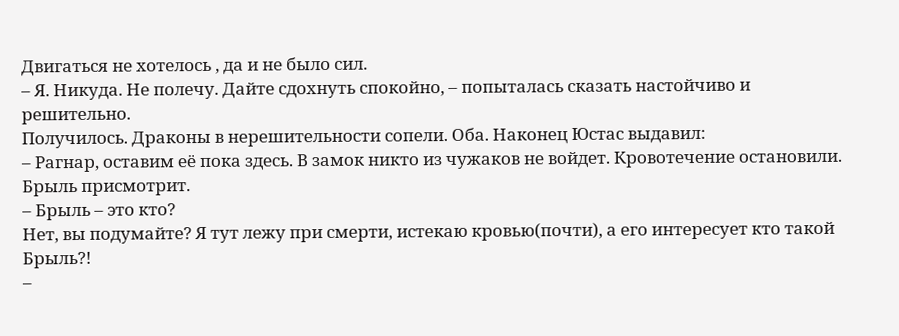Двигаться не хотелось , да и не было сил.
– Я. Никуда. Не полечу. Дайте сдохнуть спокойно, – попыталась сказать настойчиво и решительно.
Получилось. Драконы в нерешительности сопели. Оба. Наконец Юстас выдавил:
– Рагнар, оставим её пока здесь. В замок никто из чужаков не войдет. Кровотечение остановили. Брыль присмотрит.
– Брыль – это кто?
Нет, вы подумайте? Я тут лежу при смерти, истекаю кровью(почти), а его интересует кто такой Брыль?!
–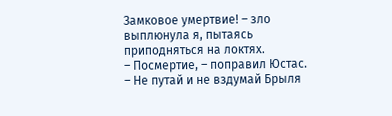Замковое умертвие! – зло выплюнула я, пытаясь приподняться на локтях.
– Посмертие, – поправил Юстас. – Не путай и не вздумай Брыля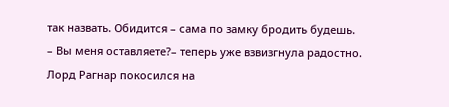так назвать. Обидится – сама по замку бродить будешь.
– Вы меня оставляете?– теперь уже взвизгнула радостно.
Лорд Рагнар покосился на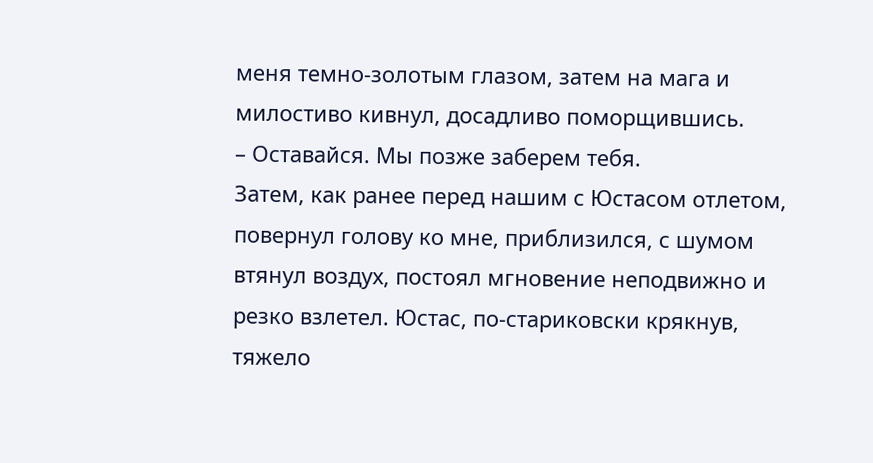меня темно-золотым глазом, затем на мага и милостиво кивнул, досадливо поморщившись.
– Оставайся. Мы позже заберем тебя.
Затем, как ранее перед нашим с Юстасом отлетом, повернул голову ко мне, приблизился, с шумом втянул воздух, постоял мгновение неподвижно и резко взлетел. Юстас, по-стариковски крякнув, тяжело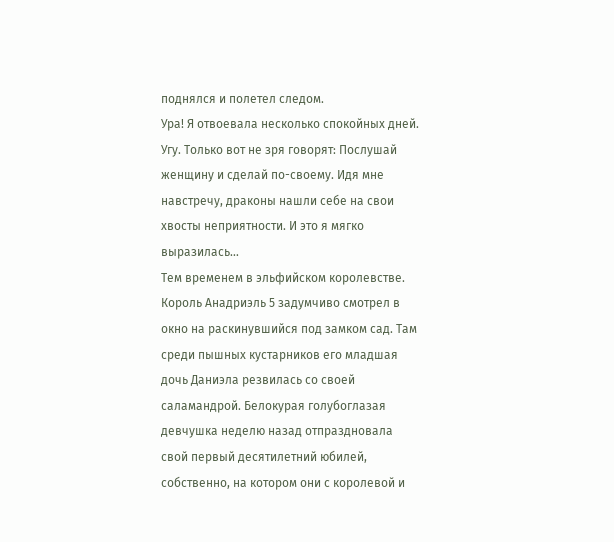поднялся и полетел следом.
Ура! Я отвоевала несколько спокойных дней. Угу. Только вот не зря говорят: Послушай женщину и сделай по-своему. Идя мне навстречу, драконы нашли себе на свои хвосты неприятности. И это я мягко выразилась…
Тем временем в эльфийском королевстве.
Король Анадриэль 5 задумчиво смотрел в окно на раскинувшийся под замком сад. Там среди пышных кустарников его младшая дочь Даниэла резвилась со своей саламандрой. Белокурая голубоглазая девчушка неделю назад отпраздновала свой первый десятилетний юбилей, собственно, на котором они с королевой и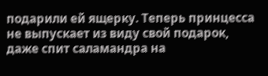подарили ей ящерку. Теперь принцесса не выпускает из виду свой подарок, даже спит саламандра на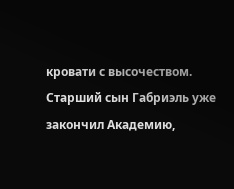кровати с высочеством. Старший сын Габриэль уже закончил Академию,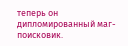теперь он дипломированный маг-поисковик.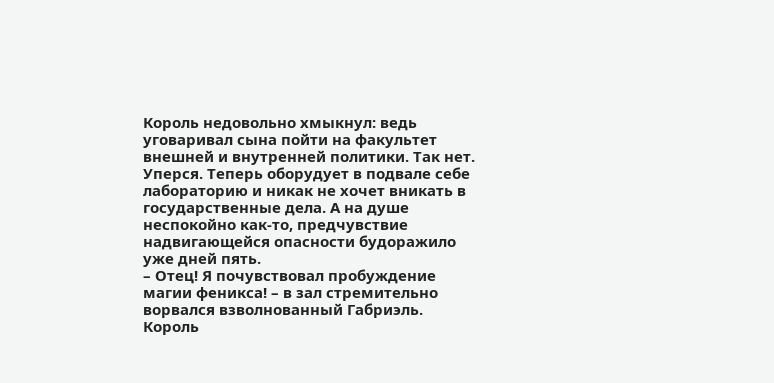Король недовольно хмыкнул: ведь уговаривал сына пойти на факультет внешней и внутренней политики. Так нет. Уперся. Теперь оборудует в подвале себе лабораторию и никак не хочет вникать в государственные дела. А на душе неспокойно как-то, предчувствие надвигающейся опасности будоражило уже дней пять.
– Отец! Я почувствовал пробуждение магии феникса! – в зал стремительно ворвался взволнованный Габриэль.
Король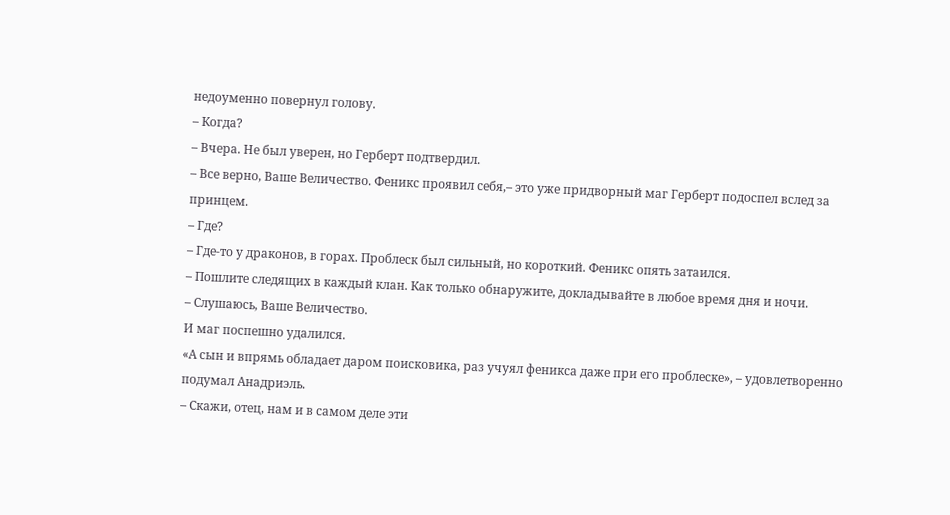недоуменно повернул голову.
– Когда?
– Вчера. Не был уверен, но Герберт подтвердил.
– Все верно, Ваше Величество. Феникс проявил себя,– это уже придворный маг Герберт подоспел вслед за принцем.
– Где?
– Где-то у драконов, в горах. Проблеск был сильный, но короткий. Феникс опять затаился.
– Пошлите следящих в каждый клан. Как только обнаружите, докладывайте в любое время дня и ночи.
– Слушаюсь, Ваше Величество.
И маг поспешно удалился.
«А сын и впрямь обладает даром поисковика, раз учуял феникса даже при его проблеске», – удовлетворенно подумал Анадриэль.
– Скажи, отец, нам и в самом деле эти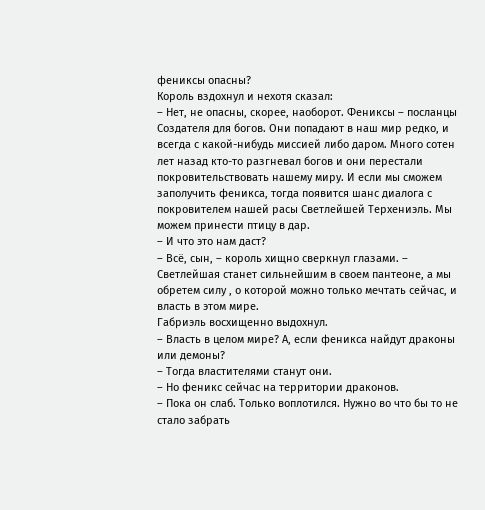фениксы опасны?
Король вздохнул и нехотя сказал:
– Нет, не опасны, скорее, наоборот. Фениксы – посланцы Создателя для богов. Они попадают в наш мир редко, и всегда с какой-нибудь миссией либо даром. Много сотен лет назад кто-то разгневал богов и они перестали покровительствовать нашему миру. И если мы сможем заполучить феникса, тогда появится шанс диалога с покровителем нашей расы Светлейшей Терхениэль. Мы можем принести птицу в дар.
– И что это нам даст?
– Всё, сын, – король хищно сверкнул глазами. – Светлейшая станет сильнейшим в своем пантеоне, а мы обретем силу , о которой можно только мечтать сейчас, и власть в этом мире.
Габриэль восхищенно выдохнул.
– Власть в целом мире? А, если феникса найдут драконы или демоны?
– Тогда властителями станут они.
– Но феникс сейчас на территории драконов.
– Пока он слаб. Только воплотился. Нужно во что бы то не стало забрать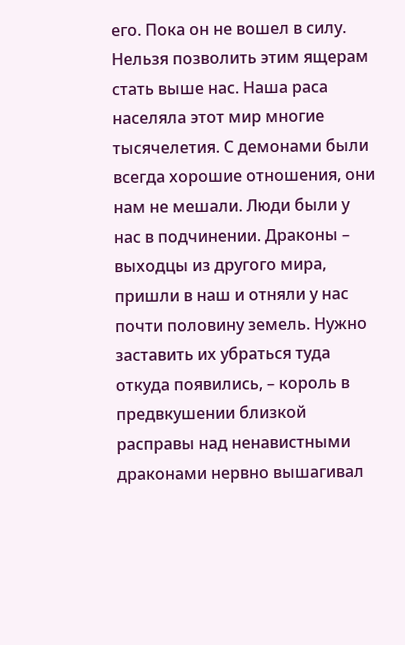его. Пока он не вошел в силу. Нельзя позволить этим ящерам стать выше нас. Наша раса населяла этот мир многие тысячелетия. С демонами были всегда хорошие отношения, они нам не мешали. Люди были у нас в подчинении. Драконы – выходцы из другого мира, пришли в наш и отняли у нас почти половину земель. Нужно заставить их убраться туда откуда появились, – король в предвкушении близкой расправы над ненавистными драконами нервно вышагивал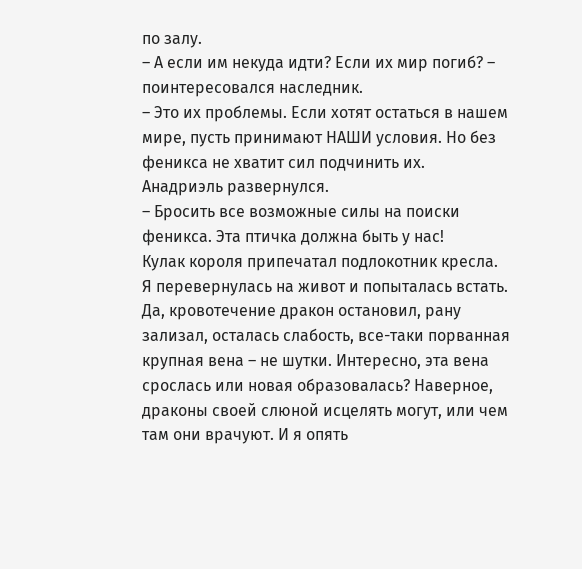по залу.
– А если им некуда идти? Если их мир погиб? – поинтересовался наследник.
– Это их проблемы. Если хотят остаться в нашем мире, пусть принимают НАШИ условия. Но без феникса не хватит сил подчинить их.
Анадриэль развернулся.
– Бросить все возможные силы на поиски феникса. Эта птичка должна быть у нас!
Кулак короля припечатал подлокотник кресла.
Я перевернулась на живот и попыталась встать. Да, кровотечение дракон остановил, рану зализал, осталась слабость, все-таки порванная крупная вена – не шутки. Интересно, эта вена срослась или новая образовалась? Наверное, драконы своей слюной исцелять могут, или чем там они врачуют. И я опять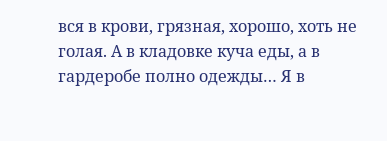вся в крови, грязная, хорошо, хоть не голая. А в кладовке куча еды, а в гардеробе полно одежды… Я в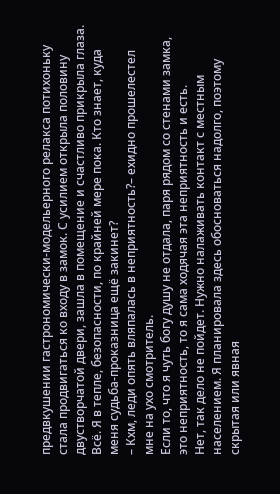предвкушении гастрономически-модельерного релакса потихоньку стала продвигаться ко входу в замок. С усилием открыла половину двустворчатой двери, зашла в помещение и счастливо прикрыла глаза. Всё. Я в тепле, безопасности, по крайней мере пока. Кто знает, куда меня судьба-проказница ещё закинет?
– Кхм, леди опять вляпалась в неприятность?– ехидно прошелестел мне на ухо смотритель.
Если то, что я чуть богу душу не отдала, паря рядом со стенами замка, это неприятность, то я сама ходячая эта неприятность и есть.
Нет, так дело не пойдет. Нужно налаживать контакт с местным населением. Я планировала здесь обосноваться надолго, поэтому скрытая или явная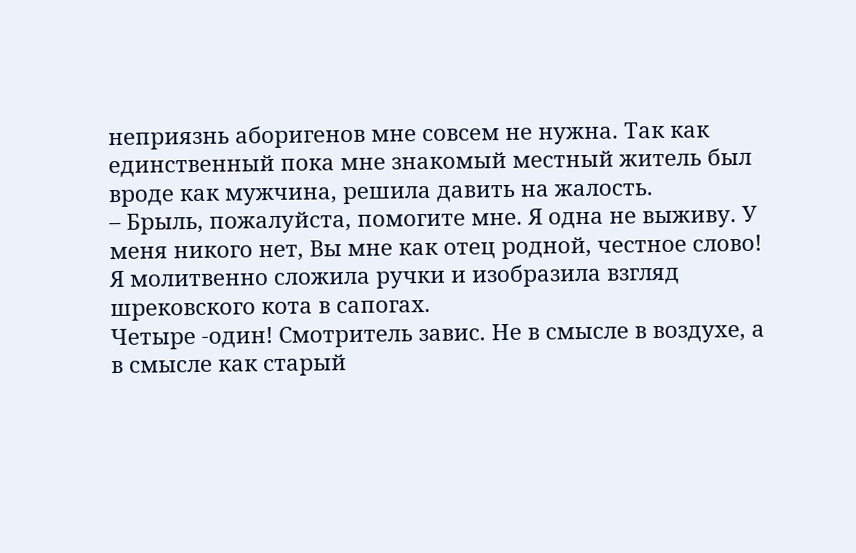неприязнь аборигенов мне совсем не нужна. Так как единственный пока мне знакомый местный житель был вроде как мужчина, решила давить на жалость.
– Брыль, пожалуйста, помогите мне. Я одна не выживу. У меня никого нет, Вы мне как отец родной, честное слово!
Я молитвенно сложила ручки и изобразила взгляд шрековского кота в сапогах.
Четыре -один! Смотритель завис. Не в смысле в воздухе, а в смысле как старый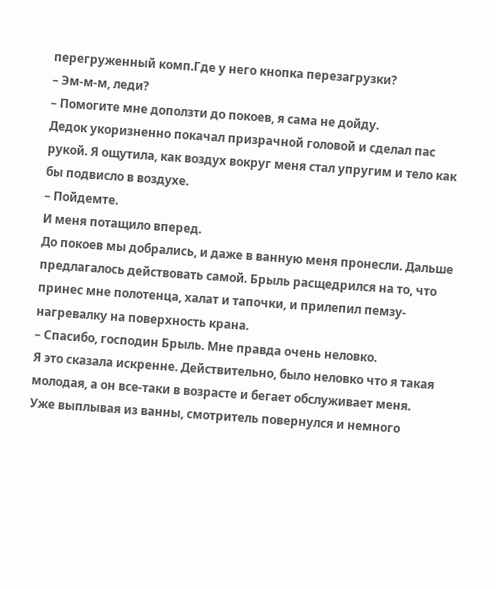перегруженный комп.Где у него кнопка перезагрузки?
– Эм-м-м, леди?
– Помогите мне доползти до покоев, я сама не дойду.
Дедок укоризненно покачал призрачной головой и сделал пас рукой. Я ощутила, как воздух вокруг меня стал упругим и тело как бы подвисло в воздухе.
– Пойдемте.
И меня потащило вперед.
До покоев мы добрались, и даже в ванную меня пронесли. Дальше предлагалось действовать самой. Брыль расщедрился на то, что принес мне полотенца, халат и тапочки, и прилепил пемзу-нагревалку на поверхность крана.
– Спасибо, господин Брыль. Мне правда очень неловко.
Я это сказала искренне. Действительно, было неловко что я такая молодая, а он все-таки в возрасте и бегает обслуживает меня.
Уже выплывая из ванны, смотритель повернулся и немного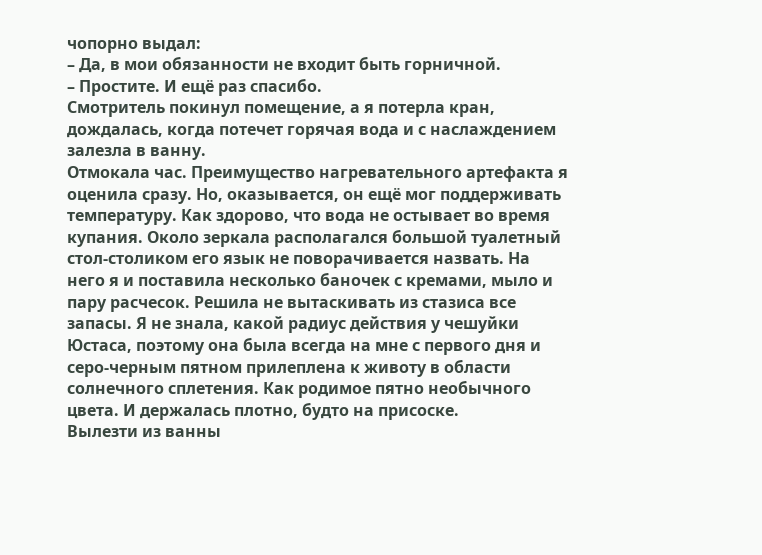чопорно выдал:
– Да, в мои обязанности не входит быть горничной.
– Простите. И ещё раз спасибо.
Смотритель покинул помещение, а я потерла кран, дождалась, когда потечет горячая вода и с наслаждением залезла в ванну.
Отмокала час. Преимущество нагревательного артефакта я оценила сразу. Но, оказывается, он ещё мог поддерживать температуру. Как здорово, что вода не остывает во время купания. Около зеркала располагался большой туалетный стол-столиком его язык не поворачивается назвать. На него я и поставила несколько баночек с кремами, мыло и пару расчесок. Решила не вытаскивать из стазиса все запасы. Я не знала, какой радиус действия у чешуйки Юстаса, поэтому она была всегда на мне с первого дня и серо-черным пятном прилеплена к животу в области солнечного сплетения. Как родимое пятно необычного цвета. И держалась плотно, будто на присоске.
Вылезти из ванны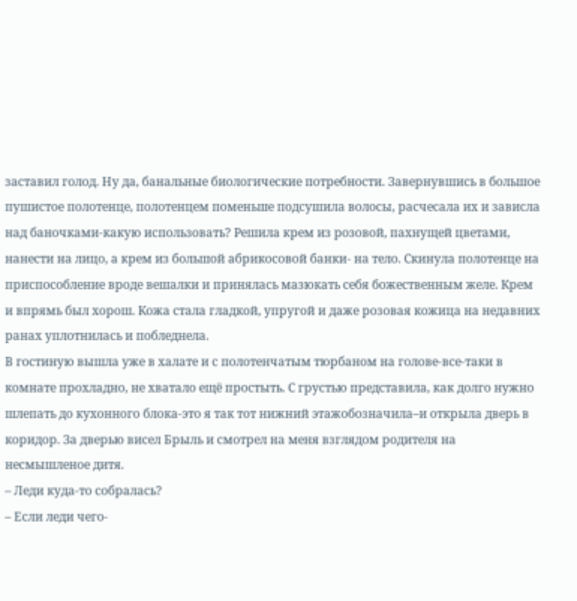заставил голод. Ну да, банальные биологические потребности. Завернувшись в большое пушистое полотенце, полотенцем поменьше подсушила волосы, расчесала их и зависла над баночками-какую использовать? Решила крем из розовой, пахнущей цветами, нанести на лицо, а крем из большой абрикосовой банки- на тело. Скинула полотенце на приспособление вроде вешалки и принялась мазюкать себя божественным желе. Крем и впрямь был хорош. Кожа стала гладкой, упругой и даже розовая кожица на недавних ранах уплотнилась и побледнела.
В гостиную вышла уже в халате и с полотенчатым тюрбаном на голове-все-таки в комнате прохладно, не хватало ещё простыть. С грустью представила, как долго нужно шлепать до кухонного блока-это я так тот нижний этажобозначила–и открыла дверь в коридор. За дверью висел Брыль и смотрел на меня взглядом родителя на несмышленое дитя.
– Леди куда-то собралась?
– Если леди чего-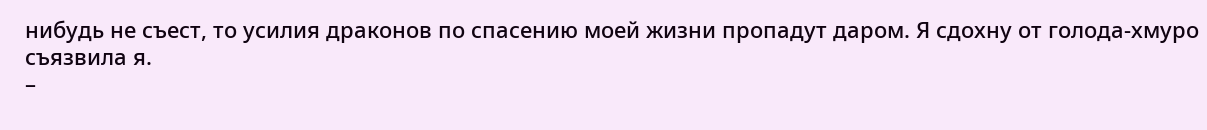нибудь не съест, то усилия драконов по спасению моей жизни пропадут даром. Я сдохну от голода-хмуро съязвила я.
–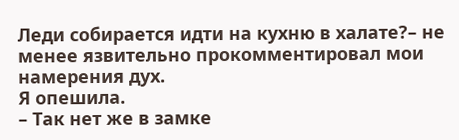Леди собирается идти на кухню в халате?– не менее язвительно прокомментировал мои намерения дух.
Я опешила.
– Так нет же в замке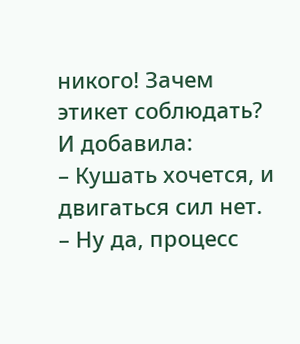никого! Зачем этикет соблюдать?
И добавила:
– Кушать хочется, и двигаться сил нет.
– Ну да, процесс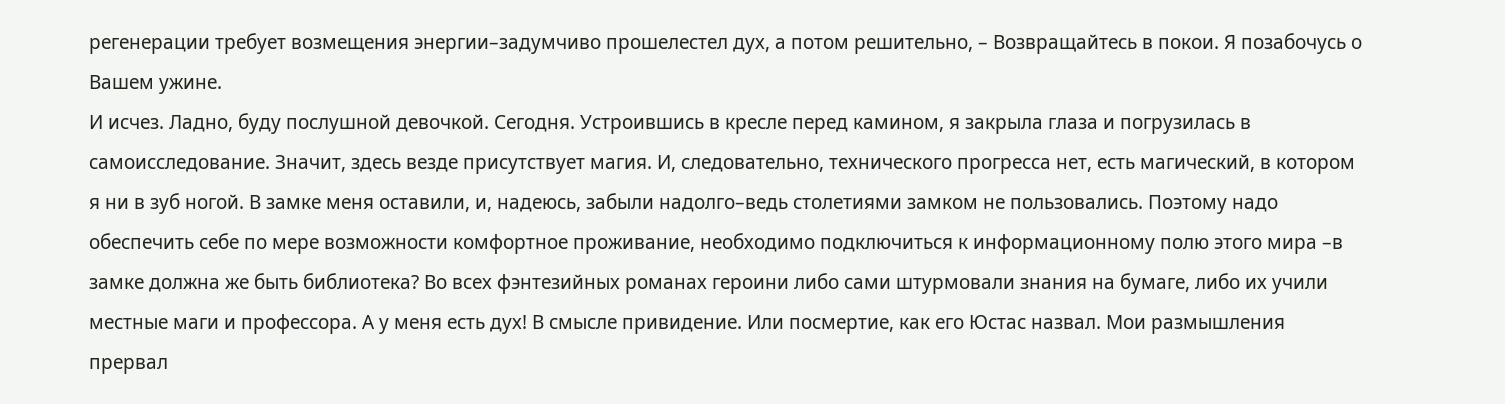регенерации требует возмещения энергии–задумчиво прошелестел дух, а потом решительно, – Возвращайтесь в покои. Я позабочусь о Вашем ужине.
И исчез. Ладно, буду послушной девочкой. Сегодня. Устроившись в кресле перед камином, я закрыла глаза и погрузилась в самоисследование. Значит, здесь везде присутствует магия. И, следовательно, технического прогресса нет, есть магический, в котором я ни в зуб ногой. В замке меня оставили, и, надеюсь, забыли надолго–ведь столетиями замком не пользовались. Поэтому надо обеспечить себе по мере возможности комфортное проживание, необходимо подключиться к информационному полю этого мира –в замке должна же быть библиотека? Во всех фэнтезийных романах героини либо сами штурмовали знания на бумаге, либо их учили местные маги и профессора. А у меня есть дух! В смысле привидение. Или посмертие, как его Юстас назвал. Мои размышления прервал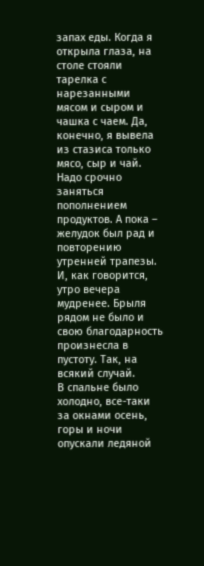запах еды. Когда я открыла глаза, на столе стояли тарелка с нарезанными мясом и сыром и чашка с чаем. Да, конечно, я вывела из стазиса только мясо, сыр и чай. Надо срочно заняться пополнением продуктов. А пока – желудок был рад и повторению утренней трапезы. И, как говорится, утро вечера мудренее. Брыля рядом не было и свою благодарность произнесла в пустоту. Так, на всякий случай.
В спальне было холодно, все-таки за окнами осень, горы и ночи опускали ледяной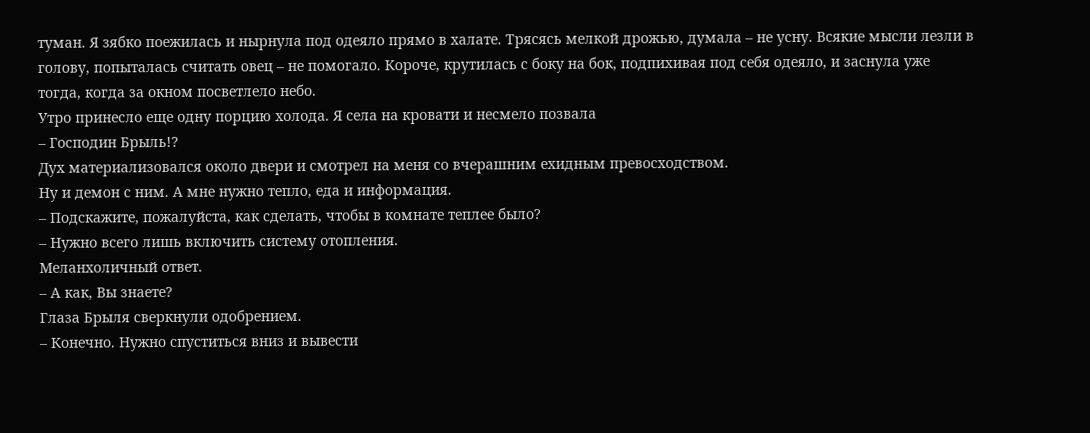туман. Я зябко поежилась и нырнула под одеяло прямо в халате. Трясясь мелкой дрожью, думала – не усну. Всякие мысли лезли в голову, попыталась считать овец – не помогало. Короче, крутилась с боку на бок, подпихивая под себя одеяло, и заснула уже тогда, когда за окном посветлело небо.
Утро принесло еще одну порцию холода. Я села на кровати и несмело позвала
– Господин Брыль!?
Дух материализовался около двери и смотрел на меня со вчерашним ехидным превосходством.
Ну и демон с ним. А мне нужно тепло, еда и информация.
– Подскажите, пожалуйста, как сделать, чтобы в комнате теплее было?
– Нужно всего лишь включить систему отопления.
Меланхоличный ответ.
– А как, Вы знаете?
Глаза Брыля сверкнули одобрением.
– Конечно. Нужно спуститься вниз и вывести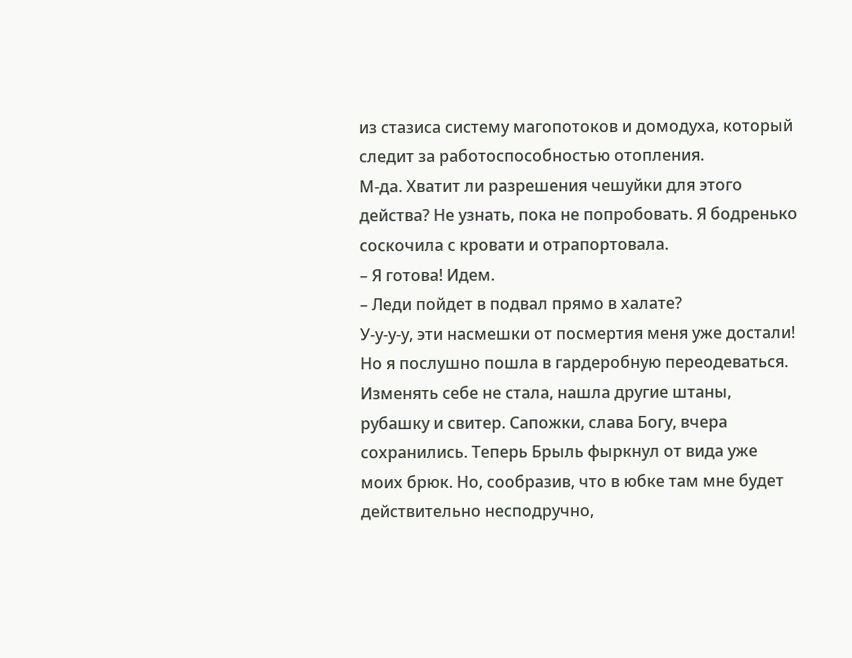из стазиса систему магопотоков и домодуха, который следит за работоспособностью отопления.
М-да. Хватит ли разрешения чешуйки для этого действа? Не узнать, пока не попробовать. Я бодренько соскочила с кровати и отрапортовала.
– Я готова! Идем.
– Леди пойдет в подвал прямо в халате?
У-у-у-у, эти насмешки от посмертия меня уже достали! Но я послушно пошла в гардеробную переодеваться. Изменять себе не стала, нашла другие штаны, рубашку и свитер. Сапожки, слава Богу, вчера сохранились. Теперь Брыль фыркнул от вида уже моих брюк. Но, сообразив, что в юбке там мне будет действительно несподручно,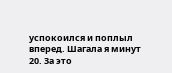успокоился и поплыл вперед. Шагала я минут 20. За это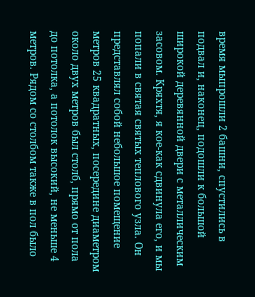время мыпрошли 2 башни, спустились в подвал и, наконец, подошли к большой широкой деревянной двери с металлическим засовом. Кряхтя, я кое-как сдвинула его, и мы попали в святая святых теплового узла. Он представлял собой небольшое помещение метров 25 квадратных, посередине диаметром около двух метров был столб, прямо от пола до потолка, а потолок высокий, не меньше 4 метров. Рядом со столбом также в пол было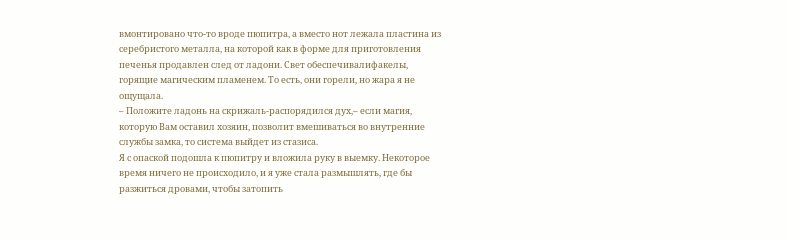вмонтировано что-то вроде пюпитра, а вместо нот лежала пластина из серебристого металла, на которой как в форме для приготовления печенья продавлен след от ладони. Свет обеспечивалифакелы, горящие магическим пламенем. То есть, они горели, но жара я не ощущала.
– Положите ладонь на скрижаль-распорядился дух,– если магия, которую Вам оставил хозяин, позволит вмешиваться во внутренние службы замка, то система выйдет из стазиса.
Я с опаской подошла к пюпитру и вложила руку в выемку. Некоторое время ничего не происходило, и я уже стала размышлять, где бы разжиться дровами, чтобы затопить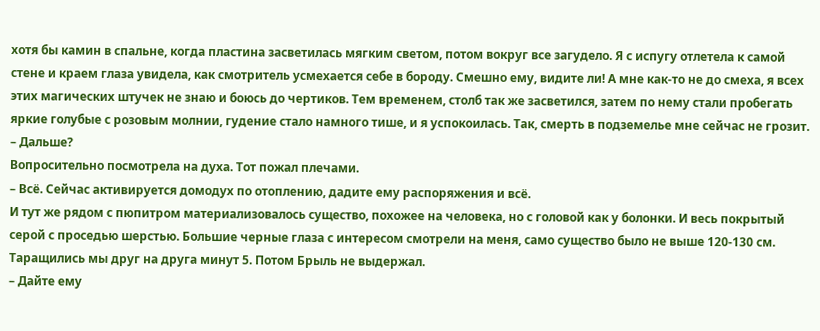хотя бы камин в спальне, когда пластина засветилась мягким светом, потом вокруг все загудело. Я с испугу отлетела к самой стене и краем глаза увидела, как смотритель усмехается себе в бороду. Смешно ему, видите ли! А мне как-то не до смеха, я всех этих магических штучек не знаю и боюсь до чертиков. Тем временем, столб так же засветился, затем по нему стали пробегать яркие голубые с розовым молнии, гудение стало намного тише, и я успокоилась. Так, смерть в подземелье мне сейчас не грозит.
– Дальше?
Вопросительно посмотрела на духа. Тот пожал плечами.
– Всё. Сейчас активируется домодух по отоплению, дадите ему распоряжения и всё.
И тут же рядом с пюпитром материализовалось существо, похожее на человека, но с головой как у болонки. И весь покрытый серой с проседью шерстью. Большие черные глаза с интересом смотрели на меня, само существо было не выше 120-130 см.
Таращились мы друг на друга минут 5. Потом Брыль не выдержал.
– Дайте ему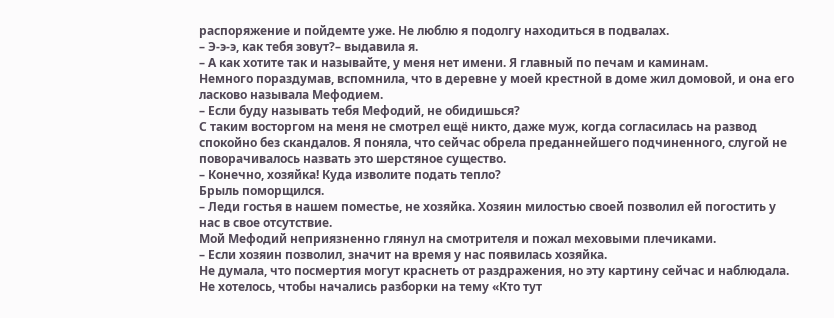распоряжение и пойдемте уже. Не люблю я подолгу находиться в подвалах.
– Э-э-э, как тебя зовут?– выдавила я.
– А как хотите так и называйте, у меня нет имени. Я главный по печам и каминам.
Немного пораздумав, вспомнила, что в деревне у моей крестной в доме жил домовой, и она его ласково называла Мефодием.
– Если буду называть тебя Мефодий, не обидишься?
С таким восторгом на меня не смотрел ещё никто, даже муж, когда согласилась на развод спокойно без скандалов. Я поняла, что сейчас обрела преданнейшего подчиненного, слугой не поворачивалось назвать это шерстяное существо.
– Конечно, хозяйка! Куда изволите подать тепло?
Брыль поморщился.
– Леди гостья в нашем поместье, не хозяйка. Хозяин милостью своей позволил ей погостить у нас в свое отсутствие.
Мой Мефодий неприязненно глянул на смотрителя и пожал меховыми плечиками.
– Если хозяин позволил, значит на время у нас появилась хозяйка.
Не думала, что посмертия могут краснеть от раздражения, но эту картину сейчас и наблюдала. Не хотелось, чтобы начались разборки на тему «Кто тут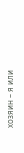хозяин – я или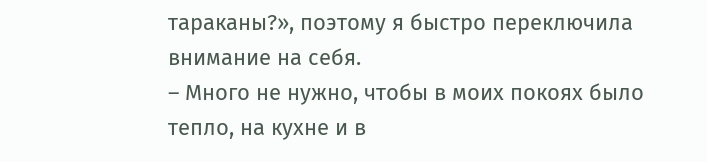тараканы?», поэтому я быстро переключила внимание на себя.
– Много не нужно, чтобы в моих покоях было тепло, на кухне и в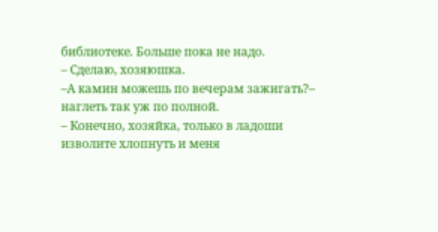библиотеке. Больше пока не надо.
– Сделаю, хозяюшка.
–А камин можешь по вечерам зажигать?– наглеть так уж по полной.
– Конечно, хозяйка, только в ладоши изволите хлопнуть и меня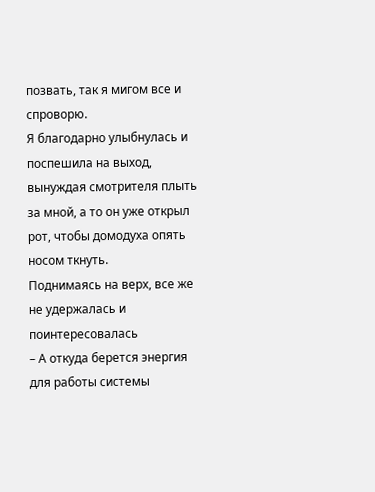позвать, так я мигом все и спроворю.
Я благодарно улыбнулась и поспешила на выход, вынуждая смотрителя плыть за мной, а то он уже открыл рот, чтобы домодуха опять носом ткнуть.
Поднимаясь на верх, все же не удержалась и поинтересовалась
– А откуда берется энергия для работы системы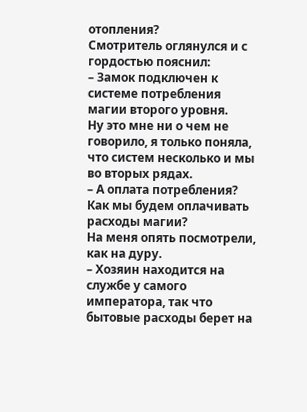отопления?
Смотритель оглянулся и с гордостью пояснил:
– Замок подключен к системе потребления магии второго уровня.
Ну это мне ни о чем не говорило, я только поняла, что систем несколько и мы во вторых рядах.
– А оплата потребления? Как мы будем оплачивать расходы магии?
На меня опять посмотрели, как на дуру.
– Хозяин находится на службе у самого императора, так что бытовые расходы берет на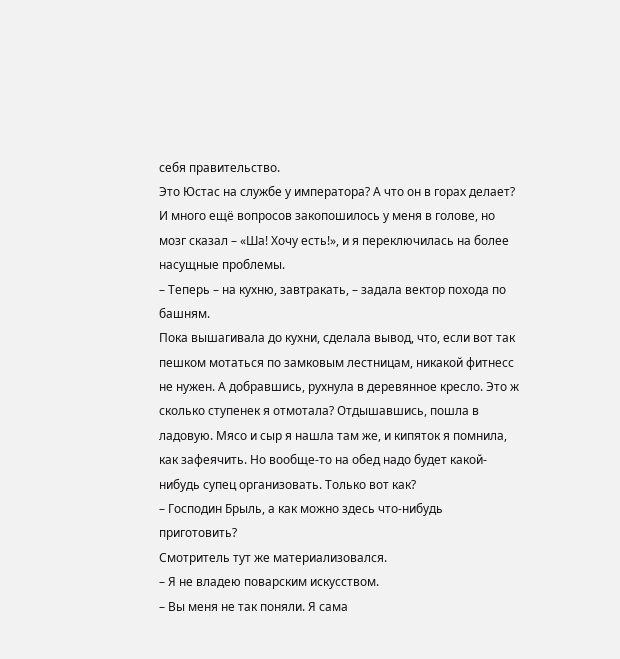себя правительство.
Это Юстас на службе у императора? А что он в горах делает? И много ещё вопросов закопошилось у меня в голове, но мозг сказал – «Ша! Хочу есть!», и я переключилась на более насущные проблемы.
– Теперь – на кухню, завтракать, – задала вектор похода по башням.
Пока вышагивала до кухни, сделала вывод, что, если вот так пешком мотаться по замковым лестницам, никакой фитнесс не нужен. А добравшись, рухнула в деревянное кресло. Это ж сколько ступенек я отмотала? Отдышавшись, пошла в ладовую. Мясо и сыр я нашла там же, и кипяток я помнила, как зафеячить. Но вообще-то на обед надо будет какой-нибудь супец организовать. Только вот как?
– Господин Брыль, а как можно здесь что-нибудь приготовить?
Смотритель тут же материализовался.
– Я не владею поварским искусством.
– Вы меня не так поняли. Я сама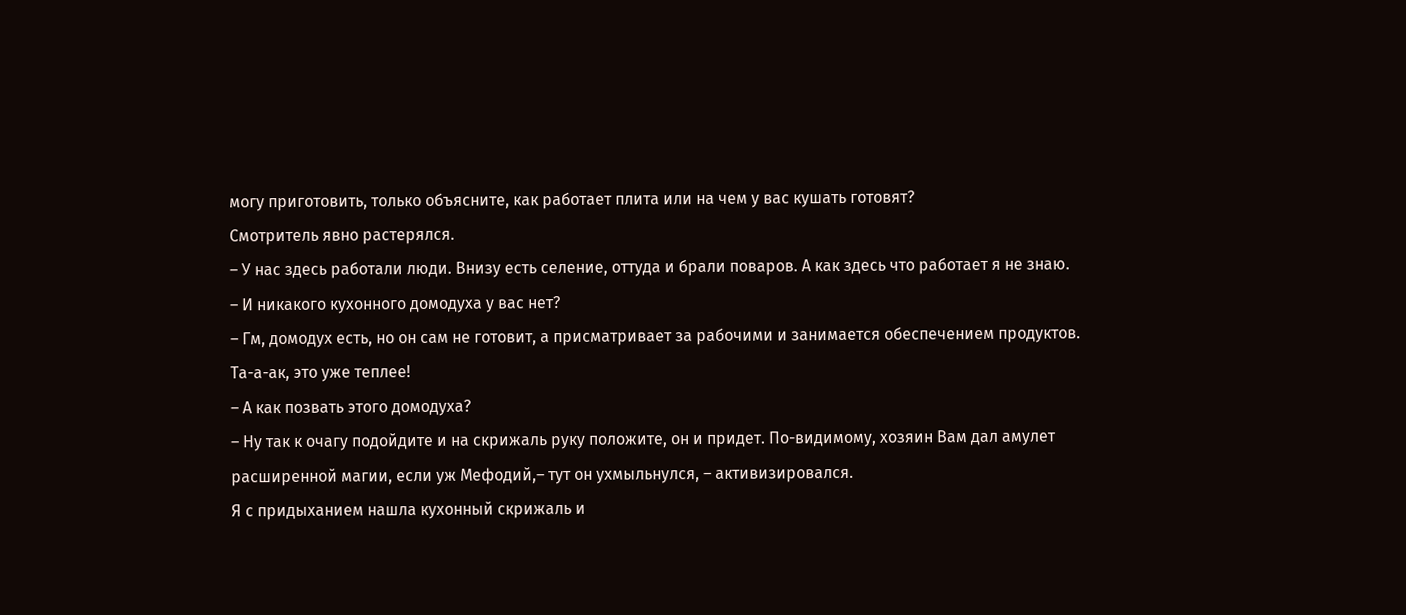могу приготовить, только объясните, как работает плита или на чем у вас кушать готовят?
Смотритель явно растерялся.
– У нас здесь работали люди. Внизу есть селение, оттуда и брали поваров. А как здесь что работает я не знаю.
– И никакого кухонного домодуха у вас нет?
– Гм, домодух есть, но он сам не готовит, а присматривает за рабочими и занимается обеспечением продуктов.
Та-а-ак, это уже теплее!
– А как позвать этого домодуха?
– Ну так к очагу подойдите и на скрижаль руку положите, он и придет. По-видимому, хозяин Вам дал амулет расширенной магии, если уж Мефодий,– тут он ухмыльнулся, – активизировался.
Я с придыханием нашла кухонный скрижаль и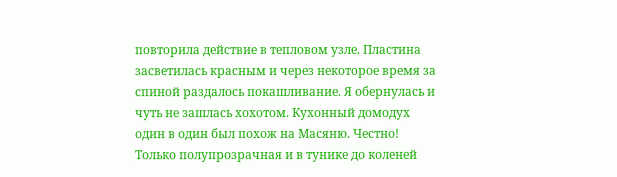повторила действие в тепловом узле. Пластина засветилась красным и через некоторое время за спиной раздалось покашливание. Я обернулась и чуть не зашлась хохотом. Кухонный домодух один в один был похож на Масяню. Честно! Только полупрозрачная и в тунике до коленей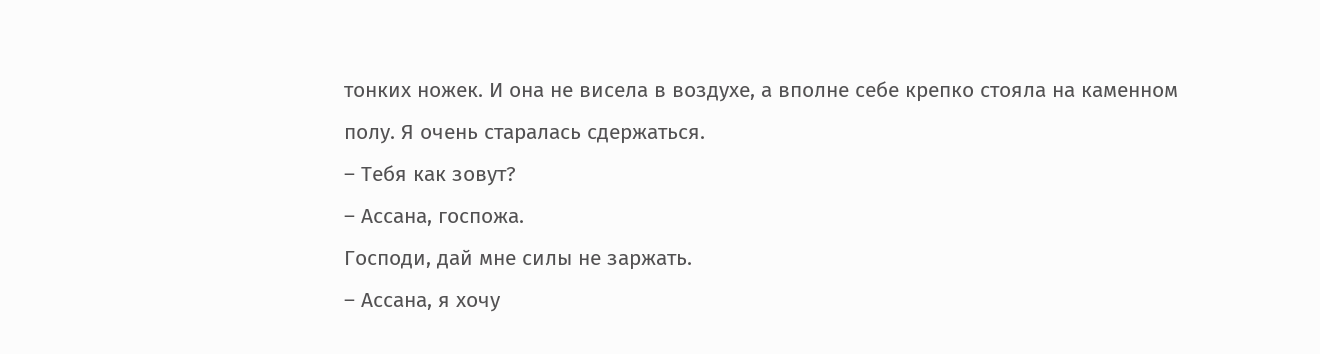тонких ножек. И она не висела в воздухе, а вполне себе крепко стояла на каменном полу. Я очень старалась сдержаться.
– Тебя как зовут?
– Ассана, госпожа.
Господи, дай мне силы не заржать.
– Ассана, я хочу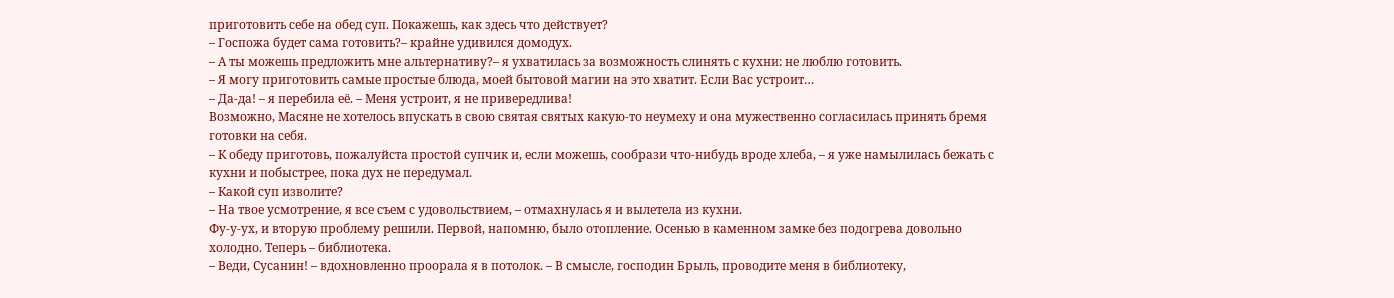приготовить себе на обед суп. Покажешь, как здесь что действует?
– Госпожа будет сама готовить?– крайне удивился домодух.
– А ты можешь предложить мне альтернативу?– я ухватилась за возможность слинять с кухни: не люблю готовить.
– Я могу приготовить самые простые блюда, моей бытовой магии на это хватит. Если Вас устроит…
– Да-да! – я перебила её. – Меня устроит, я не привередлива!
Возможно, Масяне не хотелось впускать в свою святая святых какую-то неумеху и она мужественно согласилась принять бремя готовки на себя.
– К обеду приготовь, пожалуйста простой супчик и, если можешь, сообрази что-нибудь вроде хлеба, – я уже намылилась бежать с кухни и побыстрее, пока дух не передумал.
– Какой суп изволите?
– На твое усмотрение, я все съем с удовольствием, – отмахнулась я и вылетела из кухни.
Фу-у-ух, и вторую проблему решили. Первой, напомню, было отопление. Осенью в каменном замке без подогрева довольно холодно. Теперь – библиотека.
– Веди, Сусанин! – вдохновленно проорала я в потолок. – В смысле, господин Брыль, проводите меня в библиотеку,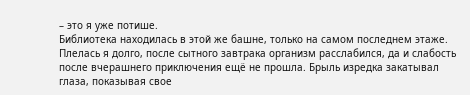– это я уже потише.
Библиотека находилась в этой же башне, только на самом последнем этаже. Плелась я долго, после сытного завтрака организм расслабился, да и слабость после вчерашнего приключения ещё не прошла. Брыль изредка закатывал глаза, показывая свое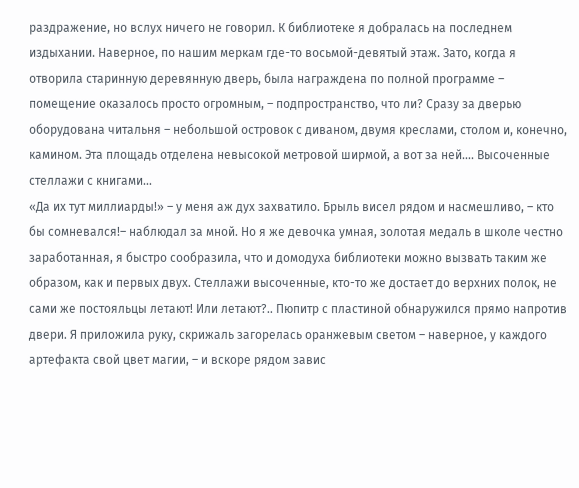раздражение, но вслух ничего не говорил. К библиотеке я добралась на последнем издыхании. Наверное, по нашим меркам где-то восьмой-девятый этаж. Зато, когда я отворила старинную деревянную дверь, была награждена по полной программе – помещение оказалось просто огромным, – подпространство, что ли? Сразу за дверью оборудована читальня – небольшой островок с диваном, двумя креслами, столом и, конечно, камином. Эта площадь отделена невысокой метровой ширмой, а вот за ней…. Высоченные стеллажи с книгами…
«Да их тут миллиарды!» – у меня аж дух захватило. Брыль висел рядом и насмешливо, – кто бы сомневался!– наблюдал за мной. Но я же девочка умная, золотая медаль в школе честно заработанная, я быстро сообразила, что и домодуха библиотеки можно вызвать таким же образом, как и первых двух. Стеллажи высоченные, кто-то же достает до верхних полок, не сами же постояльцы летают! Или летают?.. Пюпитр с пластиной обнаружился прямо напротив двери. Я приложила руку, скрижаль загорелась оранжевым светом – наверное, у каждого артефакта свой цвет магии, – и вскоре рядом завис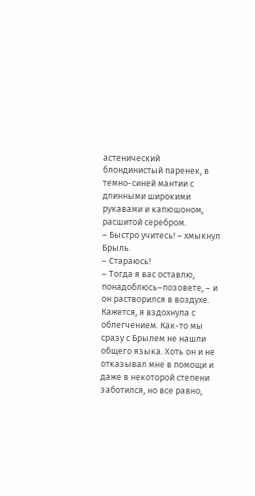астенический блондинистый паренек, в темно-синей мантии с длинными широкими рукавами и капюшоном, расшитой серебром.
– Быстро учитесь! – хмыкнул Брыль.
– Стараюсь!
– Тогда я вас оставлю, понадоблюсь–позовете, – и он растворился в воздухе.
Кажется, я вздохнула с облегчением. Как-то мы сразу с Брылем не нашли общего языка. Хоть он и не отказывал мне в помощи и даже в некоторой степени заботился, но все равно,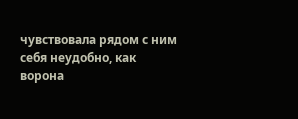чувствовала рядом с ним себя неудобно, как ворона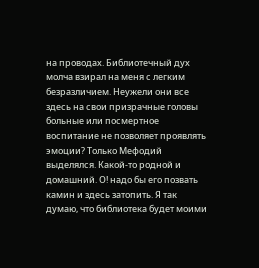на проводах. Библиотечный дух молча взирал на меня с легким безразличием. Неужели они все здесь на свои призрачные головы больные или посмертное воспитание не позволяет проявлять эмоции? Только Мефодий выделялся. Какой-то родной и домашний. О! надо бы его позвать камин и здесь затопить. Я так думаю, что библиотека будет моими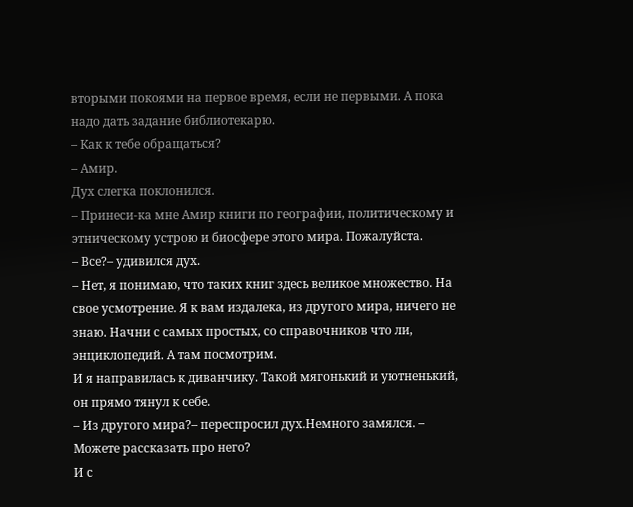вторыми покоями на первое время, если не первыми. А пока надо дать задание библиотекарю.
– Как к тебе обращаться?
– Амир.
Дух слегка поклонился.
– Принеси-ка мне Амир книги по географии, политическому и этническому устрою и биосфере этого мира. Пожалуйста.
– Все?– удивился дух.
– Нет, я понимаю, что таких книг здесь великое множество. На свое усмотрение. Я к вам издалека, из другого мира, ничего не знаю. Начни с самых простых, со справочников что ли, энциклопедий. А там посмотрим.
И я направилась к диванчику. Такой мягонький и уютненький, он прямо тянул к себе.
– Из другого мира?– переспросил дух.Немного замялся. – Можете рассказать про него?
И с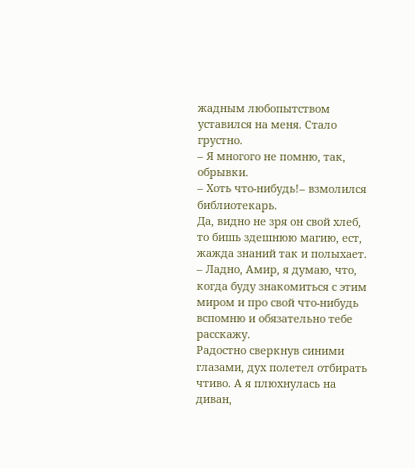жадным любопытством уставился на меня. Стало грустно.
– Я многого не помню, так, обрывки.
– Хоть что-нибудь!– взмолился библиотекарь.
Да, видно не зря он свой хлеб, то бишь здешнюю магию, ест, жажда знаний так и полыхает.
– Ладно, Амир, я думаю, что, когда буду знакомиться с этим миром и про свой что-нибудь вспомню и обязательно тебе расскажу.
Радостно сверкнув синими глазами, дух полетел отбирать чтиво. А я плюхнулась на диван,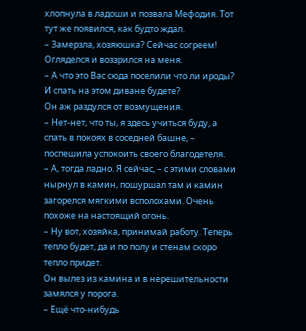хлопнула в ладоши и позвала Мефодия. Тот тут же появился, как будто ждал.
– Замерзла, хозяюшка? Сейчас согреем!
Огляделся и воззрился на меня.
– А что это Вас сюда поселили что ли ироды? И спать на этом диване будете?
Он аж раздулся от возмущения.
– Нет-нет, что ты, я здесь учиться буду, а спать в покоях в соседней башне, – поспешила успокоить своего благодетеля.
– А, тогда ладно. Я сейчас, – с этими словами нырнул в камин, пошуршал там и камин загорелся мягкими всполохами. Очень похоже на настоящий огонь.
– Ну вот, хозяйка, принимай работу. Теперь тепло будет, да и по полу и стенам скоро тепло придет.
Он вылез из камина и в нерешительности замялся у порога.
– Ещё что-нибудь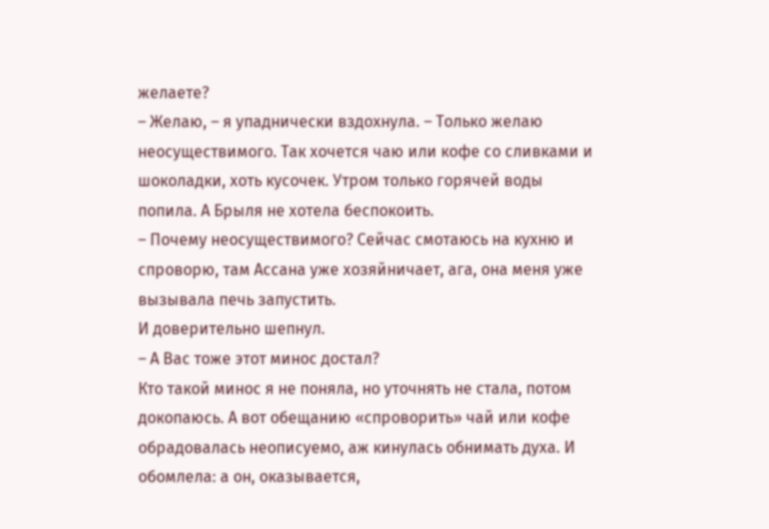желаете?
– Желаю, – я упаднически вздохнула. – Только желаю неосуществимого. Так хочется чаю или кофе со сливками и шоколадки, хоть кусочек. Утром только горячей воды попила. А Брыля не хотела беспокоить.
– Почему неосуществимого? Сейчас смотаюсь на кухню и спроворю, там Ассана уже хозяйничает, ага, она меня уже вызывала печь запустить.
И доверительно шепнул.
– А Вас тоже этот минос достал?
Кто такой минос я не поняла, но уточнять не стала, потом докопаюсь. А вот обещанию «спроворить» чай или кофе обрадовалась неописуемо, аж кинулась обнимать духа. И обомлела: а он, оказывается,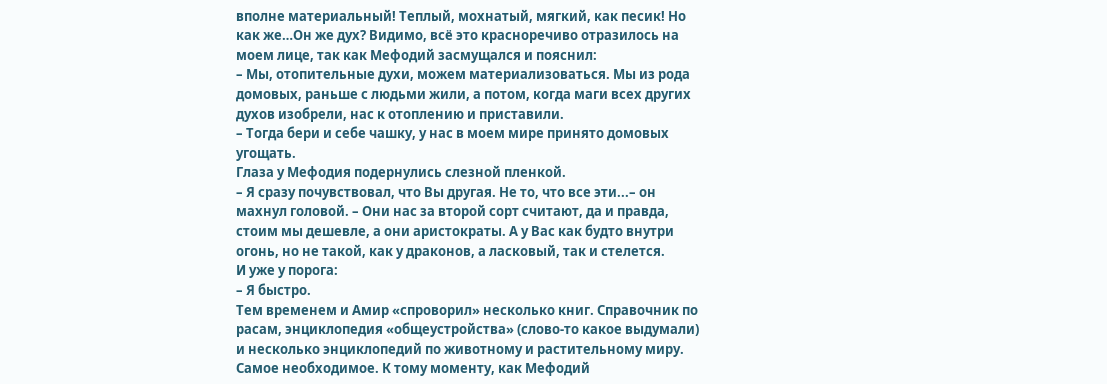вполне материальный! Теплый, мохнатый, мягкий, как песик! Но как же…Он же дух? Видимо, всё это красноречиво отразилось на моем лице, так как Мефодий засмущался и пояснил:
– Мы, отопительные духи, можем материализоваться. Мы из рода домовых, раньше с людьми жили, а потом, когда маги всех других духов изобрели, нас к отоплению и приставили.
– Тогда бери и себе чашку, у нас в моем мире принято домовых угощать.
Глаза у Мефодия подернулись слезной пленкой.
– Я сразу почувствовал, что Вы другая. Не то, что все эти...– он махнул головой. – Они нас за второй сорт считают, да и правда, стоим мы дешевле, а они аристократы. А у Вас как будто внутри огонь, но не такой, как у драконов, а ласковый, так и стелется.
И уже у порога:
– Я быстро.
Тем временем и Амир «спроворил» несколько книг. Справочник по расам, энциклопедия «общеустройства» (слово-то какое выдумали) и несколько энциклопедий по животному и растительному миру. Самое необходимое. К тому моменту, как Мефодий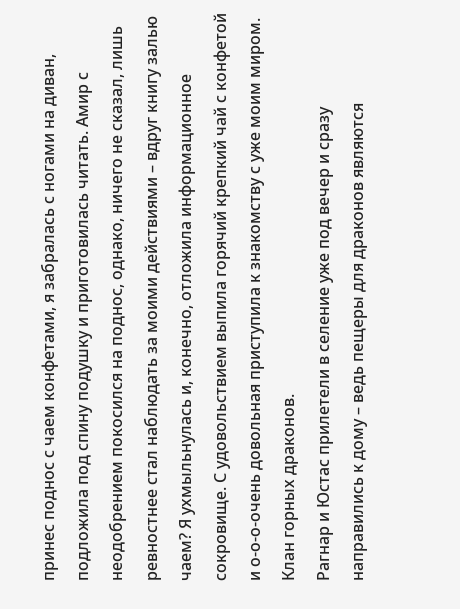принес поднос с чаем конфетами, я забралась с ногами на диван, подложила под спину подушку и приготовилась читать. Амир с неодобрением покосился на поднос, однако, ничего не сказал, лишь ревностнее стал наблюдать за моими действиями – вдруг книгу залью чаем? Я ухмыльнулась и, конечно, отложила информационное сокровище. С удовольствием выпила горячий крепкий чай с конфетой и о-о-о-очень довольная приступила к знакомству с уже моим миром.
Клан горных драконов.
Рагнар и Юстас прилетели в селение уже под вечер и сразу направились к дому – ведь пещеры для драконов являются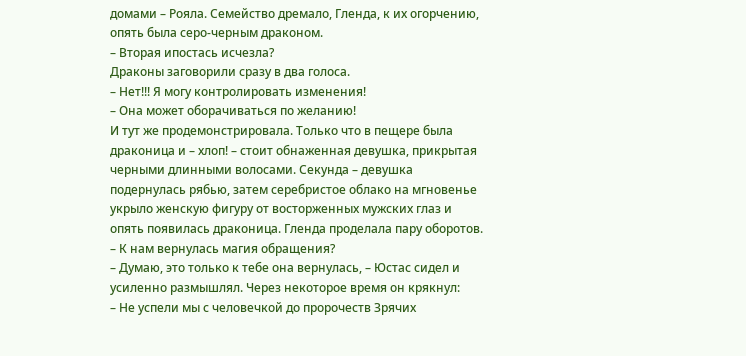домами – Рояла. Семейство дремало, Гленда, к их огорчению, опять была серо-черным драконом.
– Вторая ипостась исчезла?
Драконы заговорили сразу в два голоса.
– Нет!!! Я могу контролировать изменения!
– Она может оборачиваться по желанию!
И тут же продемонстрировала. Только что в пещере была драконица и – хлоп! – стоит обнаженная девушка, прикрытая черными длинными волосами. Секунда – девушка подернулась рябью, затем серебристое облако на мгновенье укрыло женскую фигуру от восторженных мужских глаз и опять появилась драконица. Гленда проделала пару оборотов.
– К нам вернулась магия обращения?
– Думаю, это только к тебе она вернулась, – Юстас сидел и усиленно размышлял. Через некоторое время он крякнул:
– Не успели мы с человечкой до пророчеств Зрячих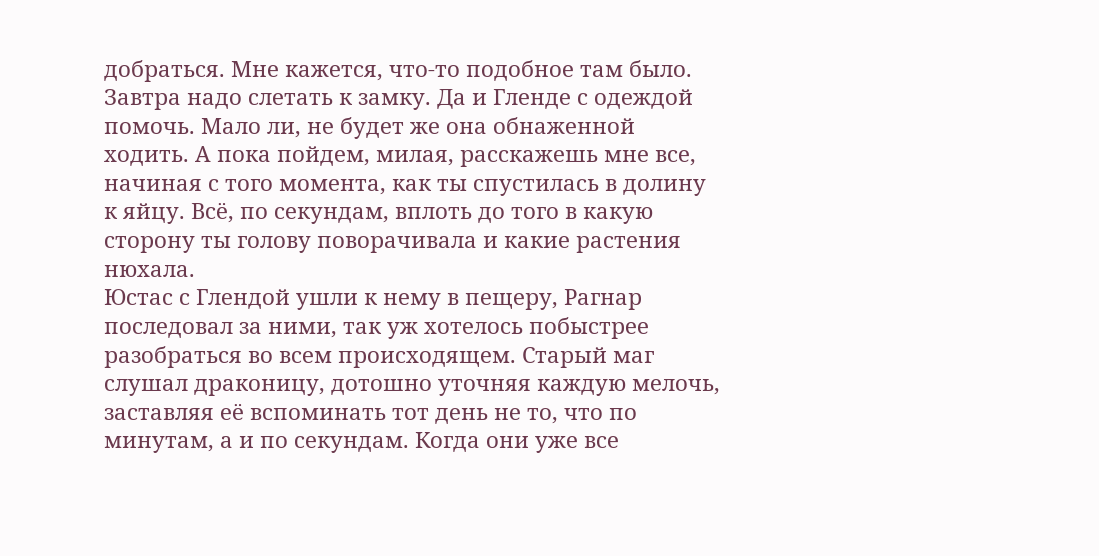добраться. Мне кажется, что-то подобное там было. Завтра надо слетать к замку. Да и Гленде с одеждой помочь. Мало ли, не будет же она обнаженной ходить. А пока пойдем, милая, расскажешь мне все, начиная с того момента, как ты спустилась в долину к яйцу. Всё, по секундам, вплоть до того в какую сторону ты голову поворачивала и какие растения нюхала.
Юстас с Глендой ушли к нему в пещеру, Рагнар последовал за ними, так уж хотелось побыстрее разобраться во всем происходящем. Старый маг слушал драконицу, дотошно уточняя каждую мелочь, заставляя её вспоминать тот день не то, что по минутам, а и по секундам. Когда они уже все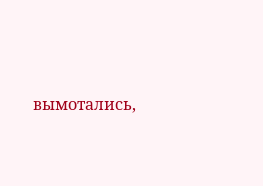вымотались,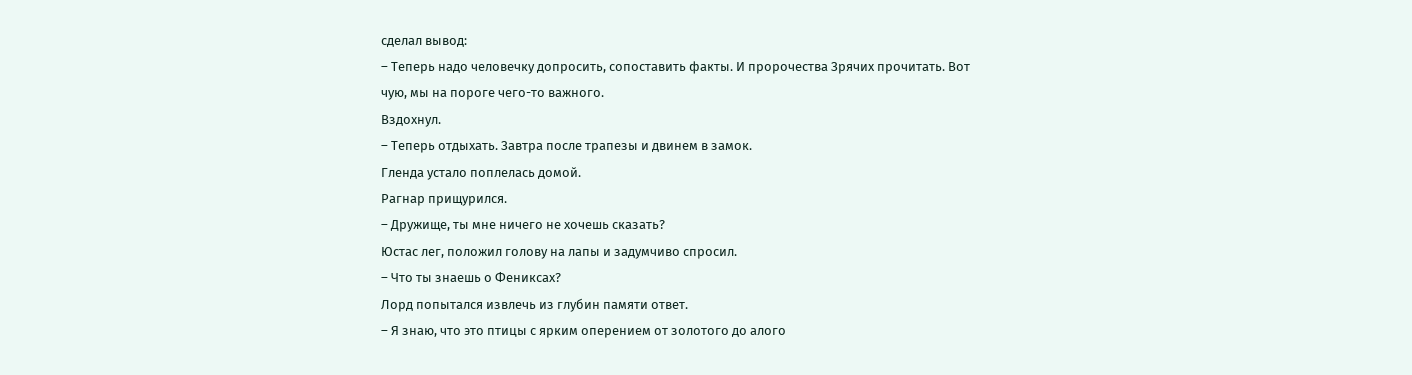сделал вывод:
– Теперь надо человечку допросить, сопоставить факты. И пророчества Зрячих прочитать. Вот чую, мы на пороге чего-то важного.
Вздохнул.
– Теперь отдыхать. Завтра после трапезы и двинем в замок.
Гленда устало поплелась домой.
Рагнар прищурился.
– Дружище, ты мне ничего не хочешь сказать?
Юстас лег, положил голову на лапы и задумчиво спросил.
– Что ты знаешь о Фениксах?
Лорд попытался извлечь из глубин памяти ответ.
– Я знаю, что это птицы с ярким оперением от золотого до алого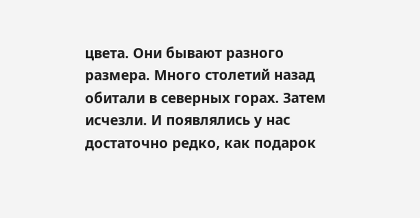цвета. Они бывают разного размера. Много столетий назад обитали в северных горах. Затем исчезли. И появлялись у нас достаточно редко, как подарок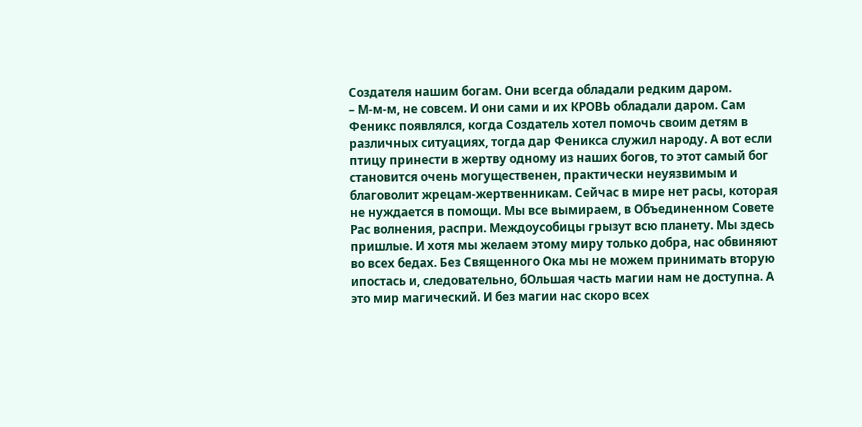Создателя нашим богам. Они всегда обладали редким даром.
– М-м-м, не совсем. И они сами и их КРОВЬ обладали даром. Сам Феникс появлялся, когда Создатель хотел помочь своим детям в различных ситуациях, тогда дар Феникса служил народу. А вот если птицу принести в жертву одному из наших богов, то этот самый бог становится очень могущественен, практически неуязвимым и благоволит жрецам-жертвенникам. Сейчас в мире нет расы, которая не нуждается в помощи. Мы все вымираем, в Объединенном Совете Рас волнения, распри. Междоусобицы грызут всю планету. Мы здесь пришлые. И хотя мы желаем этому миру только добра, нас обвиняют во всех бедах. Без Священного Ока мы не можем принимать вторую ипостась и, следовательно, бОльшая часть магии нам не доступна. А это мир магический. И без магии нас скоро всех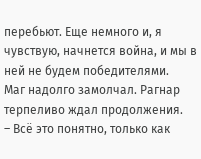перебьют. Еще немного и, я чувствую, начнется война, и мы в ней не будем победителями.
Маг надолго замолчал. Рагнар терпеливо ждал продолжения.
– Всё это понятно, только как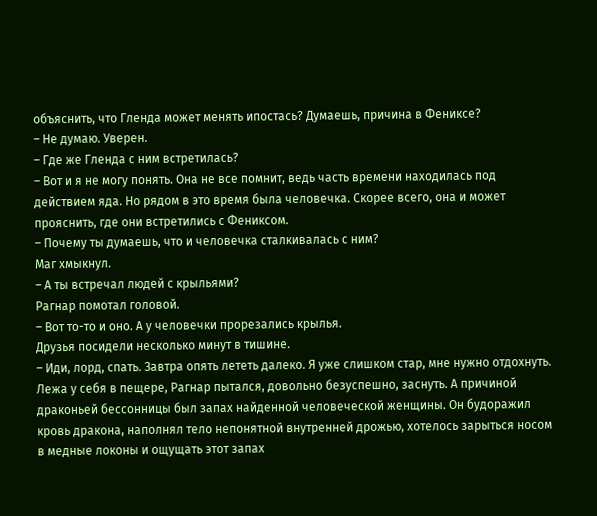объяснить, что Гленда может менять ипостась? Думаешь, причина в Фениксе?
– Не думаю. Уверен.
– Где же Гленда с ним встретилась?
– Вот и я не могу понять. Она не все помнит, ведь часть времени находилась под действием яда. Но рядом в это время была человечка. Скорее всего, она и может прояснить, где они встретились с Фениксом.
– Почему ты думаешь, что и человечка сталкивалась с ним?
Маг хмыкнул.
– А ты встречал людей с крыльями?
Рагнар помотал головой.
– Вот то-то и оно. А у человечки прорезались крылья.
Друзья посидели несколько минут в тишине.
– Иди, лорд, спать. Завтра опять лететь далеко. Я уже слишком стар, мне нужно отдохнуть.
Лежа у себя в пещере, Рагнар пытался, довольно безуспешно, заснуть. А причиной драконьей бессонницы был запах найденной человеческой женщины. Он будоражил кровь дракона, наполнял тело непонятной внутренней дрожью, хотелось зарыться носом в медные локоны и ощущать этот запах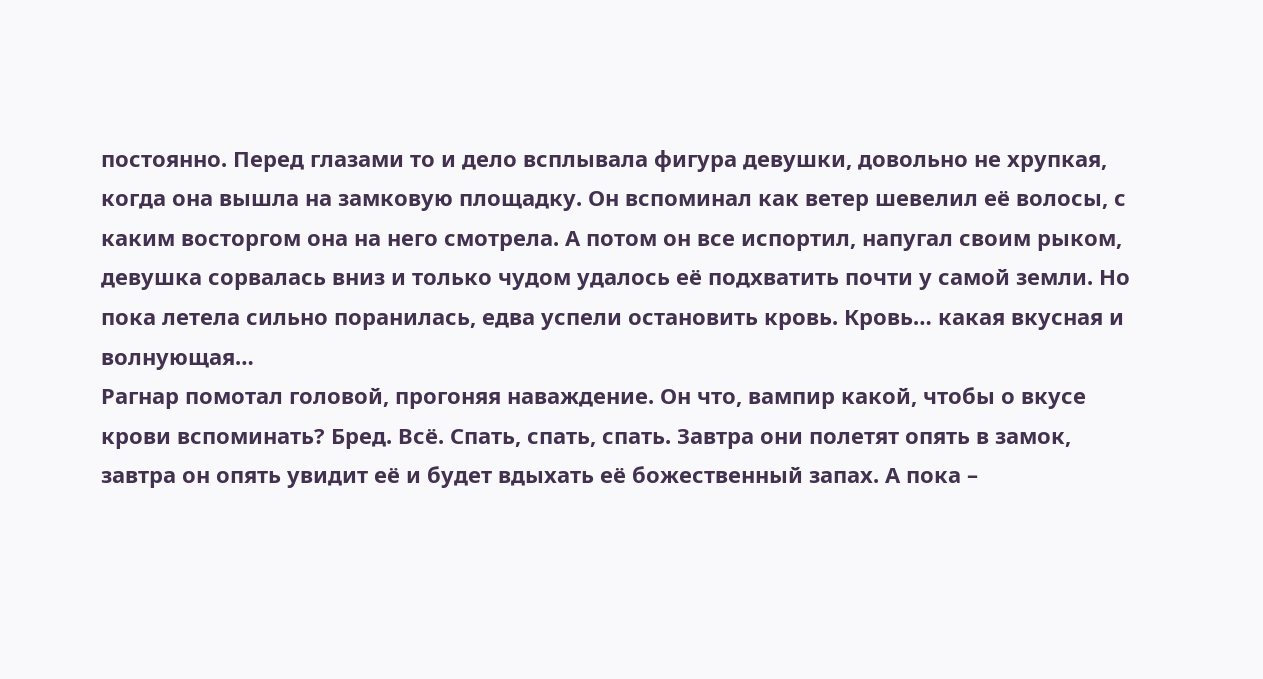постоянно. Перед глазами то и дело всплывала фигура девушки, довольно не хрупкая, когда она вышла на замковую площадку. Он вспоминал как ветер шевелил её волосы, с каким восторгом она на него смотрела. А потом он все испортил, напугал своим рыком, девушка сорвалась вниз и только чудом удалось её подхватить почти у самой земли. Но пока летела сильно поранилась, едва успели остановить кровь. Кровь… какая вкусная и волнующая…
Рагнар помотал головой, прогоняя наваждение. Он что, вампир какой, чтобы о вкусе крови вспоминать? Бред. Всё. Спать, спать, спать. Завтра они полетят опять в замок, завтра он опять увидит её и будет вдыхать её божественный запах. А пока –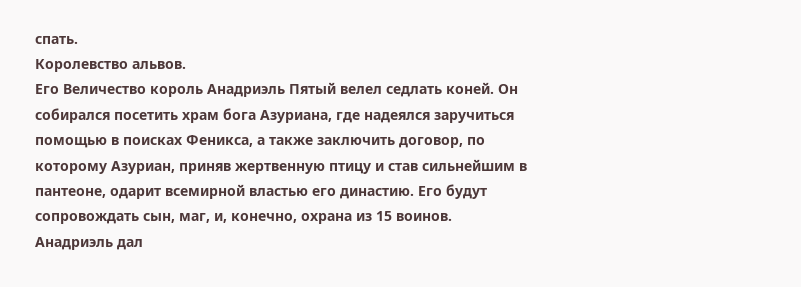спать.
Королевство альвов.
Его Величество король Анадриэль Пятый велел седлать коней. Он собирался посетить храм бога Азуриана, где надеялся заручиться помощью в поисках Феникса, а также заключить договор, по которому Азуриан, приняв жертвенную птицу и став сильнейшим в пантеоне, одарит всемирной властью его династию. Его будут сопровождать сын, маг, и, конечно, охрана из 15 воинов.
Анадриэль дал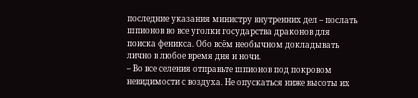последние указания министру внутренних дел – послать шпионов во все уголки государства драконов для поиска феникса. Обо всём необычном докладывать лично в любое время дня и ночи.
– Во все селения отправьте шпионов под покровом невидимости с воздуха. Не опускаться ниже высоты их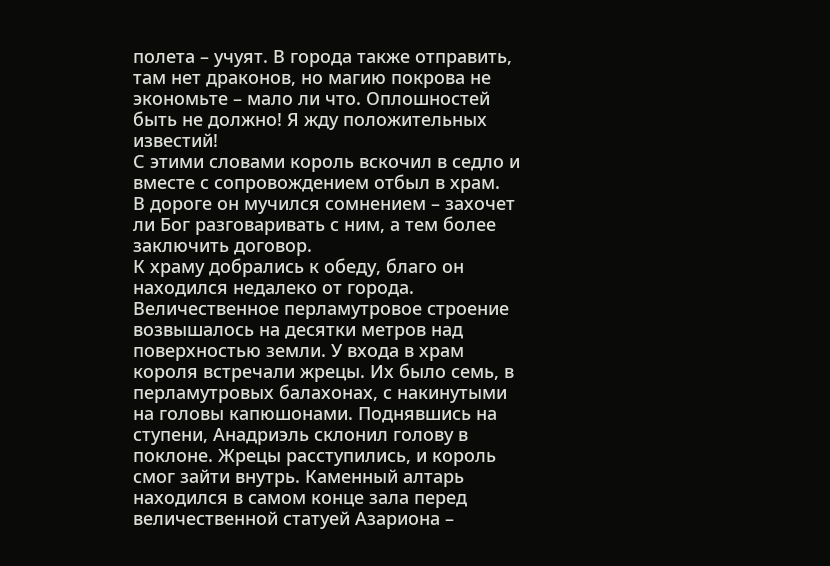полета – учуят. В города также отправить, там нет драконов, но магию покрова не экономьте – мало ли что. Оплошностей быть не должно! Я жду положительных известий!
С этими словами король вскочил в седло и вместе с сопровождением отбыл в храм.
В дороге он мучился сомнением – захочет ли Бог разговаривать с ним, а тем более заключить договор.
К храму добрались к обеду, благо он находился недалеко от города. Величественное перламутровое строение возвышалось на десятки метров над поверхностью земли. У входа в храм короля встречали жрецы. Их было семь, в перламутровых балахонах, с накинутыми на головы капюшонами. Поднявшись на ступени, Анадриэль склонил голову в поклоне. Жрецы расступились, и король смог зайти внутрь. Каменный алтарь находился в самом конце зала перед величественной статуей Азариона –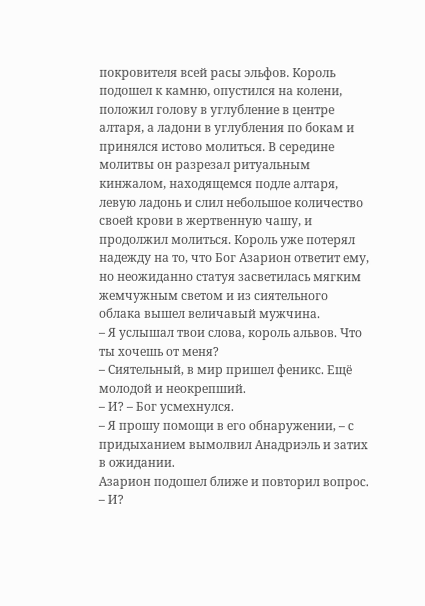покровителя всей расы эльфов. Король подошел к камню, опустился на колени, положил голову в углубление в центре алтаря, а ладони в углубления по бокам и принялся истово молиться. В середине молитвы он разрезал ритуальным кинжалом, находящемся подле алтаря, левую ладонь и слил небольшое количество своей крови в жертвенную чашу, и продолжил молиться. Король уже потерял надежду на то, что Бог Азарион ответит ему, но неожиданно статуя засветилась мягким жемчужным светом и из сиятельного облака вышел величавый мужчина.
– Я услышал твои слова, король альвов. Что ты хочешь от меня?
– Сиятельный, в мир пришел феникс. Ещё молодой и неокрепший.
– И? – Бог усмехнулся.
– Я прошу помощи в его обнаружении, – с придыханием вымолвил Анадриэль и затих в ожидании.
Азарион подошел ближе и повторил вопрос.
– И?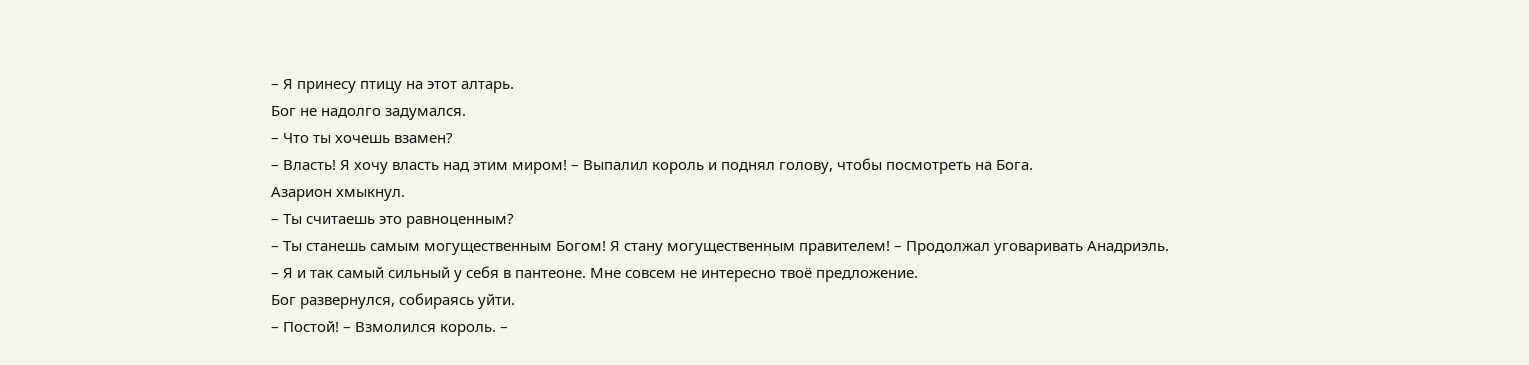– Я принесу птицу на этот алтарь.
Бог не надолго задумался.
– Что ты хочешь взамен?
– Власть! Я хочу власть над этим миром! – Выпалил король и поднял голову, чтобы посмотреть на Бога.
Азарион хмыкнул.
– Ты считаешь это равноценным?
– Ты станешь самым могущественным Богом! Я стану могущественным правителем! – Продолжал уговаривать Анадриэль.
– Я и так самый сильный у себя в пантеоне. Мне совсем не интересно твоё предложение.
Бог развернулся, собираясь уйти.
– Постой! – Взмолился король. –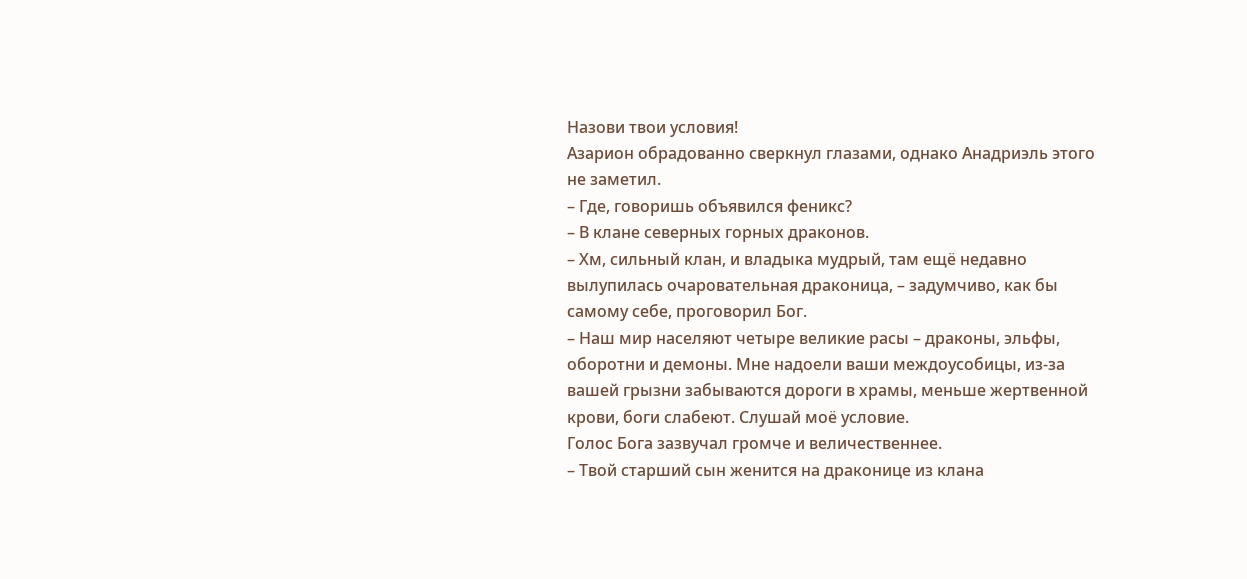Назови твои условия!
Азарион обрадованно сверкнул глазами, однако Анадриэль этого не заметил.
– Где, говоришь объявился феникс?
– В клане северных горных драконов.
– Хм, сильный клан, и владыка мудрый, там ещё недавно вылупилась очаровательная драконица, – задумчиво, как бы самому себе, проговорил Бог.
– Наш мир населяют четыре великие расы – драконы, эльфы, оборотни и демоны. Мне надоели ваши междоусобицы, из-за вашей грызни забываются дороги в храмы, меньше жертвенной крови, боги слабеют. Слушай моё условие.
Голос Бога зазвучал громче и величественнее.
– Твой старший сын женится на драконице из клана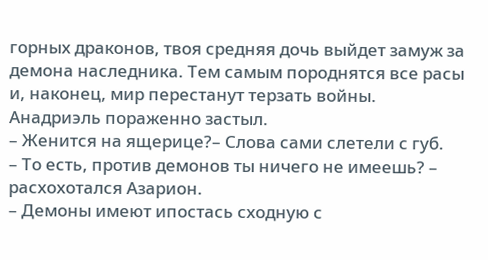горных драконов, твоя средняя дочь выйдет замуж за демона наследника. Тем самым породнятся все расы и, наконец, мир перестанут терзать войны.
Анадриэль пораженно застыл.
– Женится на ящерице?– Слова сами слетели с губ.
– То есть, против демонов ты ничего не имеешь? – расхохотался Азарион.
– Демоны имеют ипостась сходную с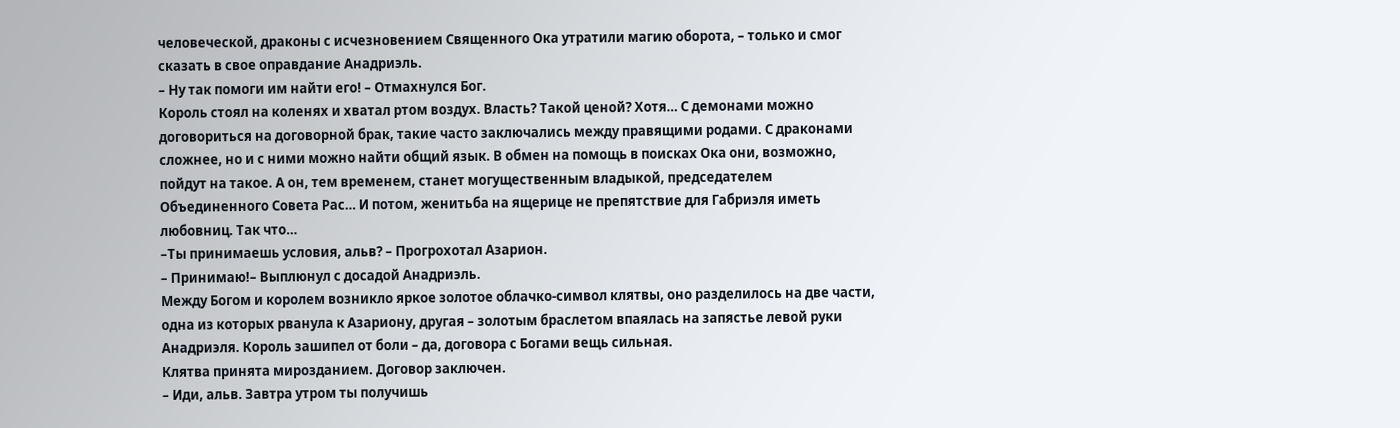человеческой, драконы с исчезновением Священного Ока утратили магию оборота, – только и смог сказать в свое оправдание Анадриэль.
– Ну так помоги им найти его! – Отмахнулся Бог.
Король стоял на коленях и хватал ртом воздух. Власть? Такой ценой? Хотя… С демонами можно договориться на договорной брак, такие часто заключались между правящими родами. С драконами сложнее, но и с ними можно найти общий язык. В обмен на помощь в поисках Ока они, возможно, пойдут на такое. А он, тем временем, станет могущественным владыкой, председателем Объединенного Совета Рас… И потом, женитьба на ящерице не препятствие для Габриэля иметь любовниц. Так что…
–Ты принимаешь условия, альв? – Прогрохотал Азарион.
– Принимаю!– Выплюнул с досадой Анадриэль.
Между Богом и королем возникло яркое золотое облачко-символ клятвы, оно разделилось на две части, одна из которых рванула к Азариону, другая – золотым браслетом впаялась на запястье левой руки Анадриэля. Король зашипел от боли – да, договора с Богами вещь сильная.
Клятва принята мирозданием. Договор заключен.
– Иди, альв. Завтра утром ты получишь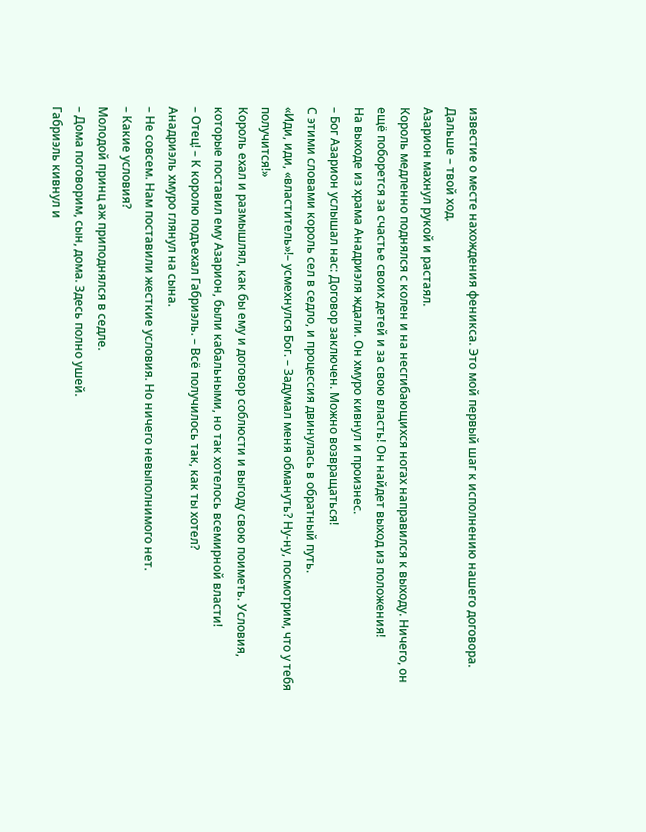известие о месте нахождения феникса. Это мой первый шаг к исполнению нашего договора. Дальше – твой ход.
Азарион махнул рукой и растаял.
Король медленно поднялся с колен и на несгибающихся ногах направился к выходу. Ничего, он ещё поборется за счастье своих детей и за свою власть! Он найдет выход из положения!
На выходе из храма Анадриэля ждали. Он хмуро кивнул и произнес.
– Бог Азарион услышал нас: Договор заключен. Можно возвращаться!
С этими словами король сел в седло, и процессия двинулась в обратный путь.
«Иди, иди, «властитель»!– усмехнулся Бог. – Задумал меня обмануть? Ну-ну, посмотрим, что у тебя получится!»
Король ехал и размышлял, как бы ему и договор соблюсти и выгоду свою поиметь. Условия, которые поставил ему Азарион, были кабальными, но так хотелось всемирной власти!
– Отец! – К королю подъехал Габриэль. – Всё получилось так, как ты хотел?
Анадриэль хмуро глянул на сына.
– Не совсем. Нам поставили жесткие условия. Но ничего невыполнимого нет.
– Какие условия?
Молодой принц аж приподнялся в седле.
– Дома поговорим, сын, дома. Здесь полно ушей.
Габриэль кивнул и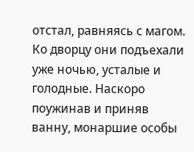отстал, равняясь с магом.
Ко дворцу они подъехали уже ночью, усталые и голодные. Наскоро поужинав и приняв ванну, монаршие особы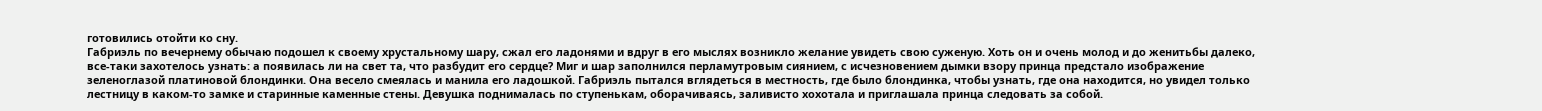готовились отойти ко сну.
Габриэль по вечернему обычаю подошел к своему хрустальному шару, сжал его ладонями и вдруг в его мыслях возникло желание увидеть свою суженую. Хоть он и очень молод и до женитьбы далеко, все-таки захотелось узнать: а появилась ли на свет та, что разбудит его сердце? Миг и шар заполнился перламутровым сиянием, с исчезновением дымки взору принца предстало изображение зеленоглазой платиновой блондинки. Она весело смеялась и манила его ладошкой. Габриэль пытался вглядеться в местность, где было блондинка, чтобы узнать, где она находится, но увидел только лестницу в каком-то замке и старинные каменные стены. Девушка поднималась по ступенькам, оборачиваясь, заливисто хохотала и приглашала принца следовать за собой.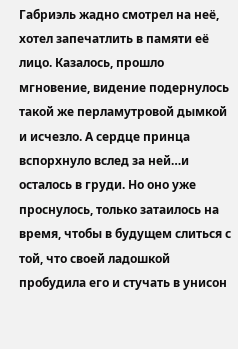Габриэль жадно смотрел на неё, хотел запечатлить в памяти её лицо. Казалось, прошло мгновение, видение подернулось такой же перламутровой дымкой и исчезло. А сердце принца вспорхнуло вслед за ней…и осталось в груди. Но оно уже проснулось, только затаилось на время, чтобы в будущем слиться с той, что своей ладошкой пробудила его и стучать в унисон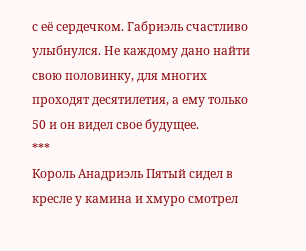с её сердечком. Габриэль счастливо улыбнулся. Не каждому дано найти свою половинку, для многих проходят десятилетия, а ему только 50 и он видел свое будущее.
***
Король Анадриэль Пятый сидел в кресле у камина и хмуро смотрел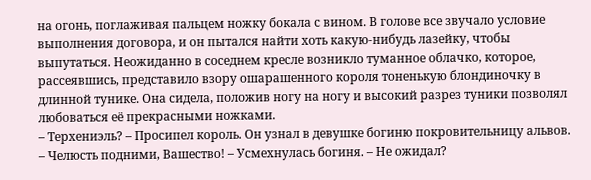на огонь, поглаживая пальцем ножку бокала с вином. В голове все звучало условие выполнения договора, и он пытался найти хоть какую-нибудь лазейку, чтобы выпутаться. Неожиданно в соседнем кресле возникло туманное облачко, которое, рассеявшись, представило взору ошарашенного короля тоненькую блондиночку в длинной тунике. Она сидела, положив ногу на ногу и высокий разрез туники позволял любоваться её прекрасными ножками.
– Терхениэль? – Просипел король. Он узнал в девушке богиню покровительницу альвов.
– Челюсть подними, Вашество! – Усмехнулась богиня. – Не ожидал?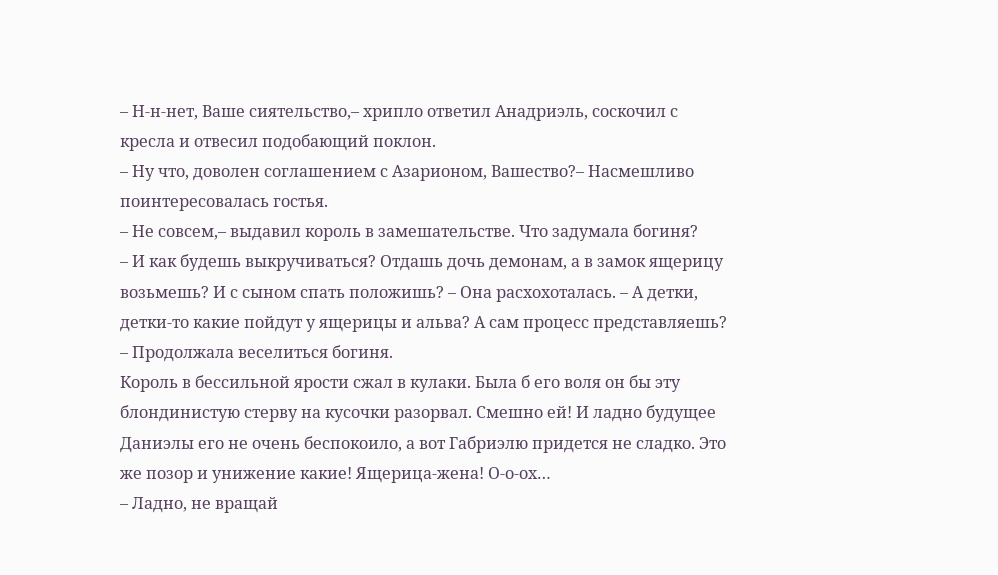– Н-н-нет, Ваше сиятельство,– хрипло ответил Анадриэль, соскочил с кресла и отвесил подобающий поклон.
– Ну что, доволен соглашением с Азарионом, Вашество?– Насмешливо поинтересовалась гостья.
– Не совсем,– выдавил король в замешательстве. Что задумала богиня?
– И как будешь выкручиваться? Отдашь дочь демонам, а в замок ящерицу возьмешь? И с сыном спать положишь? – Она расхохоталась. – А детки, детки-то какие пойдут у ящерицы и альва? А сам процесс представляешь? – Продолжала веселиться богиня.
Король в бессильной ярости сжал в кулаки. Была б его воля он бы эту блондинистую стерву на кусочки разорвал. Смешно ей! И ладно будущее Даниэлы его не очень беспокоило, а вот Габриэлю придется не сладко. Это же позор и унижение какие! Ящерица-жена! О-о-ох…
– Ладно, не вращай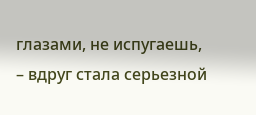глазами, не испугаешь, – вдруг стала серьезной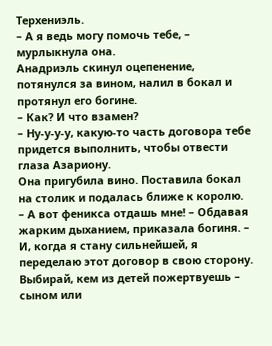Терхениэль.
– А я ведь могу помочь тебе, – мурлыкнула она.
Анадриэль скинул оцепенение, потянулся за вином, налил в бокал и протянул его богине.
– Как? И что взамен?
– Ну-у-у-у, какую-то часть договора тебе придется выполнить, чтобы отвести глаза Азариону.
Она пригубила вино. Поставила бокал на столик и подалась ближе к королю.
– А вот феникса отдашь мне! – Обдавая жарким дыханием, приказала богиня. – И, когда я стану сильнейшей, я переделаю этот договор в свою сторону. Выбирай, кем из детей пожертвуешь – сыном или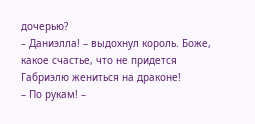дочерью?
– Даниэлла! – выдохнул король. Боже, какое счастье, что не придется Габриэлю жениться на драконе!
– По рукам! –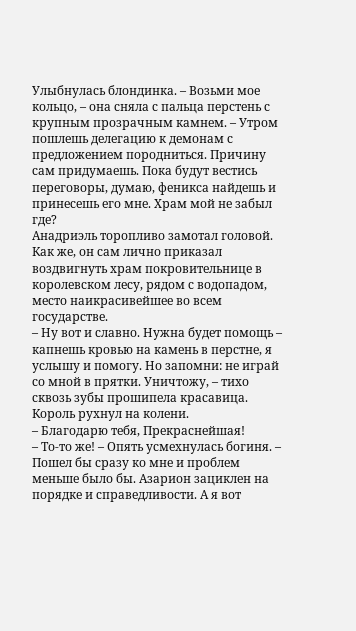Улыбнулась блондинка. – Возьми мое кольцо, – она сняла с пальца перстень с крупным прозрачным камнем. – Утром пошлешь делегацию к демонам с предложением породниться. Причину сам придумаешь. Пока будут вестись переговоры, думаю, феникса найдешь и принесешь его мне. Храм мой не забыл где?
Анадриэль торопливо замотал головой. Как же, он сам лично приказал воздвигнуть храм покровительнице в королевском лесу, рядом с водопадом, место наикрасивейшее во всем государстве.
– Ну вот и славно. Нужна будет помощь – капнешь кровью на камень в перстне, я услышу и помогу. Но запомни: не играй со мной в прятки. Уничтожу, – тихо сквозь зубы прошипела красавица.
Король рухнул на колени.
– Благодарю тебя, Прекраснейшая!
– То-то же! – Опять усмехнулась богиня. – Пошел бы сразу ко мне и проблем меньше было бы. Азарион зациклен на порядке и справедливости. А я вот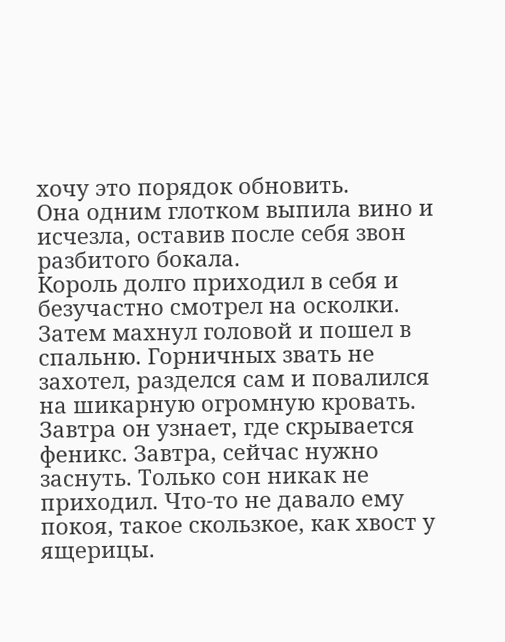хочу это порядок обновить.
Она одним глотком выпила вино и исчезла, оставив после себя звон разбитого бокала.
Король долго приходил в себя и безучастно смотрел на осколки. Затем махнул головой и пошел в спальню. Горничных звать не захотел, разделся сам и повалился на шикарную огромную кровать. Завтра он узнает, где скрывается феникс. Завтра, сейчас нужно заснуть. Только сон никак не приходил. Что-то не давало ему покоя, такое скользкое, как хвост у ящерицы.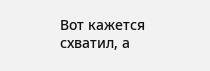Вот кажется схватил, а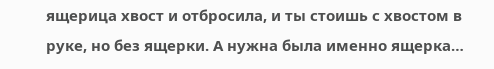ящерица хвост и отбросила, и ты стоишь с хвостом в руке, но без ящерки. А нужна была именно ящерка…